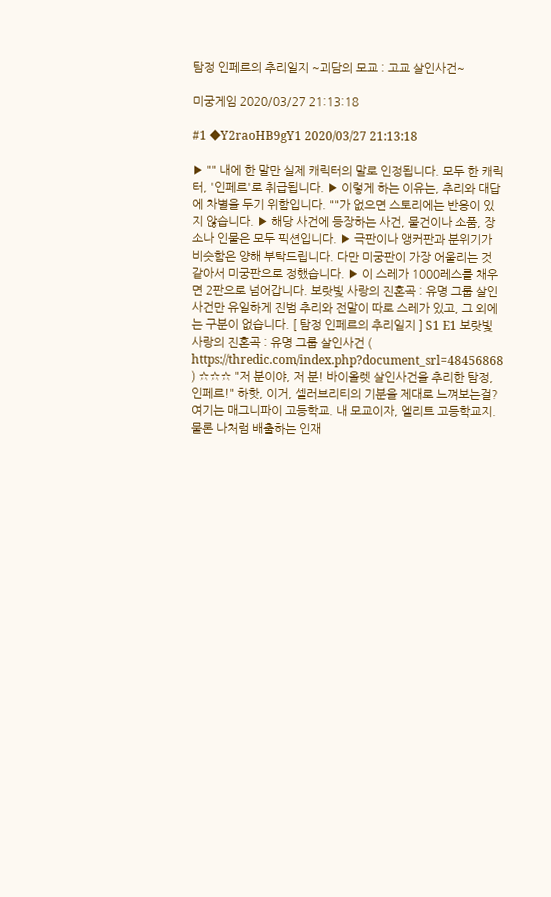탐정 인페르의 추리일지 ~괴담의 모교 : 고교 살인사건~

미궁게임 2020/03/27 21:13:18

#1 ◆Y2raoHB9gY1 2020/03/27 21:13:18

▶ "" 내에 한 말만 실제 캐릭터의 말로 인정됩니다. 모두 한 캐릭터, '인페르'로 취급됩니다. ▶ 이렇게 하는 이유는, 추리와 대답에 차별을 두기 위함입니다. ""가 없으면 스토리에는 반응이 있지 않습니다. ▶ 해당 사건에 등장하는 사건, 물건이나 소품, 장소나 인물은 모두 픽션입니다. ▶ 극판이나 앵커판과 분위기가 비슷함은 양해 부탁드립니다. 다만 미궁판이 가장 어울리는 것 같아서 미궁판으로 정했습니다. ▶ 이 스레가 1000레스를 채우면 2판으로 넘어갑니다. 보랏빛 사랑의 진혼곡 : 유명 그룹 살인사건만 유일하게 진범 추리와 전말이 따로 스레가 있고, 그 외에는 구분이 없습니다. [ 탐정 인페르의 추리일지 ] S1 E1 보랏빛 사랑의 진혼곡 : 유명 그룹 살인사건 ( https://thredic.com/index.php?document_srl=48456868 ) ☆☆☆ "저 분이야, 저 분! 바이올렛 살인사건을 추리한 탐정, 인페르!" 하핫, 이거, 셀러브리티의 기분을 제대로 느껴보는걸? 여기는 매그니파이 고등학교. 내 모교이자, 엘리트 고등학교지. 물론 나처럼 배출하는 인재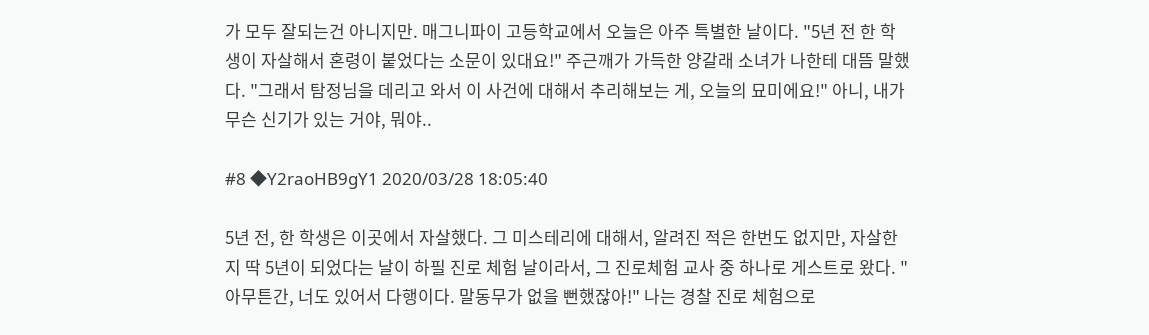가 모두 잘되는건 아니지만. 매그니파이 고등학교에서 오늘은 아주 특별한 날이다. "5년 전 한 학생이 자살해서 혼령이 붙었다는 소문이 있대요!" 주근깨가 가득한 양갈래 소녀가 나한테 대뜸 말했다. "그래서 탐정님을 데리고 와서 이 사건에 대해서 추리해보는 게, 오늘의 묘미에요!" 아니, 내가 무슨 신기가 있는 거야, 뭐야..

#8 ◆Y2raoHB9gY1 2020/03/28 18:05:40

5년 전, 한 학생은 이곳에서 자살했다. 그 미스테리에 대해서, 알려진 적은 한번도 없지만, 자살한지 딱 5년이 되었다는 날이 하필 진로 체험 날이라서, 그 진로체험 교사 중 하나로 게스트로 왔다. "아무튼간, 너도 있어서 다행이다. 말동무가 없을 뻔했잖아!" 나는 경찰 진로 체험으로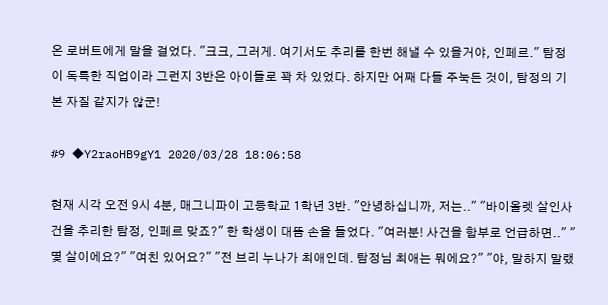온 로버트에게 말을 걸었다. "크크, 그러게. 여기서도 추리를 한번 해낼 수 있을거야, 인페르." 탐정이 독특한 직업이라 그런지 3반은 아이들로 꽉 차 있었다. 하지만 어째 다들 주눅든 것이, 탐정의 기본 자질 같지가 않군!

#9 ◆Y2raoHB9gY1 2020/03/28 18:06:58

현재 시각 오전 9시 4분, 매그니파이 고등학교 1학년 3반. "안녕하십니까, 저는.." "바이올렛 살인사건을 추리한 탐정, 인페르 맞죠?" 한 학생이 대뜸 손을 들었다. "여러분! 사건을 함부로 언급하면.." "몇 살이에요?" "여친 있어요?" "전 브리 누나가 최애인데. 탐정님 최애는 뭐에요?" "야, 말하지 말랬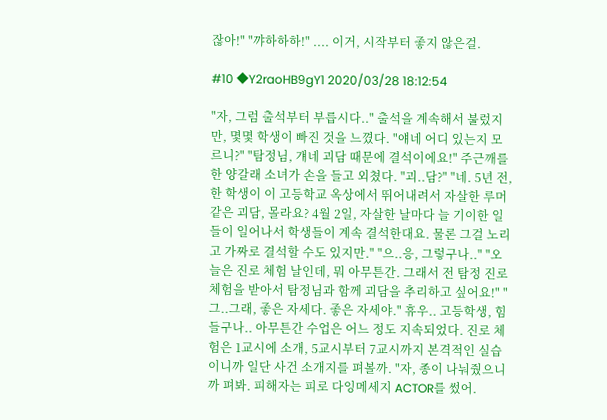잖아!" "꺄하하하!" .... 이거, 시작부터 좋지 않은걸.

#10 ◆Y2raoHB9gY1 2020/03/28 18:12:54

"자, 그럼 출석부터 부릅시다.." 출석을 계속해서 불렀지만, 몇몇 학생이 빠진 것을 느꼈다. "얘네 어디 있는지 모르니?" "탐정님, 걔네 괴담 때문에 결석이에요!" 주근깨를 한 양갈래 소녀가 손을 들고 외쳤다. "괴..담?" "네. 5년 전, 한 학생이 이 고등학교 옥상에서 뛰어내려서 자살한 루머 같은 괴담, 몰라요? 4월 2일, 자살한 날마다 늘 기이한 일들이 일어나서 학생들이 계속 결석한대요. 물론 그걸 노리고 가짜로 결석할 수도 있지만." "으..응, 그렇구나.." "오늘은 진로 체험 날인데, 뭐 아무튼간. 그래서 전 탐정 진로체험을 받아서 탐정님과 함께 괴담을 추리하고 싶어요!" "그..그래, 좋은 자세다. 좋은 자세야." 휴우.. 고등학생, 힘들구나.. 아무튼간 수업은 어느 정도 지속되었다. 진로 체험은 1교시에 소개, 5교시부터 7교시까지 본격적인 실습이니까 일단 사건 소개지를 펴볼까. "자, 종이 나눠줬으니까 펴봐. 피해자는 피로 다잉메세지 ACTOR를 썼어.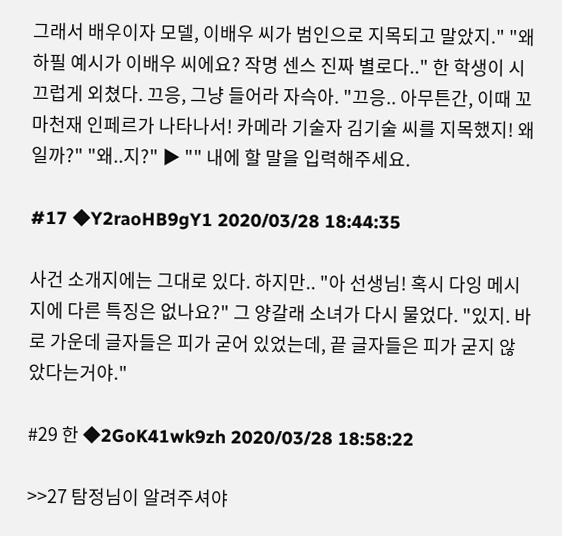그래서 배우이자 모델, 이배우 씨가 범인으로 지목되고 말았지." "왜 하필 예시가 이배우 씨에요? 작명 센스 진짜 별로다.." 한 학생이 시끄럽게 외쳤다. 끄응, 그냥 들어라 자슥아. "끄응.. 아무튼간, 이때 꼬마천재 인페르가 나타나서! 카메라 기술자 김기술 씨를 지목했지! 왜일까?" "왜..지?" ▶ "" 내에 할 말을 입력해주세요.

#17 ◆Y2raoHB9gY1 2020/03/28 18:44:35

사건 소개지에는 그대로 있다. 하지만.. "아 선생님! 혹시 다잉 메시지에 다른 특징은 없나요?" 그 양갈래 소녀가 다시 물었다. "있지. 바로 가운데 글자들은 피가 굳어 있었는데, 끝 글자들은 피가 굳지 않았다는거야."

#29 한 ◆2GoK41wk9zh 2020/03/28 18:58:22

>>27 탐정님이 알려주셔야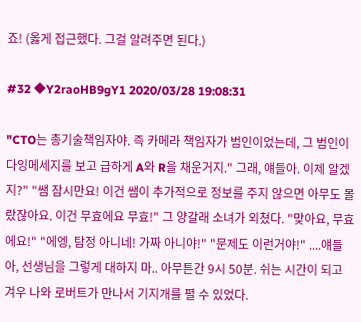죠! (옳게 접근했다. 그걸 알려주면 된다.)

#32 ◆Y2raoHB9gY1 2020/03/28 19:08:31

"CTO는 총기술책임자야. 즉 카메라 책임자가 범인이었는데, 그 범인이 다잉메세지를 보고 급하게 A와 R을 채운거지." 그래, 얘들아. 이제 알겠지?" "쌤 잠시만요! 이건 쌤이 추가적으로 정보를 주지 않으면 아무도 몰랐잖아요. 이건 무효에요 무효!" 그 양갈래 소녀가 외쳤다. "맞아요, 무효에요!" "에엥, 탐정 아니네! 가짜 아니야!" "문제도 이런거야!" ....얘들아, 선생님을 그렇게 대하지 마.. 아무튼간 9시 50분. 쉬는 시간이 되고 겨우 나와 로버트가 만나서 기지개를 펼 수 있었다.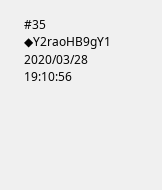#35 ◆Y2raoHB9gY1 2020/03/28 19:10:56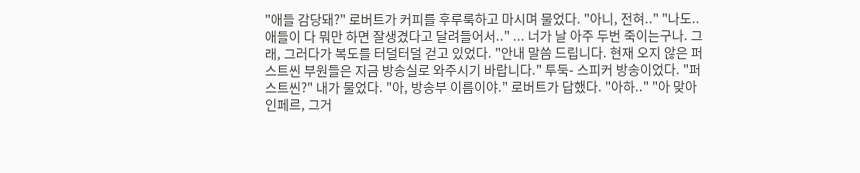"애들 감당돼?" 로버트가 커피를 후루룩하고 마시며 물었다. "아니, 전혀.." "나도.. 애들이 다 뭐만 하면 잘생겼다고 달려들어서.." ... 너가 날 아주 두번 죽이는구나. 그래, 그러다가 복도를 터덜터덜 걷고 있었다. "안내 말씀 드립니다. 현재 오지 않은 퍼스트씬 부원들은 지금 방송실로 와주시기 바랍니다." 투둑- 스피커 방송이었다. "퍼스트씬?" 내가 물었다. "아, 방송부 이름이야." 로버트가 답했다. "아하.." "아 맞아 인페르, 그거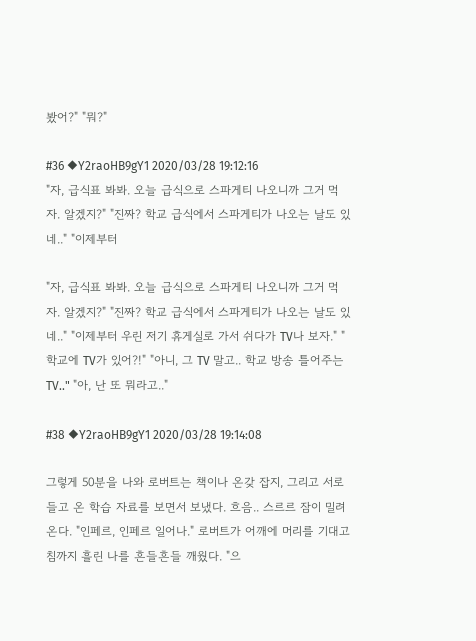봤어?" "뭐?"

#36 ◆Y2raoHB9gY1 2020/03/28 19:12:16
"자, 급식표 봐봐. 오늘 급식으로 스파게티 나오니까 그거 먹자. 알겠지?" "진짜? 학교 급식에서 스파게티가 나오는 날도 있네.." "이제부터

"자, 급식표 봐봐. 오늘 급식으로 스파게티 나오니까 그거 먹자. 알겠지?" "진짜? 학교 급식에서 스파게티가 나오는 날도 있네.." "이제부터 우린 저기 휴게실로 가서 쉬다가 TV나 보자." "학교에 TV가 있어?!" "아니, 그 TV 말고.. 학교 방송 틀어주는 TV.." "아, 난 또 뭐라고.."

#38 ◆Y2raoHB9gY1 2020/03/28 19:14:08

그렇게 50분을 나와 로버트는 책이나 온갖 잡지, 그리고 서로 들고 온 학습 자료를 보면서 보냈다. 흐음.. 스르르 잠이 밀려온다. "인페르, 인페르 일어나." 로버트가 어깨에 머리를 기대고 침까지 흘린 나를 흔들흔들 깨웠다. "으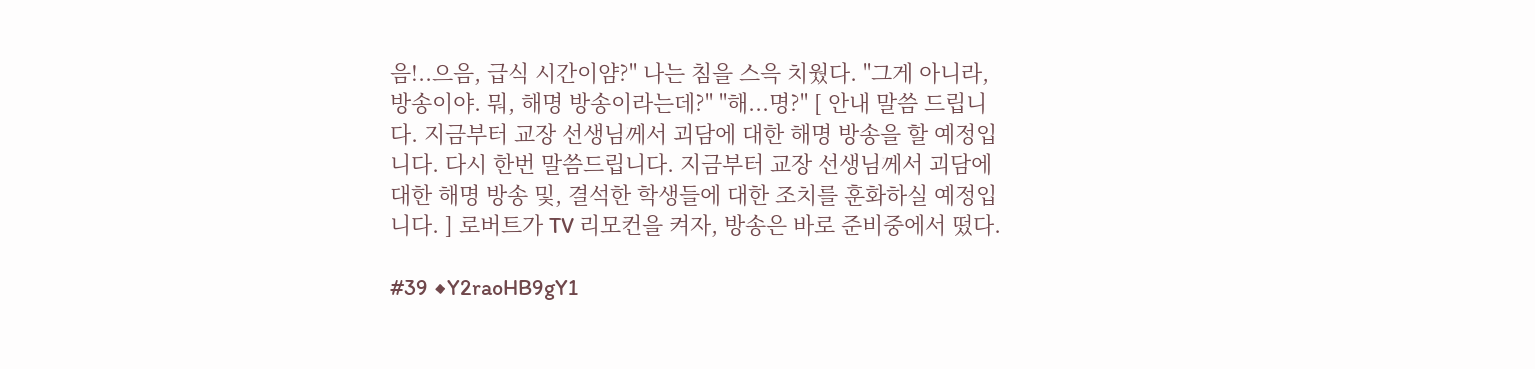음!..으음, 급식 시간이얌?" 나는 침을 스윽 치웠다. "그게 아니라, 방송이야. 뭐, 해명 방송이라는데?" "해...명?" [ 안내 말씀 드립니다. 지금부터 교장 선생님께서 괴담에 대한 해명 방송을 할 예정입니다. 다시 한번 말씀드립니다. 지금부터 교장 선생님께서 괴담에 대한 해명 방송 및, 결석한 학생들에 대한 조치를 훈화하실 예정입니다. ] 로버트가 TV 리모컨을 켜자, 방송은 바로 준비중에서 떴다.

#39 ◆Y2raoHB9gY1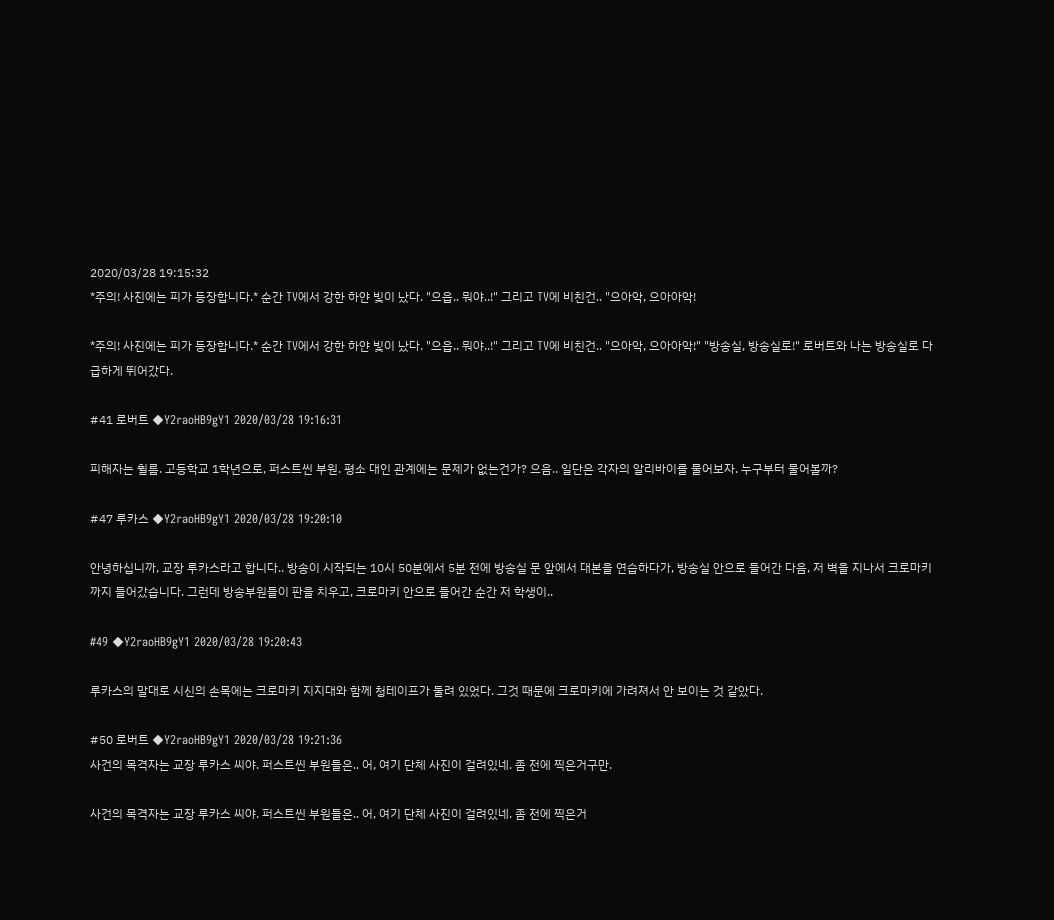2020/03/28 19:15:32
*주의! 사진에는 피가 등장합니다.* 순간 TV에서 강한 하얀 빛이 났다. "으읍.. 뭐야..!" 그리고 TV에 비친건.. "으아악, 으아아악!

*주의! 사진에는 피가 등장합니다.* 순간 TV에서 강한 하얀 빛이 났다. "으읍.. 뭐야..!" 그리고 TV에 비친건.. "으아악, 으아아악!" "방송실, 방송실로!" 로버트와 나는 방송실로 다급하게 뛰어갔다.

#41 로버트 ◆Y2raoHB9gY1 2020/03/28 19:16:31

피해자는 휠름. 고등학교 1학년으로, 퍼스트씬 부원. 평소 대인 관계에는 문제가 없는건가? 으음.. 일단은 각자의 알리바이를 물어보자. 누구부터 물어볼까?

#47 루카스 ◆Y2raoHB9gY1 2020/03/28 19:20:10

안녕하십니까, 교장 루카스라고 합니다.. 방송이 시작되는 10시 50분에서 5분 전에 방송실 문 앞에서 대본을 연습하다가, 방송실 안으로 들어간 다음, 저 벽을 지나서 크로마키까지 들어갔습니다. 그런데 방송부원들이 판을 치우고, 크로마키 안으로 들어간 순간 저 학생이..

#49 ◆Y2raoHB9gY1 2020/03/28 19:20:43

루카스의 말대로 시신의 손목에는 크로마키 지지대와 함께 청테이프가 둘려 있었다. 그것 때문에 크로마키에 가려져서 안 보이는 것 같았다.

#50 로버트 ◆Y2raoHB9gY1 2020/03/28 19:21:36
사건의 목격자는 교장 루카스 씨야. 퍼스트씬 부원들은.. 어, 여기 단체 사진이 걸려있네. 좀 전에 찍은거구만.

사건의 목격자는 교장 루카스 씨야. 퍼스트씬 부원들은.. 어, 여기 단체 사진이 걸려있네. 좀 전에 찍은거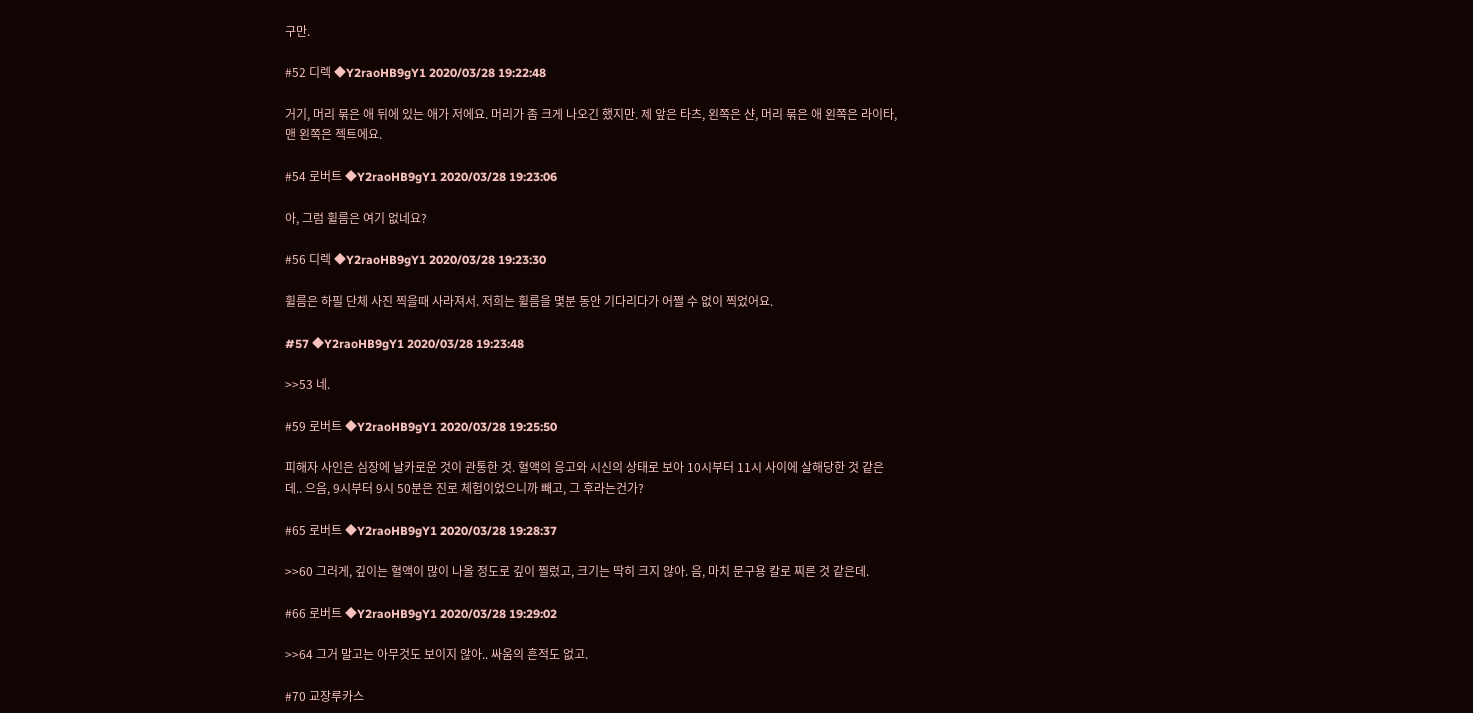구만.

#52 디렉 ◆Y2raoHB9gY1 2020/03/28 19:22:48

거기, 머리 묶은 애 뒤에 있는 애가 저에요. 머리가 좀 크게 나오긴 했지만. 제 앞은 타츠, 왼쪽은 샨, 머리 묶은 애 왼쪽은 라이타, 맨 왼쪽은 젝트에요.

#54 로버트 ◆Y2raoHB9gY1 2020/03/28 19:23:06

아, 그럼 휠름은 여기 없네요?

#56 디렉 ◆Y2raoHB9gY1 2020/03/28 19:23:30

휠름은 하필 단체 사진 찍을때 사라져서. 저희는 휠름을 몇분 동안 기다리다가 어쩔 수 없이 찍었어요.

#57 ◆Y2raoHB9gY1 2020/03/28 19:23:48

>>53 네.

#59 로버트 ◆Y2raoHB9gY1 2020/03/28 19:25:50

피해자 사인은 심장에 날카로운 것이 관통한 것. 혈액의 응고와 시신의 상태로 보아 10시부터 11시 사이에 살해당한 것 같은데.. 으음, 9시부터 9시 50분은 진로 체험이었으니까 빼고, 그 후라는건가?

#65 로버트 ◆Y2raoHB9gY1 2020/03/28 19:28:37

>>60 그러게, 깊이는 혈액이 많이 나올 정도로 깊이 찔렀고, 크기는 딱히 크지 않아. 음, 마치 문구용 칼로 찌른 것 같은데.

#66 로버트 ◆Y2raoHB9gY1 2020/03/28 19:29:02

>>64 그거 말고는 아무것도 보이지 않아.. 싸움의 흔적도 없고.

#70 교장루카스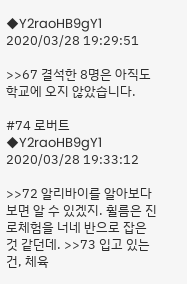◆Y2raoHB9gY1 2020/03/28 19:29:51

>>67 결석한 8명은 아직도 학교에 오지 않았습니다.

#74 로버트 ◆Y2raoHB9gY1 2020/03/28 19:33:12

>>72 알리바이를 알아보다 보면 알 수 있겠지. 휠름은 진로체험을 너네 반으로 잡은 것 같던데. >>73 입고 있는건, 체육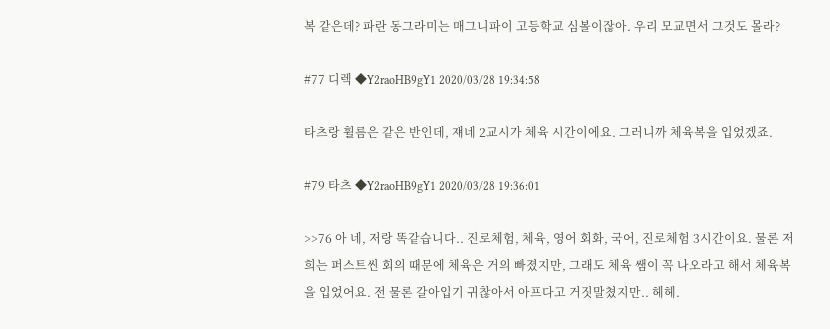복 같은데? 파란 동그라미는 매그니파이 고등학교 심볼이잖아. 우리 모교면서 그것도 몰라?

#77 디렉 ◆Y2raoHB9gY1 2020/03/28 19:34:58

타츠랑 휠름은 같은 반인데, 쟤네 2교시가 체육 시간이에요. 그러니까 체육복을 입었겠죠.

#79 타츠 ◆Y2raoHB9gY1 2020/03/28 19:36:01

>>76 아 네, 저랑 똑같습니다.. 진로체험, 체육, 영어 회화, 국어, 진로체험 3시간이요. 물론 저희는 퍼스트씬 회의 때문에 체육은 거의 빠졌지만, 그래도 체육 쌤이 꼭 나오라고 해서 체육복을 입었어요. 전 물론 갈아입기 귀찮아서 아프다고 거짓말쳤지만.. 헤헤.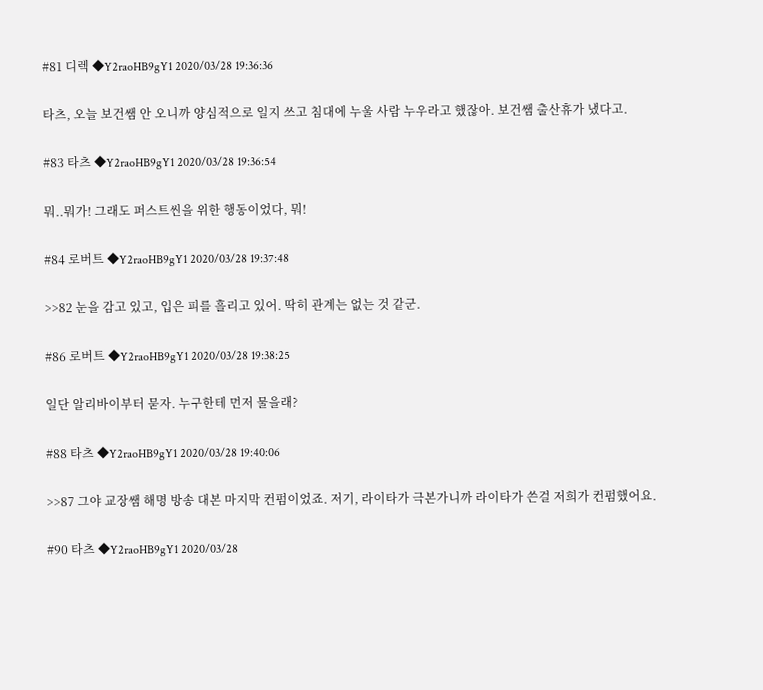#81 디렉 ◆Y2raoHB9gY1 2020/03/28 19:36:36

타츠, 오늘 보건쌤 안 오니까 양심적으로 일지 쓰고 침대에 누울 사람 누우라고 했잖아. 보건쌤 출산휴가 냈다고.

#83 타츠 ◆Y2raoHB9gY1 2020/03/28 19:36:54

뭐..뭐가! 그래도 퍼스트씬을 위한 행동이었다, 뭐!

#84 로버트 ◆Y2raoHB9gY1 2020/03/28 19:37:48

>>82 눈을 감고 있고, 입은 피를 흘리고 있어. 딱히 관계는 없는 것 같군.

#86 로버트 ◆Y2raoHB9gY1 2020/03/28 19:38:25

일단 알리바이부터 묻자. 누구한테 먼저 물을래?

#88 타츠 ◆Y2raoHB9gY1 2020/03/28 19:40:06

>>87 그야 교장쌤 해명 방송 대본 마지막 컨펌이었죠. 저기, 라이타가 극본가니까 라이타가 쓴걸 저희가 컨펌했어요.

#90 타츠 ◆Y2raoHB9gY1 2020/03/28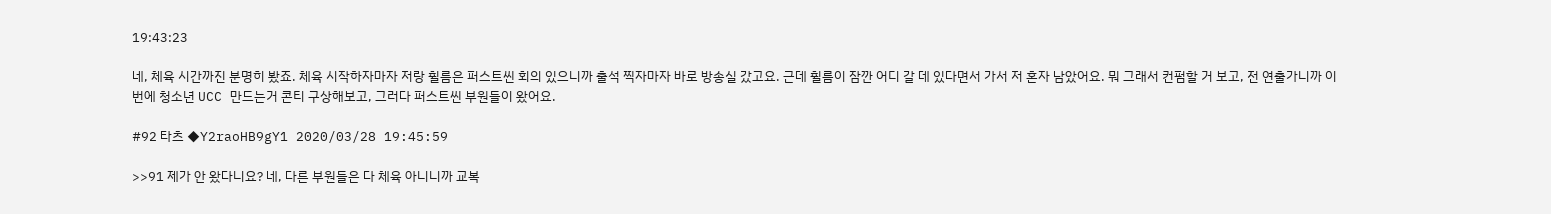19:43:23

네, 체육 시간까진 분명히 봤죠. 체육 시작하자마자 저랑 휠름은 퍼스트씬 회의 있으니까 출석 찍자마자 바로 방송실 갔고요. 근데 휠름이 잠깐 어디 갈 데 있다면서 가서 저 혼자 남았어요. 뭐 그래서 컨펌할 거 보고, 전 연출가니까 이번에 청소년 UCC 만드는거 콘티 구상해보고, 그러다 퍼스트씬 부원들이 왔어요.

#92 타츠 ◆Y2raoHB9gY1 2020/03/28 19:45:59

>>91 제가 안 왔다니요? 네, 다른 부원들은 다 체육 아니니까 교복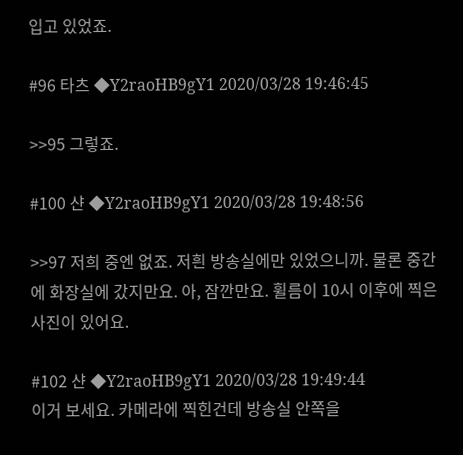입고 있었죠.

#96 타츠 ◆Y2raoHB9gY1 2020/03/28 19:46:45

>>95 그렇죠.

#100 샨 ◆Y2raoHB9gY1 2020/03/28 19:48:56

>>97 저희 중엔 없죠. 저흰 방송실에만 있었으니까. 물론 중간에 화장실에 갔지만요. 아, 잠깐만요. 휠름이 10시 이후에 찍은 사진이 있어요.

#102 샨 ◆Y2raoHB9gY1 2020/03/28 19:49:44
이거 보세요. 카메라에 찍힌건데 방송실 안쪽을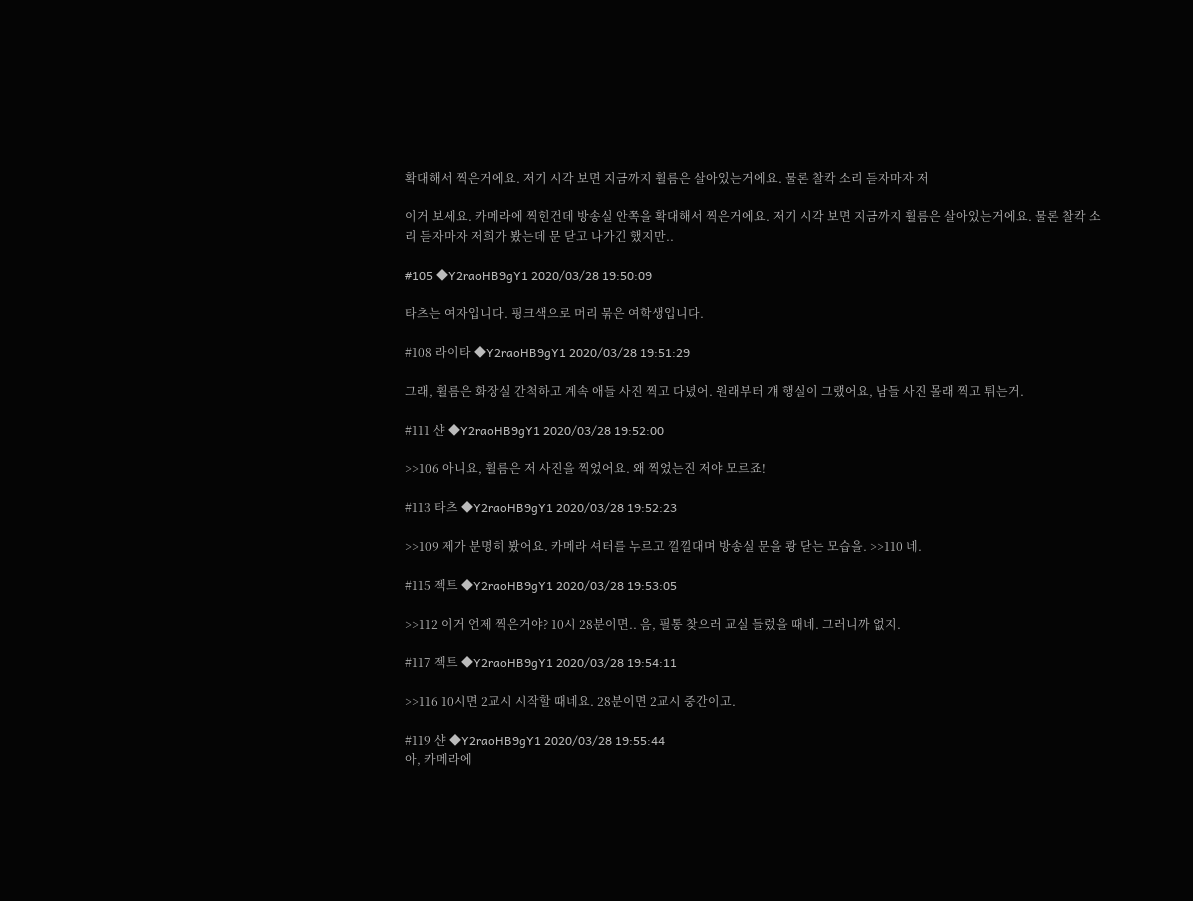확대해서 찍은거에요. 저기 시각 보면 지금까지 휠름은 살아있는거에요. 물론 찰칵 소리 듣자마자 저

이거 보세요. 카메라에 찍힌건데 방송실 안쪽을 확대해서 찍은거에요. 저기 시각 보면 지금까지 휠름은 살아있는거에요. 물론 찰칵 소리 듣자마자 저희가 봤는데 문 닫고 나가긴 했지만..

#105 ◆Y2raoHB9gY1 2020/03/28 19:50:09

타츠는 여자입니다. 핑크색으로 머리 묶은 여학생입니다.

#108 라이타 ◆Y2raoHB9gY1 2020/03/28 19:51:29

그래, 휠름은 화장실 간척하고 계속 애들 사진 찍고 다녔어. 원래부터 걔 행실이 그랬어요, 남들 사진 몰래 찍고 튀는거.

#111 샨 ◆Y2raoHB9gY1 2020/03/28 19:52:00

>>106 아니요, 휠름은 저 사진을 찍었어요. 왜 찍었는진 저야 모르죠!

#113 타츠 ◆Y2raoHB9gY1 2020/03/28 19:52:23

>>109 제가 분명히 봤어요. 카메라 셔터를 누르고 낄낄대며 방송실 문을 쾅 닫는 모습을. >>110 네.

#115 젝트 ◆Y2raoHB9gY1 2020/03/28 19:53:05

>>112 이거 언제 찍은거야? 10시 28분이면.. 음, 필통 찾으러 교실 들렀을 때네. 그러니까 없지.

#117 젝트 ◆Y2raoHB9gY1 2020/03/28 19:54:11

>>116 10시면 2교시 시작할 때네요. 28분이면 2교시 중간이고.

#119 샨 ◆Y2raoHB9gY1 2020/03/28 19:55:44
아, 카메라에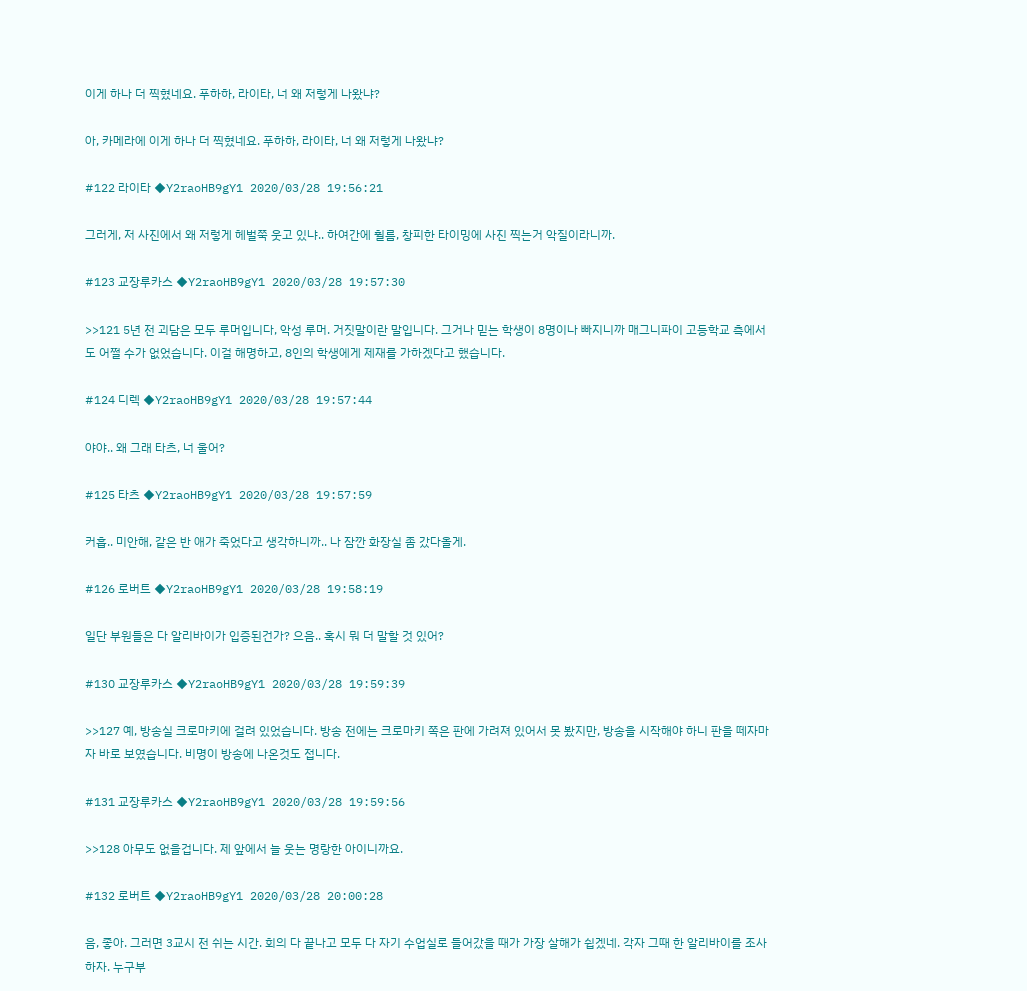이게 하나 더 찍혔네요. 푸하하, 라이타, 너 왜 저렇게 나왔냐?

아, 카메라에 이게 하나 더 찍혔네요. 푸하하, 라이타, 너 왜 저렇게 나왔냐?

#122 라이타 ◆Y2raoHB9gY1 2020/03/28 19:56:21

그러게, 저 사진에서 왜 저렇게 헤벌쭉 웃고 있냐.. 하여간에 휠름, 창피한 타이밍에 사진 찍는거 악질이라니까.

#123 교장루카스 ◆Y2raoHB9gY1 2020/03/28 19:57:30

>>121 5년 전 괴담은 모두 루머입니다, 악성 루머. 거짓말이란 말입니다. 그거나 믿는 학생이 8명이나 빠지니까 매그니파이 고등학교 측에서도 어쩔 수가 없었습니다. 이걸 해명하고, 8인의 학생에게 제재를 가하겠다고 했습니다.

#124 디렉 ◆Y2raoHB9gY1 2020/03/28 19:57:44

야야.. 왜 그래 타츠, 너 울어?

#125 타츠 ◆Y2raoHB9gY1 2020/03/28 19:57:59

커흡.. 미안해, 같은 반 애가 죽었다고 생각하니까.. 나 잠깐 화장실 좀 갔다올게.

#126 로버트 ◆Y2raoHB9gY1 2020/03/28 19:58:19

일단 부원들은 다 알리바이가 입증된건가? 으음.. 혹시 뭐 더 말할 것 있어?

#130 교장루카스 ◆Y2raoHB9gY1 2020/03/28 19:59:39

>>127 예, 방송실 크로마키에 걸려 있었습니다. 방송 전에는 크로마키 쪽은 판에 가려져 있어서 못 봤지만, 방송을 시작해야 하니 판을 떼자마자 바로 보였습니다. 비명이 방송에 나온것도 접니다.

#131 교장루카스 ◆Y2raoHB9gY1 2020/03/28 19:59:56

>>128 아무도 없을겁니다. 제 앞에서 늘 웃는 명랑한 아이니까요.

#132 로버트 ◆Y2raoHB9gY1 2020/03/28 20:00:28

음, 좋아. 그러면 3교시 전 쉬는 시간. 회의 다 끝나고 모두 다 자기 수업실로 들어갔을 때가 가장 살해가 쉽겠네. 각자 그때 한 알리바이를 조사하자. 누구부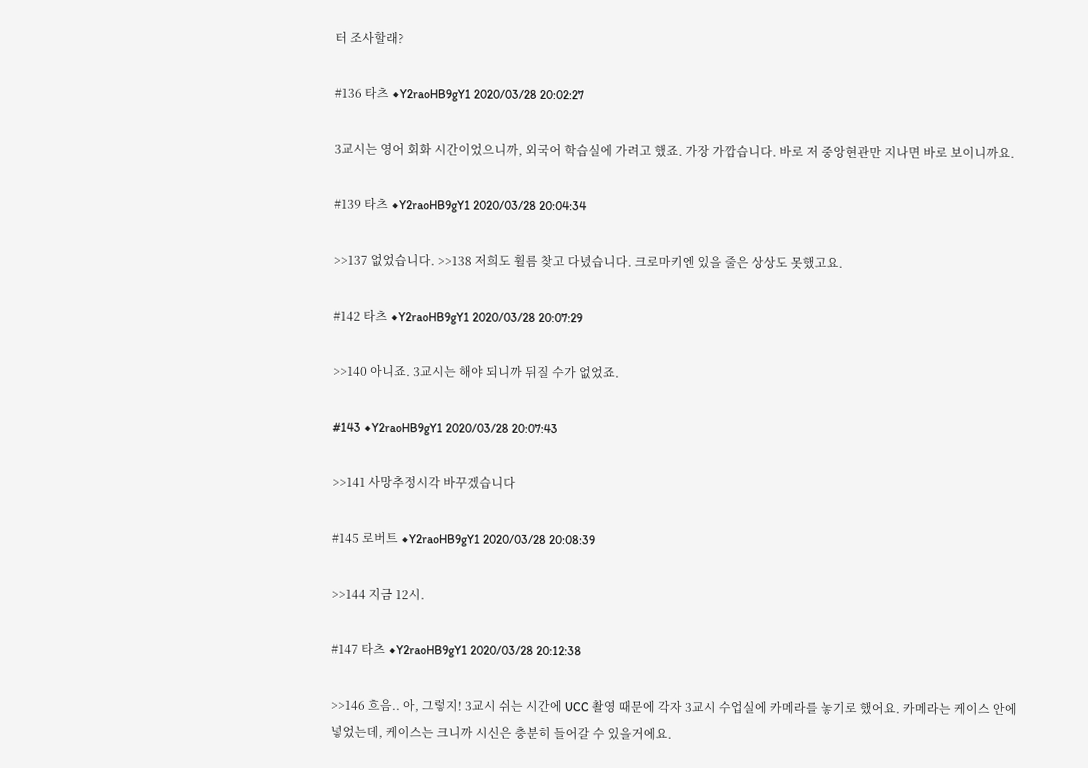터 조사할래?

#136 타츠 ◆Y2raoHB9gY1 2020/03/28 20:02:27

3교시는 영어 회화 시간이었으니까, 외국어 학습실에 가려고 했죠. 가장 가깝습니다. 바로 저 중앙현관만 지나면 바로 보이니까요.

#139 타츠 ◆Y2raoHB9gY1 2020/03/28 20:04:34

>>137 없었습니다. >>138 저희도 휠름 찾고 다녔습니다. 크로마키엔 있을 줄은 상상도 못했고요.

#142 타츠 ◆Y2raoHB9gY1 2020/03/28 20:07:29

>>140 아니죠. 3교시는 해야 되니까 뒤질 수가 없었죠.

#143 ◆Y2raoHB9gY1 2020/03/28 20:07:43

>>141 사망추정시각 바꾸겠습니다

#145 로버트 ◆Y2raoHB9gY1 2020/03/28 20:08:39

>>144 지금 12시.

#147 타츠 ◆Y2raoHB9gY1 2020/03/28 20:12:38

>>146 흐음.. 아, 그렇지! 3교시 쉬는 시간에 UCC 촬영 때문에 각자 3교시 수업실에 카메라를 놓기로 했어요. 카메라는 케이스 안에 넣었는데, 케이스는 크니까 시신은 충분히 들어갈 수 있을거에요.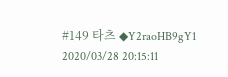#149 타츠 ◆Y2raoHB9gY1 2020/03/28 20:15:11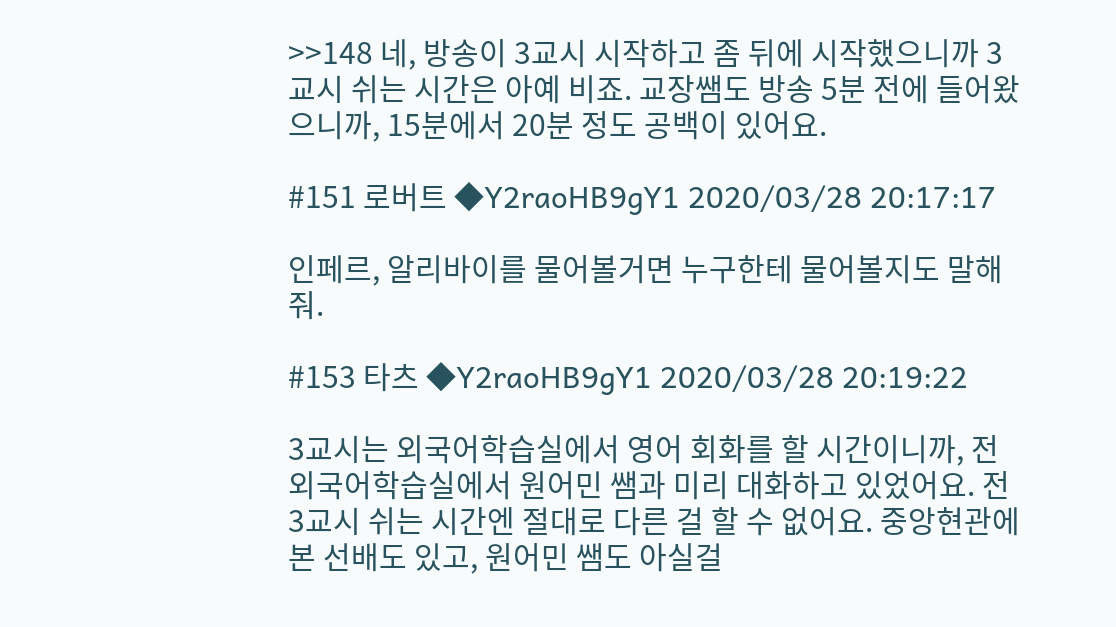>>148 네, 방송이 3교시 시작하고 좀 뒤에 시작했으니까 3교시 쉬는 시간은 아예 비죠. 교장쌤도 방송 5분 전에 들어왔으니까, 15분에서 20분 정도 공백이 있어요.

#151 로버트 ◆Y2raoHB9gY1 2020/03/28 20:17:17

인페르, 알리바이를 물어볼거면 누구한테 물어볼지도 말해줘.

#153 타츠 ◆Y2raoHB9gY1 2020/03/28 20:19:22

3교시는 외국어학습실에서 영어 회화를 할 시간이니까, 전 외국어학습실에서 원어민 쌤과 미리 대화하고 있었어요. 전 3교시 쉬는 시간엔 절대로 다른 걸 할 수 없어요. 중앙현관에 본 선배도 있고, 원어민 쌤도 아실걸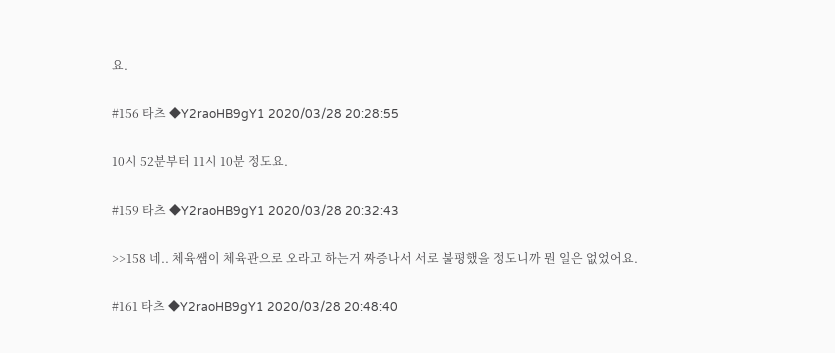요.

#156 타츠 ◆Y2raoHB9gY1 2020/03/28 20:28:55

10시 52분부터 11시 10분 정도요.

#159 타츠 ◆Y2raoHB9gY1 2020/03/28 20:32:43

>>158 네.. 체육쌤이 체육관으로 오라고 하는거 짜증나서 서로 불평했을 정도니까 뭔 일은 없었어요.

#161 타츠 ◆Y2raoHB9gY1 2020/03/28 20:48:40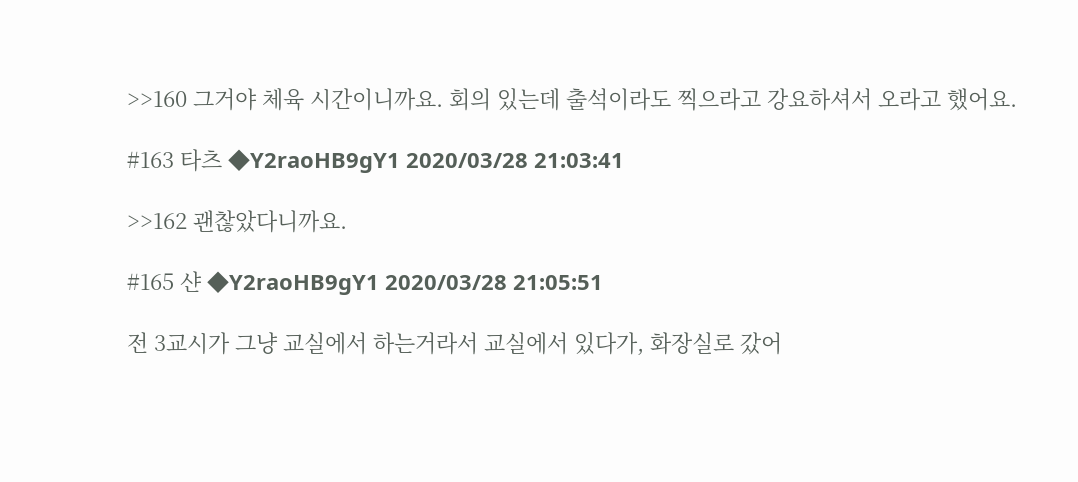>>160 그거야 체육 시간이니까요. 회의 있는데 출석이라도 찍으라고 강요하셔서 오라고 했어요.

#163 타츠 ◆Y2raoHB9gY1 2020/03/28 21:03:41

>>162 괜찮았다니까요.

#165 샨 ◆Y2raoHB9gY1 2020/03/28 21:05:51

전 3교시가 그냥 교실에서 하는거라서 교실에서 있다가, 화장실로 갔어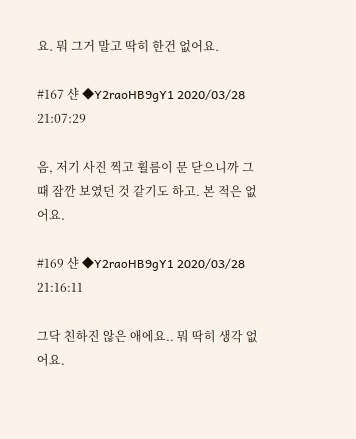요. 뭐 그거 말고 딱히 한건 없어요.

#167 샨 ◆Y2raoHB9gY1 2020/03/28 21:07:29

음, 저기 사진 찍고 휠름이 문 닫으니까 그때 잠깐 보였던 것 같기도 하고. 본 적은 없어요.

#169 샨 ◆Y2raoHB9gY1 2020/03/28 21:16:11

그닥 친하진 않은 애에요.. 뭐 딱히 생각 없어요.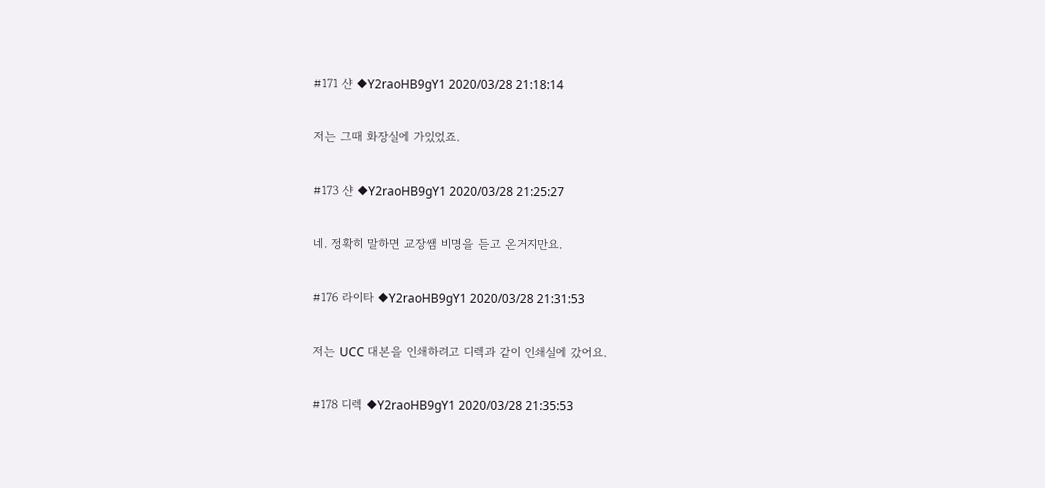#171 샨 ◆Y2raoHB9gY1 2020/03/28 21:18:14

저는 그때 화장실에 가있었죠.

#173 샨 ◆Y2raoHB9gY1 2020/03/28 21:25:27

네. 정확히 말하면 교장쌤 비명을 듣고 온거지만요.

#176 라이타 ◆Y2raoHB9gY1 2020/03/28 21:31:53

저는 UCC 대본을 인쇄하려고 디렉과 같이 인쇄실에 갔어요.

#178 디렉 ◆Y2raoHB9gY1 2020/03/28 21:35:53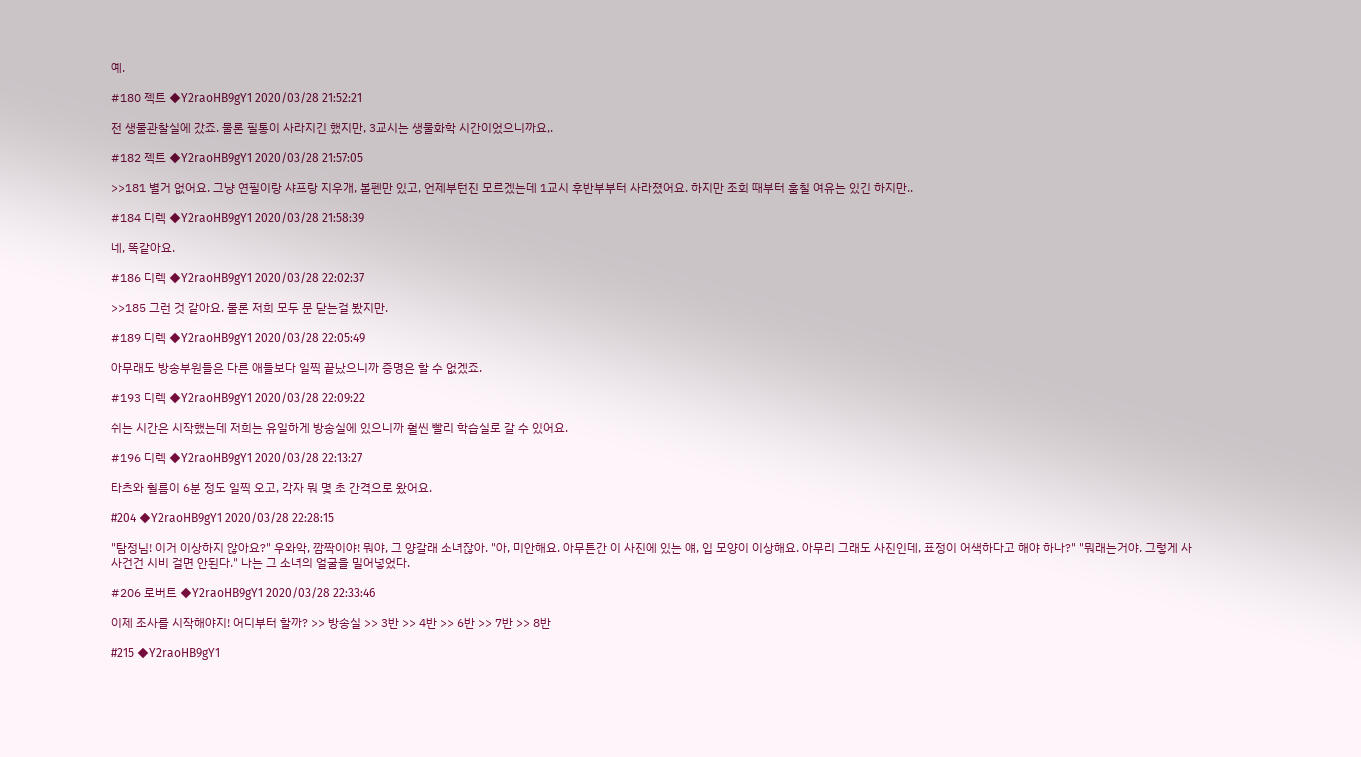예.

#180 젝트 ◆Y2raoHB9gY1 2020/03/28 21:52:21

전 생물관찰실에 갔죠. 물론 필통이 사라지긴 했지만, 3교시는 생물화학 시간이었으니까요,.

#182 젝트 ◆Y2raoHB9gY1 2020/03/28 21:57:05

>>181 별거 없어요. 그냥 연필이랑 샤프랑 지우개, 볼펜만 있고, 언제부턴진 모르겠는데 1교시 후반부부터 사라졌어요. 하지만 조회 때부터 훔칠 여유는 있긴 하지만..

#184 디렉 ◆Y2raoHB9gY1 2020/03/28 21:58:39

네, 똑같아요.

#186 디렉 ◆Y2raoHB9gY1 2020/03/28 22:02:37

>>185 그런 것 같아요. 물론 저희 모두 문 닫는걸 봤지만.

#189 디렉 ◆Y2raoHB9gY1 2020/03/28 22:05:49

아무래도 방송부원들은 다른 애들보다 일찍 끝났으니까 증명은 할 수 없겠죠.

#193 디렉 ◆Y2raoHB9gY1 2020/03/28 22:09:22

쉬는 시간은 시작했는데 저희는 유일하게 방송실에 있으니까 훨씬 빨리 학습실로 갈 수 있어요.

#196 디렉 ◆Y2raoHB9gY1 2020/03/28 22:13:27

타츠와 휠름이 6분 정도 일찍 오고, 각자 뭐 몇 초 간격으로 왔어요.

#204 ◆Y2raoHB9gY1 2020/03/28 22:28:15

"탐정님! 이거 이상하지 않아요?" 우와악, 깜짝이야! 뭐야, 그 양갈래 소녀잖아. "아, 미안해요. 아무튼간 이 사진에 있는 얘, 입 모양이 이상해요. 아무리 그래도 사진인데, 표정이 어색하다고 해야 하나?" "뭐래는거야. 그렇게 사사건건 시비 걸면 안된다." 나는 그 소녀의 얼굴을 밀어넣었다.

#206 로버트 ◆Y2raoHB9gY1 2020/03/28 22:33:46

이제 조사를 시작해야지! 어디부터 할까? >> 방송실 >> 3반 >> 4반 >> 6반 >> 7반 >> 8반

#215 ◆Y2raoHB9gY1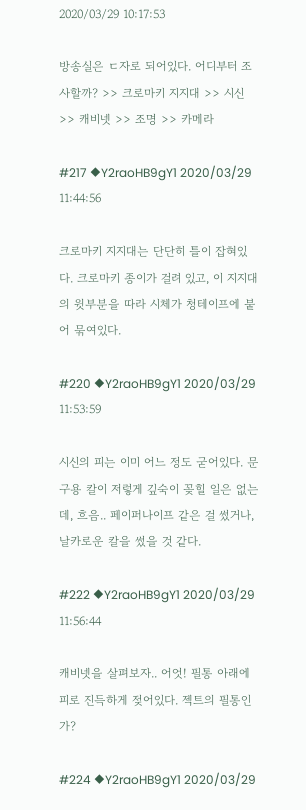2020/03/29 10:17:53

방송실은 ㄷ자로 되어있다. 어디부터 조사할까? >> 크로마키 지지대 >> 시신 >> 캐비넷 >> 조명 >> 카메라

#217 ◆Y2raoHB9gY1 2020/03/29 11:44:56

크로마키 지지대는 단단히 틀이 잡혀있다. 크로마키 종이가 걸려 있고, 이 지지대의 윗부분을 따라 시체가 청테이프에 붙어 묶여있다.

#220 ◆Y2raoHB9gY1 2020/03/29 11:53:59

시신의 피는 이미 어느 정도 굳어있다. 문구용 칼이 저렇게 깊숙이 꽂힐 일은 없는데, 흐음.. 페이퍼나이프 같은 걸 썼거나, 날카로운 칼을 썼을 것 같다.

#222 ◆Y2raoHB9gY1 2020/03/29 11:56:44

캐비넷을 살펴보자.. 어엇! 필통 아래에 피로 진득하게 젖어있다. 젝트의 필통인가?

#224 ◆Y2raoHB9gY1 2020/03/29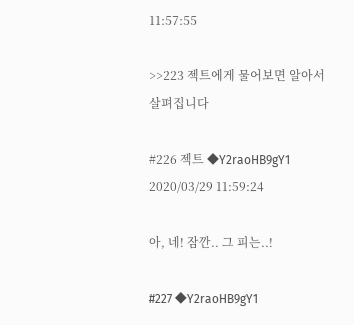11:57:55

>>223 젝트에게 물어보면 알아서 살펴집니다

#226 젝트 ◆Y2raoHB9gY1 2020/03/29 11:59:24

아, 네! 잠깐.. 그 피는..!

#227 ◆Y2raoHB9gY1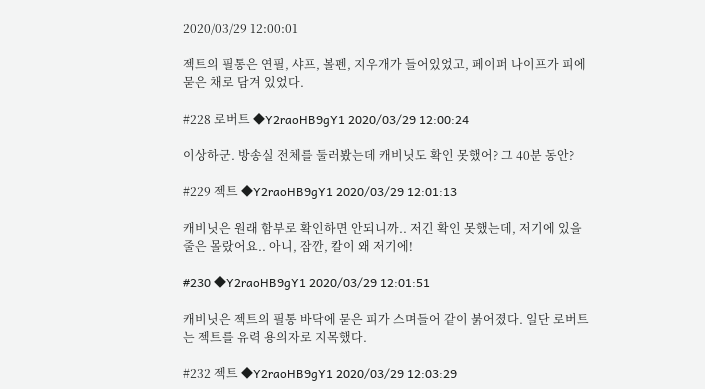2020/03/29 12:00:01

젝트의 필통은 연필, 샤프, 볼펜, 지우개가 들어있었고, 페이퍼 나이프가 피에 묻은 채로 담겨 있었다.

#228 로버트 ◆Y2raoHB9gY1 2020/03/29 12:00:24

이상하군. 방송실 전체를 둘러봤는데 캐비닛도 확인 못했어? 그 40분 동안?

#229 젝트 ◆Y2raoHB9gY1 2020/03/29 12:01:13

캐비닛은 원래 함부로 확인하면 안되니까.. 저긴 확인 못했는데, 저기에 있을 줄은 몰랐어요.. 아니, 잠깐, 칼이 왜 저기에!

#230 ◆Y2raoHB9gY1 2020/03/29 12:01:51

캐비닛은 젝트의 필통 바닥에 묻은 피가 스며들어 같이 붉어졌다. 일단 로버트는 젝트를 유력 용의자로 지목했다.

#232 젝트 ◆Y2raoHB9gY1 2020/03/29 12:03:29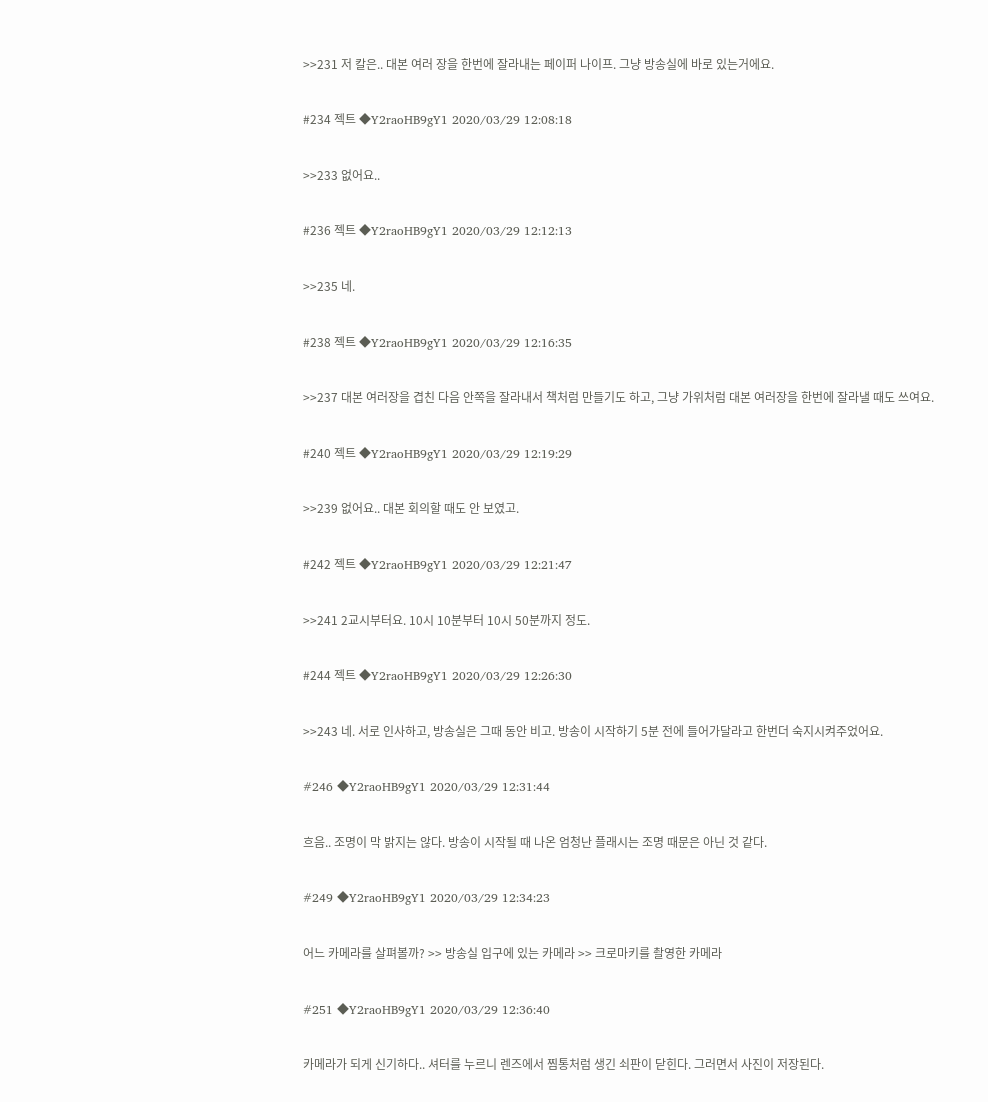>>231 저 칼은.. 대본 여러 장을 한번에 잘라내는 페이퍼 나이프. 그냥 방송실에 바로 있는거에요.

#234 젝트 ◆Y2raoHB9gY1 2020/03/29 12:08:18

>>233 없어요..

#236 젝트 ◆Y2raoHB9gY1 2020/03/29 12:12:13

>>235 네.

#238 젝트 ◆Y2raoHB9gY1 2020/03/29 12:16:35

>>237 대본 여러장을 겹친 다음 안쪽을 잘라내서 책처럼 만들기도 하고, 그냥 가위처럼 대본 여러장을 한번에 잘라낼 때도 쓰여요.

#240 젝트 ◆Y2raoHB9gY1 2020/03/29 12:19:29

>>239 없어요.. 대본 회의할 때도 안 보였고.

#242 젝트 ◆Y2raoHB9gY1 2020/03/29 12:21:47

>>241 2교시부터요. 10시 10분부터 10시 50분까지 정도.

#244 젝트 ◆Y2raoHB9gY1 2020/03/29 12:26:30

>>243 네. 서로 인사하고, 방송실은 그때 동안 비고. 방송이 시작하기 5분 전에 들어가달라고 한번더 숙지시켜주었어요.

#246 ◆Y2raoHB9gY1 2020/03/29 12:31:44

흐음.. 조명이 막 밝지는 않다. 방송이 시작될 때 나온 엄청난 플래시는 조명 때문은 아닌 것 같다.

#249 ◆Y2raoHB9gY1 2020/03/29 12:34:23

어느 카메라를 살펴볼까? >> 방송실 입구에 있는 카메라 >> 크로마키를 촬영한 카메라

#251 ◆Y2raoHB9gY1 2020/03/29 12:36:40

카메라가 되게 신기하다.. 셔터를 누르니 렌즈에서 찜통처럼 생긴 쇠판이 닫힌다. 그러면서 사진이 저장된다.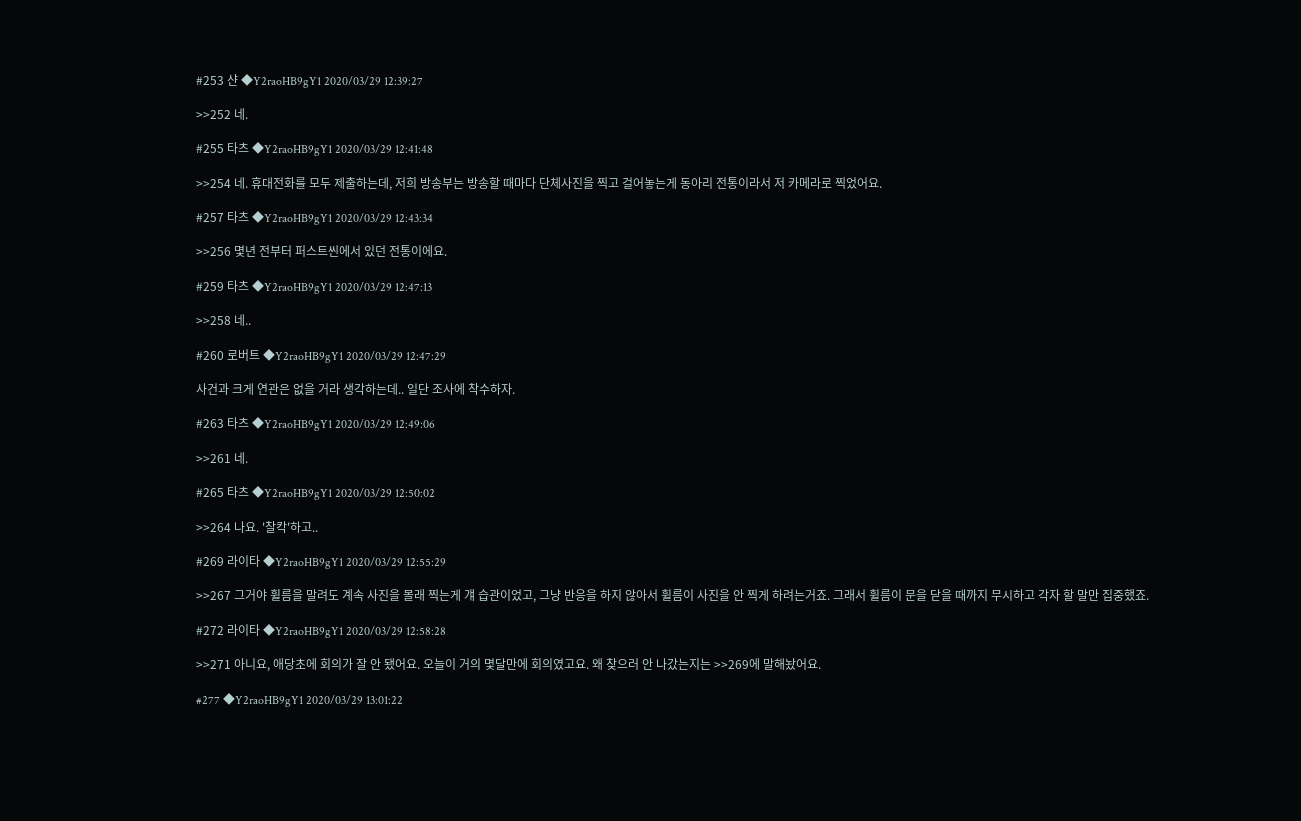#253 샨 ◆Y2raoHB9gY1 2020/03/29 12:39:27

>>252 네.

#255 타츠 ◆Y2raoHB9gY1 2020/03/29 12:41:48

>>254 네. 휴대전화를 모두 제출하는데, 저희 방송부는 방송할 때마다 단체사진을 찍고 걸어놓는게 동아리 전통이라서 저 카메라로 찍었어요.

#257 타츠 ◆Y2raoHB9gY1 2020/03/29 12:43:34

>>256 몇년 전부터 퍼스트씬에서 있던 전통이에요.

#259 타츠 ◆Y2raoHB9gY1 2020/03/29 12:47:13

>>258 네..

#260 로버트 ◆Y2raoHB9gY1 2020/03/29 12:47:29

사건과 크게 연관은 없을 거라 생각하는데.. 일단 조사에 착수하자.

#263 타츠 ◆Y2raoHB9gY1 2020/03/29 12:49:06

>>261 네.

#265 타츠 ◆Y2raoHB9gY1 2020/03/29 12:50:02

>>264 나요. '찰칵'하고..

#269 라이타 ◆Y2raoHB9gY1 2020/03/29 12:55:29

>>267 그거야 휠름을 말려도 계속 사진을 몰래 찍는게 걔 습관이었고, 그냥 반응을 하지 않아서 휠름이 사진을 안 찍게 하려는거죠. 그래서 휠름이 문을 닫을 때까지 무시하고 각자 할 말만 집중했죠.

#272 라이타 ◆Y2raoHB9gY1 2020/03/29 12:58:28

>>271 아니요, 애당초에 회의가 잘 안 됐어요. 오늘이 거의 몇달만에 회의였고요. 왜 찾으러 안 나갔는지는 >>269에 말해놨어요.

#277 ◆Y2raoHB9gY1 2020/03/29 13:01:22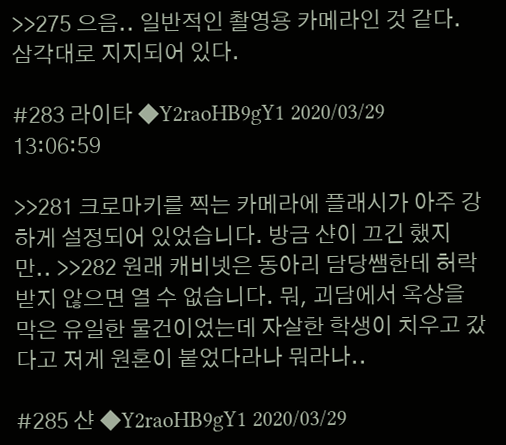>>275 으음.. 일반적인 촬영용 카메라인 것 같다. 삼각대로 지지되어 있다.

#283 라이타 ◆Y2raoHB9gY1 2020/03/29 13:06:59

>>281 크로마키를 찍는 카메라에 플래시가 아주 강하게 설정되어 있었습니다. 방금 샨이 끄긴 했지만.. >>282 원래 캐비넷은 동아리 담당쌤한테 허락받지 않으면 열 수 없습니다. 뭐, 괴담에서 옥상을 막은 유일한 물건이었는데 자살한 학생이 치우고 갔다고 저게 원혼이 붙었다라나 뭐라나..

#285 샨 ◆Y2raoHB9gY1 2020/03/29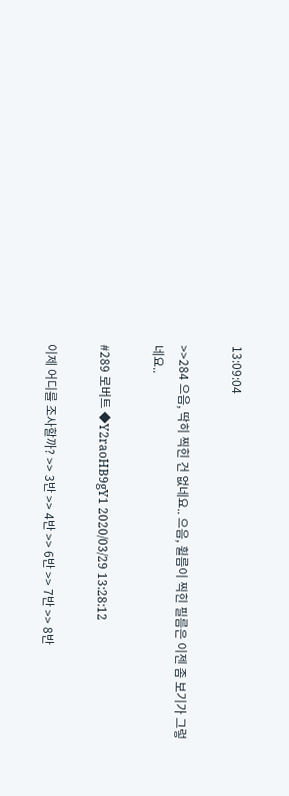13:09:04

>>284 으음, 딱히 찍힌 건 없네요.. 으음, 휠름이 찍힌 필름은 이젠 좀 보기가 그렇네요..

#289 로버트 ◆Y2raoHB9gY1 2020/03/29 13:28:12

이제 어디를 조사할까? >> 3반 >> 4반 >> 6반 >> 7반 >> 8반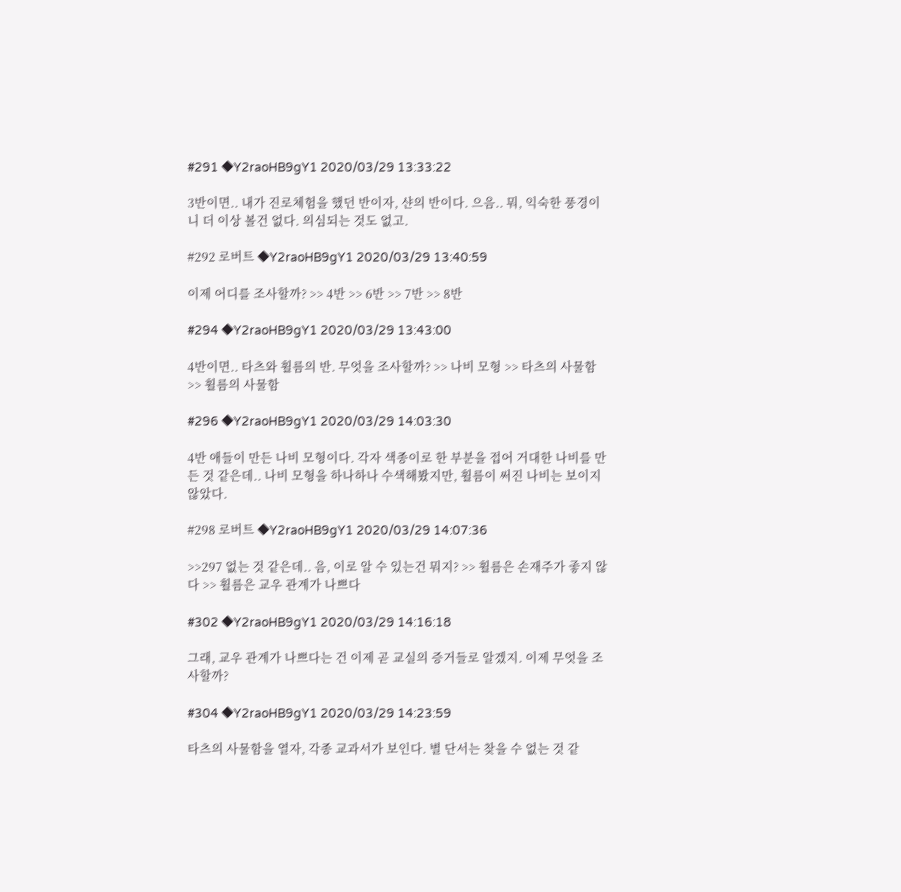#291 ◆Y2raoHB9gY1 2020/03/29 13:33:22

3반이면.. 내가 진로체험을 했던 반이자, 샨의 반이다. 으음.. 뭐, 익숙한 풍경이니 더 이상 볼건 없다. 의심되는 것도 없고.

#292 로버트 ◆Y2raoHB9gY1 2020/03/29 13:40:59

이제 어디를 조사할까? >> 4반 >> 6반 >> 7반 >> 8반

#294 ◆Y2raoHB9gY1 2020/03/29 13:43:00

4반이면.. 타츠와 휠름의 반. 무엇을 조사할까? >> 나비 모형 >> 타츠의 사물함 >> 휠름의 사물함

#296 ◆Y2raoHB9gY1 2020/03/29 14:03:30

4반 애들이 만든 나비 모형이다. 각자 색종이로 한 부분을 접어 거대한 나비를 만든 것 같은데.. 나비 모형을 하나하나 수색해봤지만, 휠름이 써진 나비는 보이지 않았다.

#298 로버트 ◆Y2raoHB9gY1 2020/03/29 14:07:36

>>297 없는 것 같은데.. 음, 이로 알 수 있는건 뭐지? >> 휠름은 손재주가 좋지 않다 >> 휠름은 교우 관계가 나쁘다

#302 ◆Y2raoHB9gY1 2020/03/29 14:16:18

그래, 교우 관계가 나쁘다는 건 이제 곧 교실의 증거들로 알겠지. 이제 무엇을 조사할까?

#304 ◆Y2raoHB9gY1 2020/03/29 14:23:59

타츠의 사물함을 열자, 각종 교과서가 보인다. 별 단서는 찾을 수 없는 것 같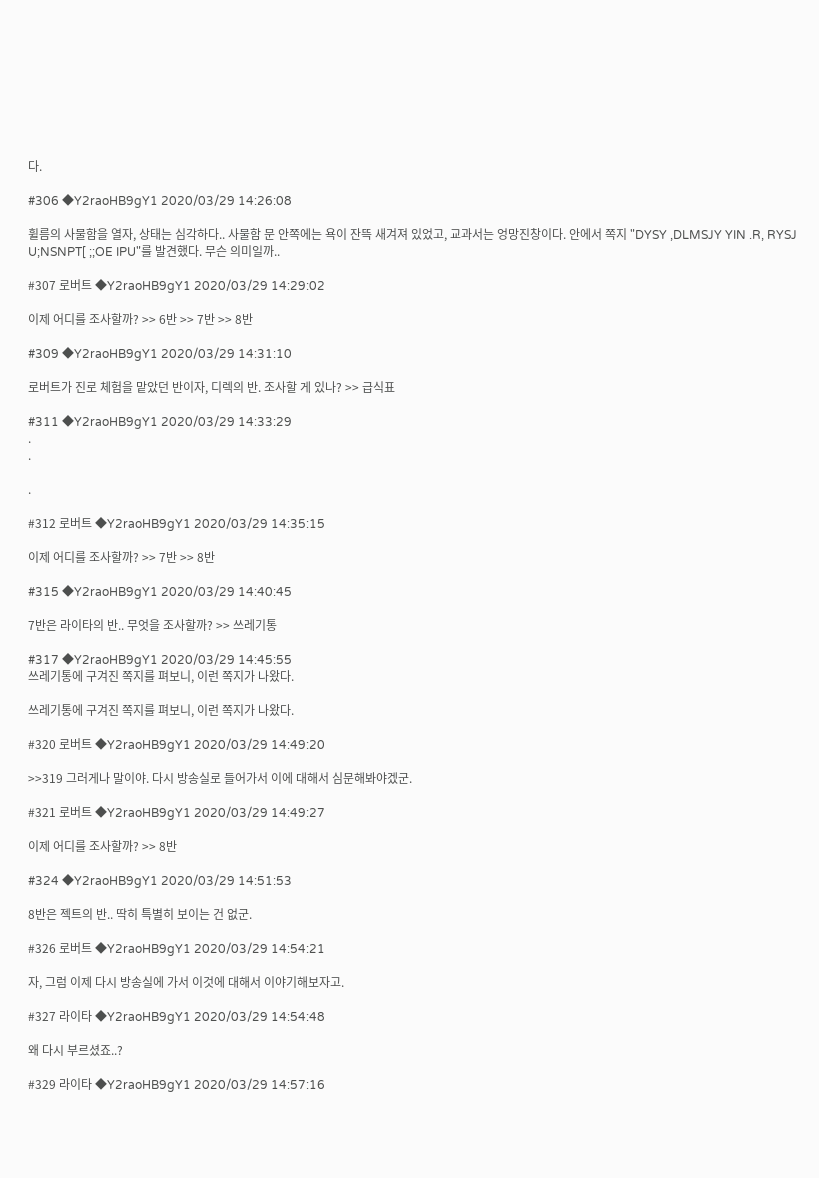다.

#306 ◆Y2raoHB9gY1 2020/03/29 14:26:08

휠름의 사물함을 열자, 상태는 심각하다.. 사물함 문 안쪽에는 욕이 잔뜩 새겨져 있었고, 교과서는 엉망진창이다. 안에서 쪽지 "DYSY ,DLMSJY YIN .R, RYSJ U;NSNPT[ ;;OE IPU"를 발견했다. 무슨 의미일까..

#307 로버트 ◆Y2raoHB9gY1 2020/03/29 14:29:02

이제 어디를 조사할까? >> 6반 >> 7반 >> 8반

#309 ◆Y2raoHB9gY1 2020/03/29 14:31:10

로버트가 진로 체험을 맡았던 반이자, 디렉의 반. 조사할 게 있나? >> 급식표

#311 ◆Y2raoHB9gY1 2020/03/29 14:33:29
.
.

.

#312 로버트 ◆Y2raoHB9gY1 2020/03/29 14:35:15

이제 어디를 조사할까? >> 7반 >> 8반

#315 ◆Y2raoHB9gY1 2020/03/29 14:40:45

7반은 라이타의 반.. 무엇을 조사할까? >> 쓰레기통

#317 ◆Y2raoHB9gY1 2020/03/29 14:45:55
쓰레기통에 구겨진 쪽지를 펴보니, 이런 쪽지가 나왔다.

쓰레기통에 구겨진 쪽지를 펴보니, 이런 쪽지가 나왔다.

#320 로버트 ◆Y2raoHB9gY1 2020/03/29 14:49:20

>>319 그러게나 말이야. 다시 방송실로 들어가서 이에 대해서 심문해봐야겠군.

#321 로버트 ◆Y2raoHB9gY1 2020/03/29 14:49:27

이제 어디를 조사할까? >> 8반

#324 ◆Y2raoHB9gY1 2020/03/29 14:51:53

8반은 젝트의 반.. 딱히 특별히 보이는 건 없군.

#326 로버트 ◆Y2raoHB9gY1 2020/03/29 14:54:21

자, 그럼 이제 다시 방송실에 가서 이것에 대해서 이야기해보자고.

#327 라이타 ◆Y2raoHB9gY1 2020/03/29 14:54:48

왜 다시 부르셨죠..?

#329 라이타 ◆Y2raoHB9gY1 2020/03/29 14:57:16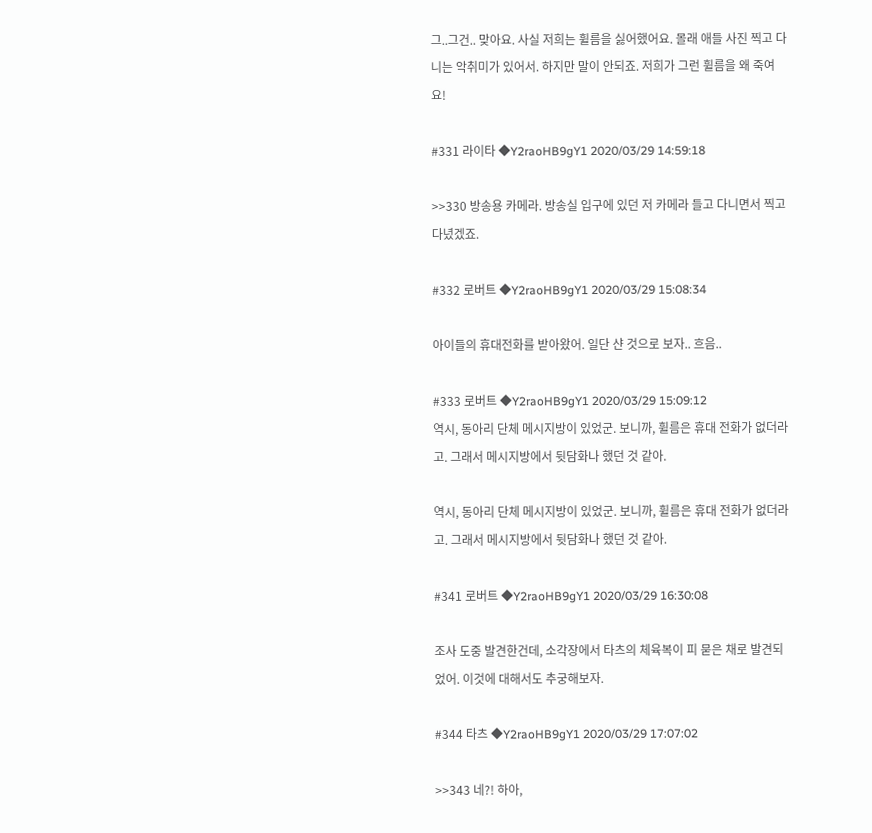그..그건.. 맞아요. 사실 저희는 휠름을 싫어했어요. 몰래 애들 사진 찍고 다니는 악취미가 있어서. 하지만 말이 안되죠. 저희가 그런 휠름을 왜 죽여요!

#331 라이타 ◆Y2raoHB9gY1 2020/03/29 14:59:18

>>330 방송용 카메라. 방송실 입구에 있던 저 카메라 들고 다니면서 찍고 다녔겠죠.

#332 로버트 ◆Y2raoHB9gY1 2020/03/29 15:08:34

아이들의 휴대전화를 받아왔어. 일단 샨 것으로 보자.. 흐음..

#333 로버트 ◆Y2raoHB9gY1 2020/03/29 15:09:12
역시, 동아리 단체 메시지방이 있었군. 보니까, 휠름은 휴대 전화가 없더라고. 그래서 메시지방에서 뒷담화나 했던 것 같아.

역시, 동아리 단체 메시지방이 있었군. 보니까, 휠름은 휴대 전화가 없더라고. 그래서 메시지방에서 뒷담화나 했던 것 같아.

#341 로버트 ◆Y2raoHB9gY1 2020/03/29 16:30:08

조사 도중 발견한건데, 소각장에서 타츠의 체육복이 피 묻은 채로 발견되었어. 이것에 대해서도 추궁해보자.

#344 타츠 ◆Y2raoHB9gY1 2020/03/29 17:07:02

>>343 네?! 하아,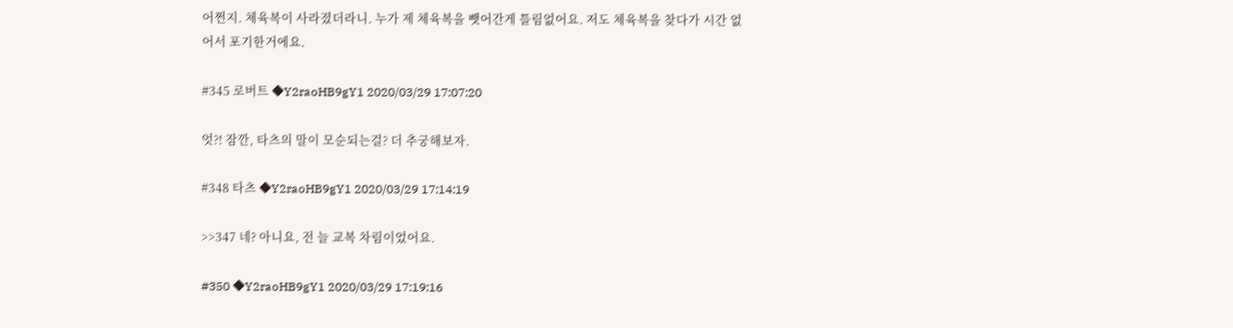어쩐지. 체육복이 사라졌더라니. 누가 제 체육복을 뺏어간게 틀림없어요. 저도 체육복을 찾다가 시간 없어서 포기한거에요.

#345 로버트 ◆Y2raoHB9gY1 2020/03/29 17:07:20

엇?! 잠깐, 타츠의 말이 모순되는걸? 더 추궁해보자.

#348 타츠 ◆Y2raoHB9gY1 2020/03/29 17:14:19

>>347 네? 아니요, 전 늘 교복 차림이었어요.

#350 ◆Y2raoHB9gY1 2020/03/29 17:19:16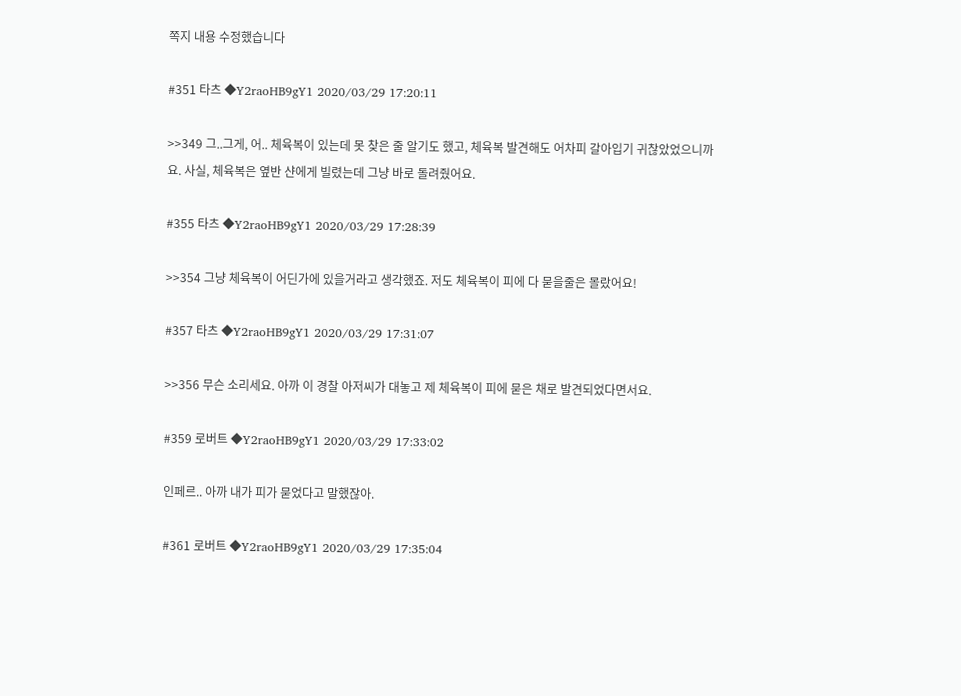쪽지 내용 수정했습니다

#351 타츠 ◆Y2raoHB9gY1 2020/03/29 17:20:11

>>349 그..그게, 어.. 체육복이 있는데 못 찾은 줄 알기도 했고, 체육복 발견해도 어차피 갈아입기 귀찮았었으니까요. 사실, 체육복은 옆반 샨에게 빌렸는데 그냥 바로 돌려줬어요.

#355 타츠 ◆Y2raoHB9gY1 2020/03/29 17:28:39

>>354 그냥 체육복이 어딘가에 있을거라고 생각했죠. 저도 체육복이 피에 다 묻을줄은 몰랐어요!

#357 타츠 ◆Y2raoHB9gY1 2020/03/29 17:31:07

>>356 무슨 소리세요. 아까 이 경찰 아저씨가 대놓고 제 체육복이 피에 묻은 채로 발견되었다면서요.

#359 로버트 ◆Y2raoHB9gY1 2020/03/29 17:33:02

인페르.. 아까 내가 피가 묻었다고 말했잖아.

#361 로버트 ◆Y2raoHB9gY1 2020/03/29 17:35:04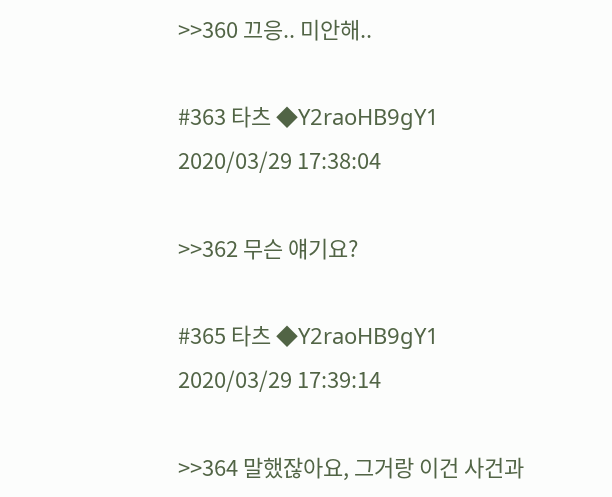>>360 끄응.. 미안해..

#363 타츠 ◆Y2raoHB9gY1 2020/03/29 17:38:04

>>362 무슨 얘기요?

#365 타츠 ◆Y2raoHB9gY1 2020/03/29 17:39:14

>>364 말했잖아요, 그거랑 이건 사건과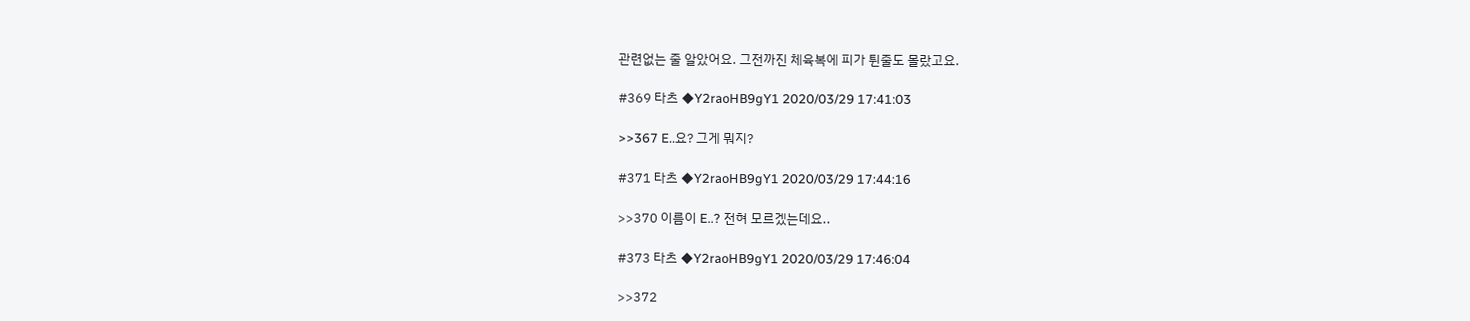관련없는 줄 알았어요. 그전까진 체육복에 피가 튄줄도 몰랐고요.

#369 타츠 ◆Y2raoHB9gY1 2020/03/29 17:41:03

>>367 E..요? 그게 뭐지?

#371 타츠 ◆Y2raoHB9gY1 2020/03/29 17:44:16

>>370 이름이 E..? 전혀 모르겠는데요..

#373 타츠 ◆Y2raoHB9gY1 2020/03/29 17:46:04

>>372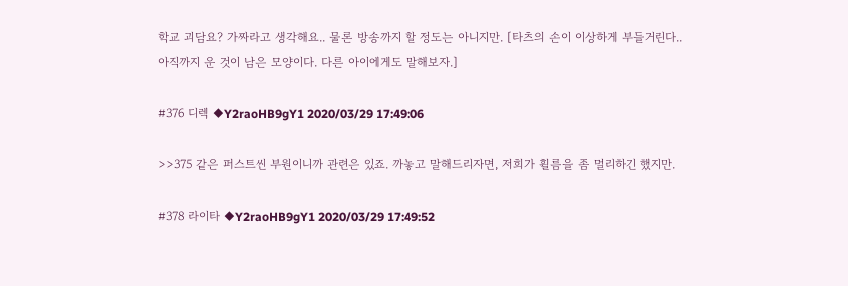학교 괴담요? 가짜라고 생각해요.. 물론 방송까지 할 정도는 아니지만. [타츠의 손이 이상하게 부들거린다.. 아직까지 운 것이 남은 모양이다. 다른 아이에게도 말해보자.]

#376 디렉 ◆Y2raoHB9gY1 2020/03/29 17:49:06

>>375 같은 퍼스트씬 부원이니까 관련은 있죠. 까놓고 말해드리자면, 저희가 휠름을 좀 멀리하긴 했지만.

#378 라이타 ◆Y2raoHB9gY1 2020/03/29 17:49:52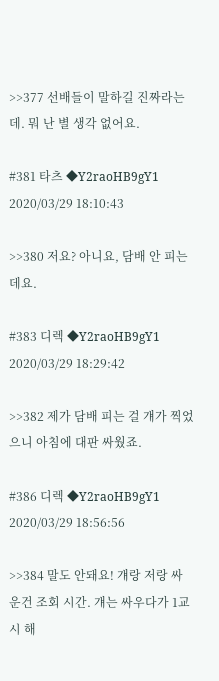>>377 선배들이 말하길 진짜라는데. 뭐 난 별 생각 없어요.

#381 타츠 ◆Y2raoHB9gY1 2020/03/29 18:10:43

>>380 저요? 아니요, 담배 안 피는데요.

#383 디렉 ◆Y2raoHB9gY1 2020/03/29 18:29:42

>>382 제가 담배 피는 걸 걔가 찍었으니 아침에 대판 싸웠죠.

#386 디렉 ◆Y2raoHB9gY1 2020/03/29 18:56:56

>>384 말도 안돼요! 걔랑 저랑 싸운건 조회 시간. 걔는 싸우다가 1교시 해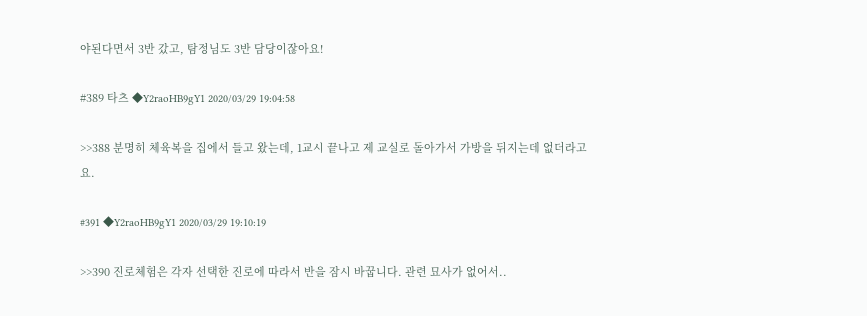야된다면서 3반 갔고, 탐정님도 3반 담당이잖아요!

#389 타츠 ◆Y2raoHB9gY1 2020/03/29 19:04:58

>>388 분명히 체육복을 집에서 들고 왔는데, 1교시 끝나고 제 교실로 돌아가서 가방을 뒤지는데 없더라고요.

#391 ◆Y2raoHB9gY1 2020/03/29 19:10:19

>>390 진로체험은 각자 선택한 진로에 따라서 반을 잠시 바꿉니다. 관련 묘사가 없어서..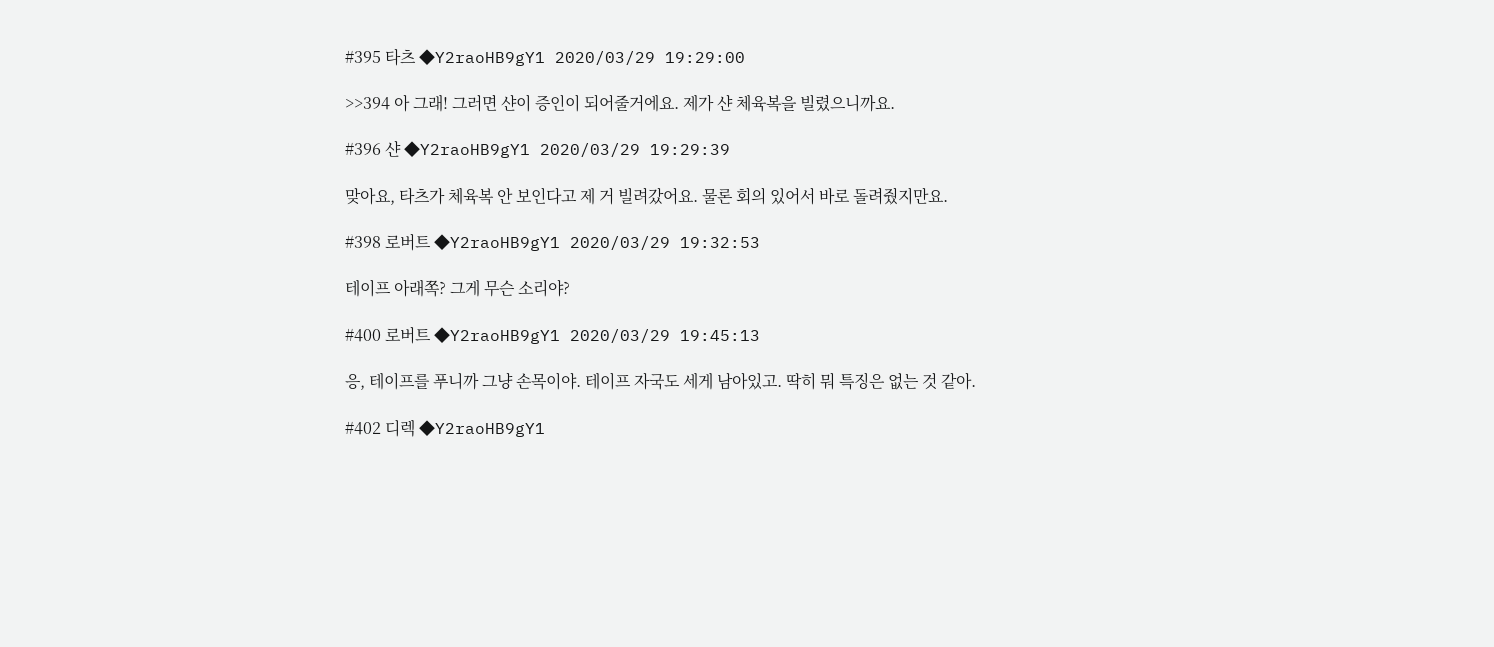#395 타츠 ◆Y2raoHB9gY1 2020/03/29 19:29:00

>>394 아 그래! 그러면 샨이 증인이 되어줄거에요. 제가 샨 체육복을 빌렸으니까요.

#396 샨 ◆Y2raoHB9gY1 2020/03/29 19:29:39

맞아요, 타츠가 체육복 안 보인다고 제 거 빌려갔어요. 물론 회의 있어서 바로 돌려줬지만요.

#398 로버트 ◆Y2raoHB9gY1 2020/03/29 19:32:53

테이프 아래쪽? 그게 무슨 소리야?

#400 로버트 ◆Y2raoHB9gY1 2020/03/29 19:45:13

응, 테이프를 푸니까 그냥 손목이야. 테이프 자국도 세게 남아있고. 딱히 뭐 특징은 없는 것 같아.

#402 디렉 ◆Y2raoHB9gY1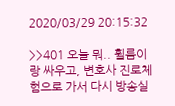2020/03/29 20:15:32

>>401 오늘 뭐.. 휠름이랑 싸우고, 변호사 진로체험으로 가서 다시 방송실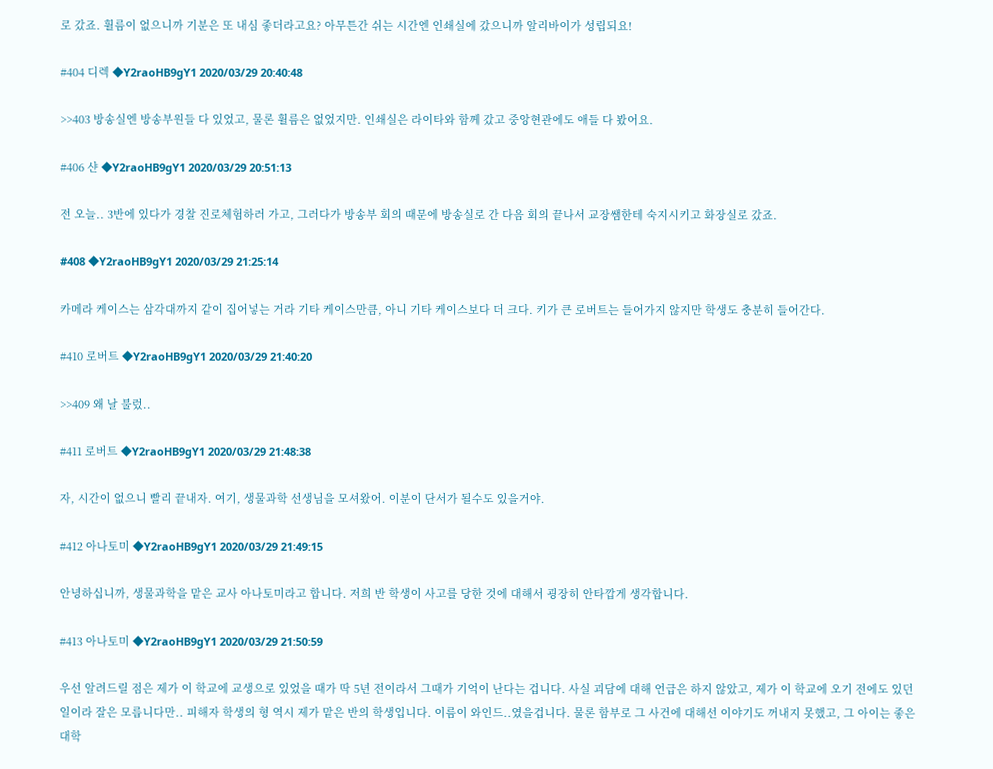로 갔죠. 휠름이 없으니까 기분은 또 내심 좋더라고요? 아무튼간 쉬는 시간엔 인쇄실에 갔으니까 알리바이가 성립되요!

#404 디렉 ◆Y2raoHB9gY1 2020/03/29 20:40:48

>>403 방송실엔 방송부원들 다 있었고, 물론 휠름은 없었지만. 인쇄실은 라이타와 함께 갔고 중앙현관에도 애들 다 봤어요.

#406 샨 ◆Y2raoHB9gY1 2020/03/29 20:51:13

전 오늘.. 3반에 있다가 경찰 진로체험하러 가고, 그러다가 방송부 회의 때문에 방송실로 간 다음 회의 끝나서 교장쌤한테 숙지시키고 화장실로 갔죠.

#408 ◆Y2raoHB9gY1 2020/03/29 21:25:14

카메라 케이스는 삼각대까지 같이 집어넣는 거라 기타 케이스만큼, 아니 기타 케이스보다 더 크다. 키가 큰 로버트는 들어가지 않지만 학생도 충분히 들어간다.

#410 로버트 ◆Y2raoHB9gY1 2020/03/29 21:40:20

>>409 왜 날 불렀..

#411 로버트 ◆Y2raoHB9gY1 2020/03/29 21:48:38

자, 시간이 없으니 빨리 끝내자. 여기, 생물과학 선생님을 모셔왔어. 이분이 단서가 될수도 있을거야.

#412 아나토미 ◆Y2raoHB9gY1 2020/03/29 21:49:15

안녕하십니까, 생물과학을 맡은 교사 아나토미라고 합니다. 저희 반 학생이 사고를 당한 것에 대해서 굉장히 안타깝게 생각합니다.

#413 아나토미 ◆Y2raoHB9gY1 2020/03/29 21:50:59

우선 알려드릴 점은 제가 이 학교에 교생으로 있었을 때가 딱 5년 전이라서 그때가 기억이 난다는 겁니다. 사실 괴담에 대해 언급은 하지 않았고, 제가 이 학교에 오기 전에도 있던 일이라 잘은 모릅니다만.. 피해자 학생의 형 역시 제가 맡은 반의 학생입니다. 이름이 와인드..였을겁니다. 물론 함부로 그 사건에 대해선 이야기도 꺼내지 못했고, 그 아이는 좋은 대학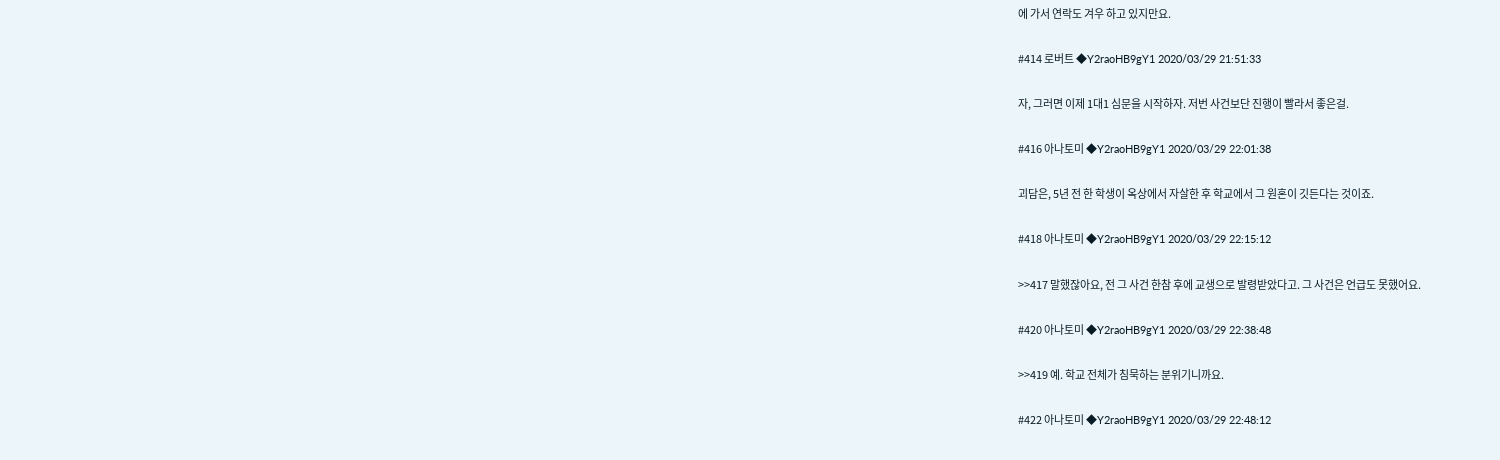에 가서 연락도 겨우 하고 있지만요.

#414 로버트 ◆Y2raoHB9gY1 2020/03/29 21:51:33

자, 그러면 이제 1대1 심문을 시작하자. 저번 사건보단 진행이 빨라서 좋은걸.

#416 아나토미 ◆Y2raoHB9gY1 2020/03/29 22:01:38

괴담은, 5년 전 한 학생이 옥상에서 자살한 후 학교에서 그 원혼이 깃든다는 것이죠.

#418 아나토미 ◆Y2raoHB9gY1 2020/03/29 22:15:12

>>417 말했잖아요, 전 그 사건 한참 후에 교생으로 발령받았다고. 그 사건은 언급도 못했어요.

#420 아나토미 ◆Y2raoHB9gY1 2020/03/29 22:38:48

>>419 예. 학교 전체가 침묵하는 분위기니까요.

#422 아나토미 ◆Y2raoHB9gY1 2020/03/29 22:48:12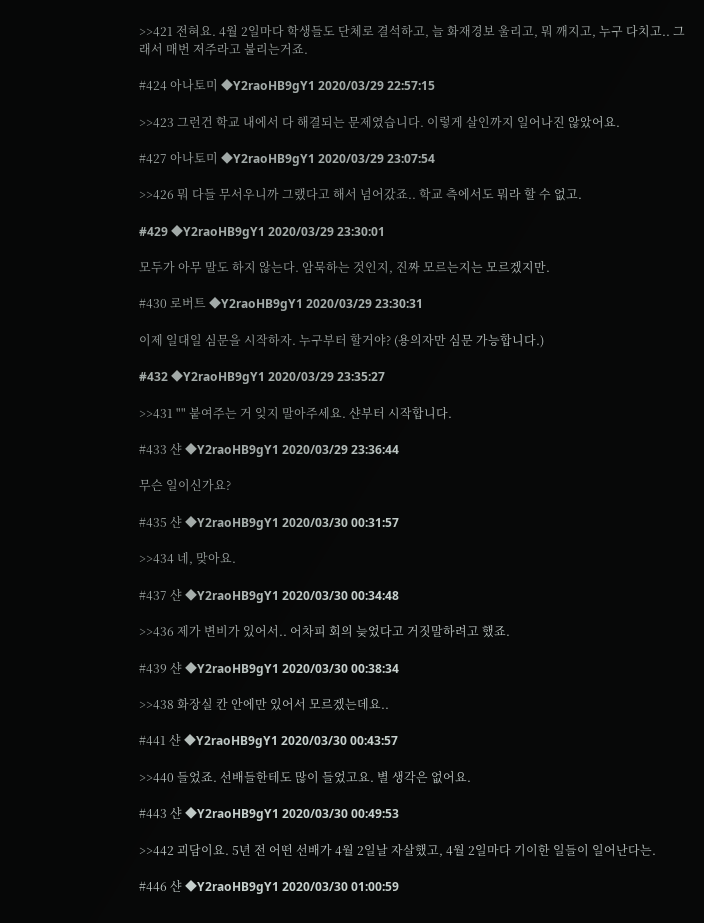>>421 전혀요. 4월 2일마다 학생들도 단체로 결석하고, 늘 화재경보 울리고, 뭐 깨지고, 누구 다치고.. 그래서 매번 저주라고 불리는거죠.

#424 아나토미 ◆Y2raoHB9gY1 2020/03/29 22:57:15

>>423 그런건 학교 내에서 다 해결되는 문제였습니다. 이렇게 살인까지 일어나진 않았어요.

#427 아나토미 ◆Y2raoHB9gY1 2020/03/29 23:07:54

>>426 뭐 다들 무서우니까 그랬다고 해서 넘어갔죠.. 학교 측에서도 뭐라 할 수 없고.

#429 ◆Y2raoHB9gY1 2020/03/29 23:30:01

모두가 아무 말도 하지 않는다. 암묵하는 것인지, 진짜 모르는지는 모르겠지만.

#430 로버트 ◆Y2raoHB9gY1 2020/03/29 23:30:31

이제 일대일 심문을 시작하자. 누구부터 할거야? (용의자만 심문 가능합니다.)

#432 ◆Y2raoHB9gY1 2020/03/29 23:35:27

>>431 "" 붙여주는 거 잊지 말아주세요. 샨부터 시작합니다.

#433 샨 ◆Y2raoHB9gY1 2020/03/29 23:36:44

무슨 일이신가요?

#435 샨 ◆Y2raoHB9gY1 2020/03/30 00:31:57

>>434 네, 맞아요.

#437 샨 ◆Y2raoHB9gY1 2020/03/30 00:34:48

>>436 제가 변비가 있어서.. 어차피 회의 늦었다고 거짓말하려고 했죠.

#439 샨 ◆Y2raoHB9gY1 2020/03/30 00:38:34

>>438 화장실 칸 안에만 있어서 모르겠는데요..

#441 샨 ◆Y2raoHB9gY1 2020/03/30 00:43:57

>>440 들었죠. 선배들한테도 많이 들었고요. 별 생각은 없어요.

#443 샨 ◆Y2raoHB9gY1 2020/03/30 00:49:53

>>442 괴담이요. 5년 전 어떤 선배가 4월 2일날 자살했고, 4월 2일마다 기이한 일들이 일어난다는.

#446 샨 ◆Y2raoHB9gY1 2020/03/30 01:00:59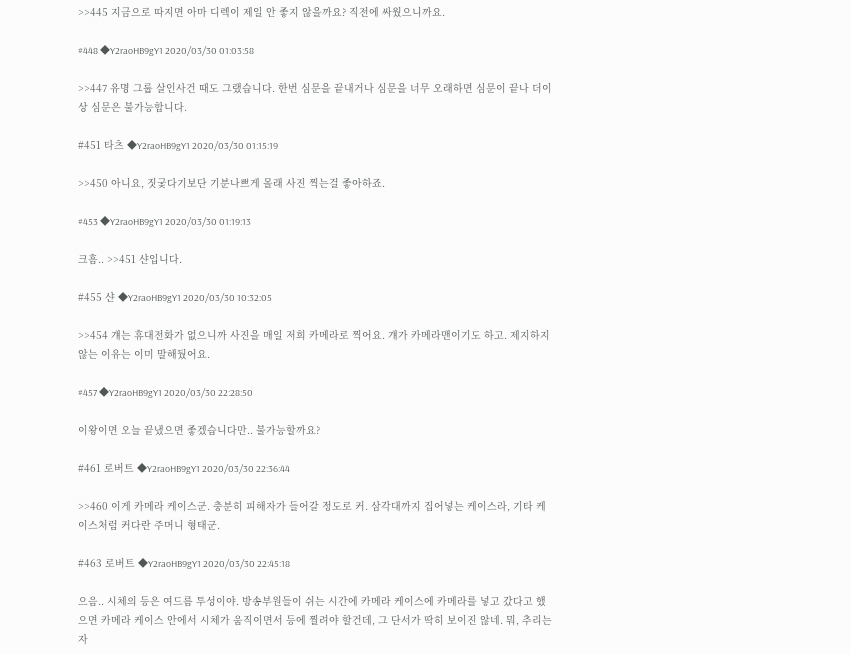>>445 지금으로 따지면 아마 디렉이 제일 안 좋지 않을까요? 직전에 싸웠으니까요.

#448 ◆Y2raoHB9gY1 2020/03/30 01:03:58

>>447 유명 그룹 살인사건 때도 그랬습니다. 한번 심문을 끝내거나 심문을 너무 오래하면 심문이 끝나 더이상 심문은 불가능합니다.

#451 타츠 ◆Y2raoHB9gY1 2020/03/30 01:15:19

>>450 아니요, 짓궃다기보단 기분나쁘게 몰래 사진 찍는걸 좋아하죠.

#453 ◆Y2raoHB9gY1 2020/03/30 01:19:13

크흠.. >>451 샨입니다.

#455 샨 ◆Y2raoHB9gY1 2020/03/30 10:32:05

>>454 걔는 휴대전화가 없으니까 사진을 매일 저희 카메라로 찍어요. 걔가 카메라맨이기도 하고. 제지하지 않는 이유는 이미 말해뒀어요.

#457 ◆Y2raoHB9gY1 2020/03/30 22:28:50

이왕이면 오늘 끝냈으면 좋겠습니다만.. 불가능할까요?

#461 로버트 ◆Y2raoHB9gY1 2020/03/30 22:36:44

>>460 이게 카메라 케이스군. 충분히 피해자가 들어갈 정도로 커. 삼각대까지 집어넣는 케이스라, 기타 케이스처럼 커다란 주머니 형태군.

#463 로버트 ◆Y2raoHB9gY1 2020/03/30 22:45:18

으음.. 시체의 등은 여드름 투성이야. 방송부원들이 쉬는 시간에 카메라 케이스에 카메라를 넣고 갔다고 했으면 카메라 케이스 안에서 시체가 움직이면서 등에 찔려야 할건데, 그 단서가 딱히 보이진 않네. 뭐, 추리는 자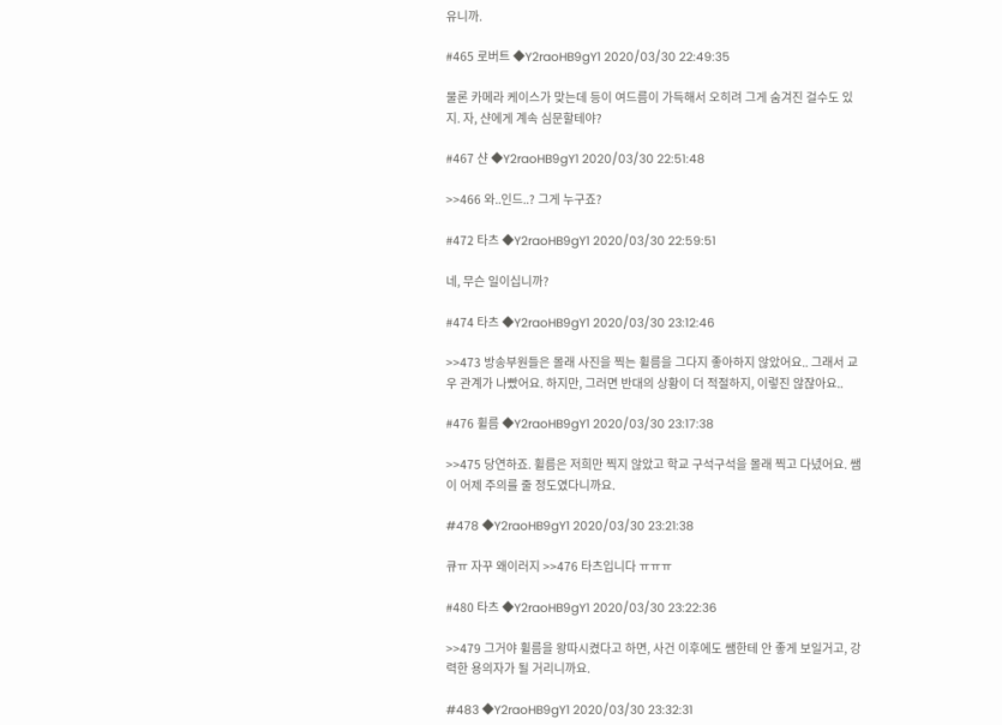유니까.

#465 로버트 ◆Y2raoHB9gY1 2020/03/30 22:49:35

물론 카메라 케이스가 맞는데 등이 여드름이 가득해서 오히려 그게 숨겨진 걸수도 있지. 자, 샨에게 계속 심문할테야?

#467 샨 ◆Y2raoHB9gY1 2020/03/30 22:51:48

>>466 와..인드..? 그게 누구죠?

#472 타츠 ◆Y2raoHB9gY1 2020/03/30 22:59:51

네, 무슨 일이십니까?

#474 타츠 ◆Y2raoHB9gY1 2020/03/30 23:12:46

>>473 방송부원들은 몰래 사진을 찍는 휠름을 그다지 좋아하지 않았어요.. 그래서 교우 관계가 나빴어요. 하지만, 그러면 반대의 상황이 더 적절하지, 이렇진 않잖아요..

#476 휠름 ◆Y2raoHB9gY1 2020/03/30 23:17:38

>>475 당연하죠. 휠름은 저희만 찍지 않았고 학교 구석구석을 몰래 찍고 다녔어요. 쌤이 어제 주의를 줄 정도였다니까요.

#478 ◆Y2raoHB9gY1 2020/03/30 23:21:38

큐ㅠ 자꾸 왜이러지 >>476 타츠입니다 ㅠㅠㅠ

#480 타츠 ◆Y2raoHB9gY1 2020/03/30 23:22:36

>>479 그거야 휠름을 왕따시켰다고 하면, 사건 이후에도 쌤한테 안 좋게 보일거고, 강력한 용의자가 될 거리니까요.

#483 ◆Y2raoHB9gY1 2020/03/30 23:32:31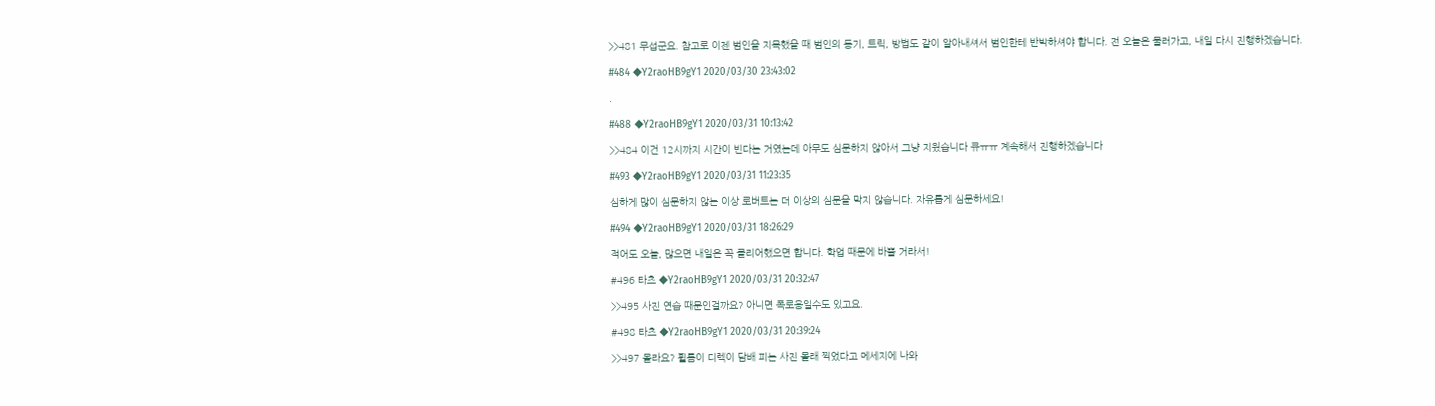>>481 무섭군요. 참고로 이젠 범인을 지목했을 때 범인의 동기, 트릭, 방법도 같이 알아내셔서 범인한테 반박하셔야 합니다. 전 오늘은 물러가고, 내일 다시 진행하겠습니다.

#484 ◆Y2raoHB9gY1 2020/03/30 23:43:02

.

#488 ◆Y2raoHB9gY1 2020/03/31 10:13:42

>>484 이건 12시까지 시간이 빈다는 거였는데 아무도 심문하지 않아서 그냥 지웠습니다 큐ㅠㅠ 계속해서 진행하겠습니다

#493 ◆Y2raoHB9gY1 2020/03/31 11:23:35

심하게 많이 심문하지 않는 이상 로버트는 더 이상의 심문을 막지 않습니다. 자유롭게 심문하세요!

#494 ◆Y2raoHB9gY1 2020/03/31 18:26:29

적어도 오늘, 많으면 내일은 꼭 클리어했으면 합니다. 학업 때문에 바쁠 거라서!

#496 타츠 ◆Y2raoHB9gY1 2020/03/31 20:32:47

>>495 사진 연습 때문인걸까요? 아니면 폭로용일수도 있고요.

#498 타츠 ◆Y2raoHB9gY1 2020/03/31 20:39:24

>>497 몰라요? 휠름이 디렉이 담배 피는 사진 몰래 찍었다고 메세지에 나와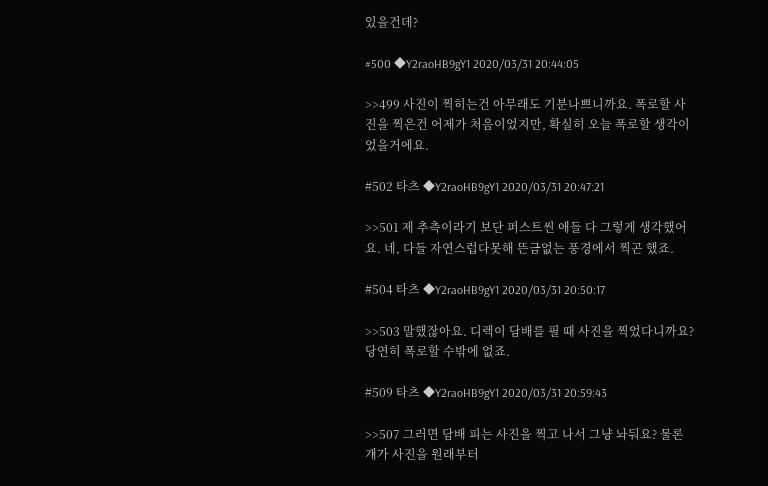있을건데?

#500 ◆Y2raoHB9gY1 2020/03/31 20:44:05

>>499 사진이 찍히는건 아무래도 기분나쁘니까요. 폭로할 사진을 찍은건 어제가 처음이었지만, 확실히 오늘 폭로할 생각이었을거에요.

#502 타츠 ◆Y2raoHB9gY1 2020/03/31 20:47:21

>>501 제 추측이라기 보단 퍼스트씬 애들 다 그렇게 생각했어요. 네, 다들 자연스럽다못해 뜬금없는 풍경에서 찍곤 했죠.

#504 타츠 ◆Y2raoHB9gY1 2020/03/31 20:50:17

>>503 말했잖아요. 디렉이 담배를 필 때 사진을 찍었다니까요? 당연히 폭로할 수밖에 없죠.

#509 타츠 ◆Y2raoHB9gY1 2020/03/31 20:59:43

>>507 그러면 담배 피는 사진을 찍고 나서 그냥 놔둬요? 물론 걔가 사진을 원래부터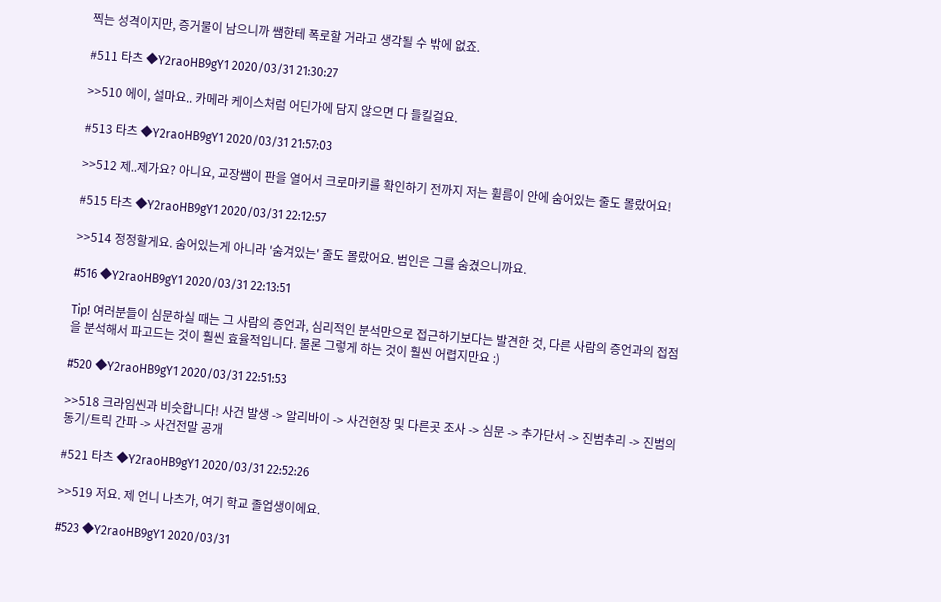찍는 성격이지만, 증거물이 남으니까 쌤한테 폭로할 거라고 생각될 수 밖에 없죠.

#511 타츠 ◆Y2raoHB9gY1 2020/03/31 21:30:27

>>510 에이, 설마요.. 카메라 케이스처럼 어딘가에 담지 않으면 다 들킬걸요.

#513 타츠 ◆Y2raoHB9gY1 2020/03/31 21:57:03

>>512 제..제가요? 아니요, 교장쌤이 판을 열어서 크로마키를 확인하기 전까지 저는 휠름이 안에 숨어있는 줄도 몰랐어요!

#515 타츠 ◆Y2raoHB9gY1 2020/03/31 22:12:57

>>514 정정할게요. 숨어있는게 아니라 '숨겨있는' 줄도 몰랐어요. 범인은 그를 숨겼으니까요.

#516 ◆Y2raoHB9gY1 2020/03/31 22:13:51

Tip! 여러분들이 심문하실 때는 그 사람의 증언과, 심리적인 분석만으로 접근하기보다는 발견한 것, 다른 사람의 증언과의 접점을 분석해서 파고드는 것이 훨씬 효율적입니다. 물론 그렇게 하는 것이 훨씬 어렵지만요 :)

#520 ◆Y2raoHB9gY1 2020/03/31 22:51:53

>>518 크라임씬과 비슷합니다! 사건 발생 -> 알리바이 -> 사건현장 및 다른곳 조사 -> 심문 -> 추가단서 -> 진범추리 -> 진범의 동기/트릭 간파 -> 사건전말 공개

#521 타츠 ◆Y2raoHB9gY1 2020/03/31 22:52:26

>>519 저요. 제 언니 나츠가, 여기 학교 졸업생이에요.

#523 ◆Y2raoHB9gY1 2020/03/31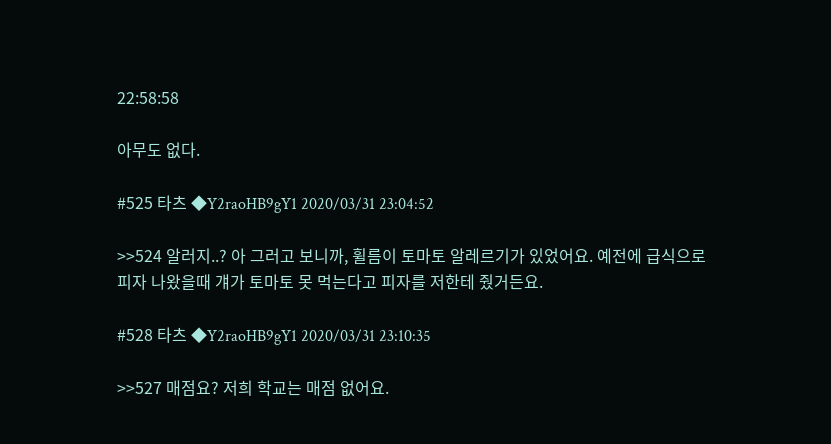22:58:58

아무도 없다.

#525 타츠 ◆Y2raoHB9gY1 2020/03/31 23:04:52

>>524 알러지..? 아 그러고 보니까, 휠름이 토마토 알레르기가 있었어요. 예전에 급식으로 피자 나왔을때 걔가 토마토 못 먹는다고 피자를 저한테 줬거든요.

#528 타츠 ◆Y2raoHB9gY1 2020/03/31 23:10:35

>>527 매점요? 저희 학교는 매점 없어요.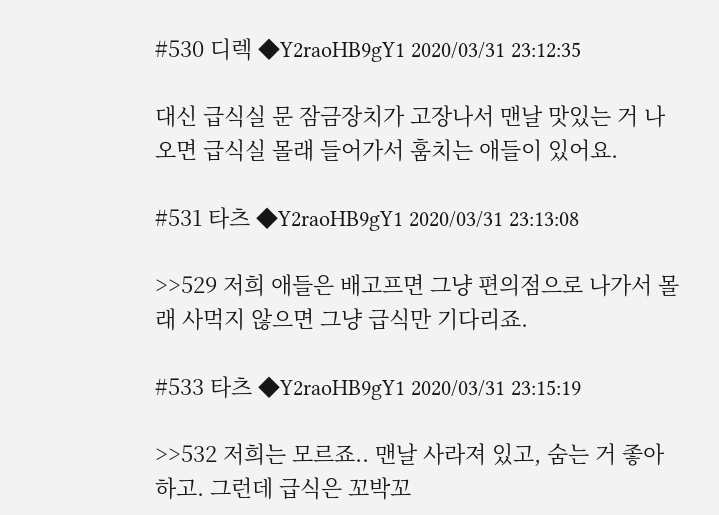#530 디렉 ◆Y2raoHB9gY1 2020/03/31 23:12:35

대신 급식실 문 잠금장치가 고장나서 맨날 맛있는 거 나오면 급식실 몰래 들어가서 훔치는 애들이 있어요.

#531 타츠 ◆Y2raoHB9gY1 2020/03/31 23:13:08

>>529 저희 애들은 배고프면 그냥 편의점으로 나가서 몰래 사먹지 않으면 그냥 급식만 기다리죠.

#533 타츠 ◆Y2raoHB9gY1 2020/03/31 23:15:19

>>532 저희는 모르죠.. 맨날 사라져 있고, 숨는 거 좋아하고. 그런데 급식은 꼬박꼬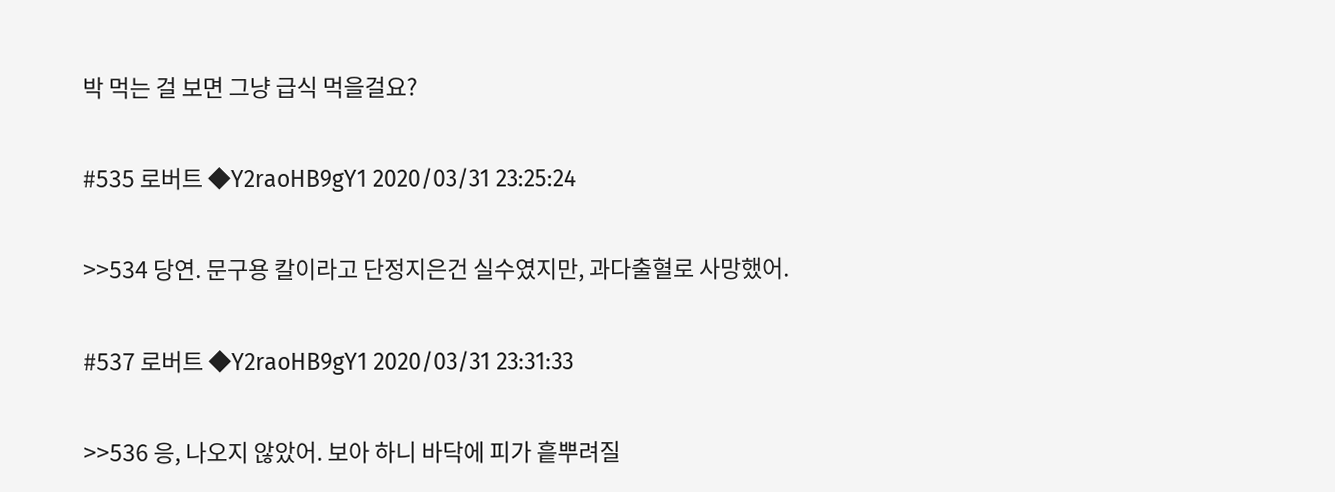박 먹는 걸 보면 그냥 급식 먹을걸요?

#535 로버트 ◆Y2raoHB9gY1 2020/03/31 23:25:24

>>534 당연. 문구용 칼이라고 단정지은건 실수였지만, 과다출혈로 사망했어.

#537 로버트 ◆Y2raoHB9gY1 2020/03/31 23:31:33

>>536 응, 나오지 않았어. 보아 하니 바닥에 피가 흩뿌려질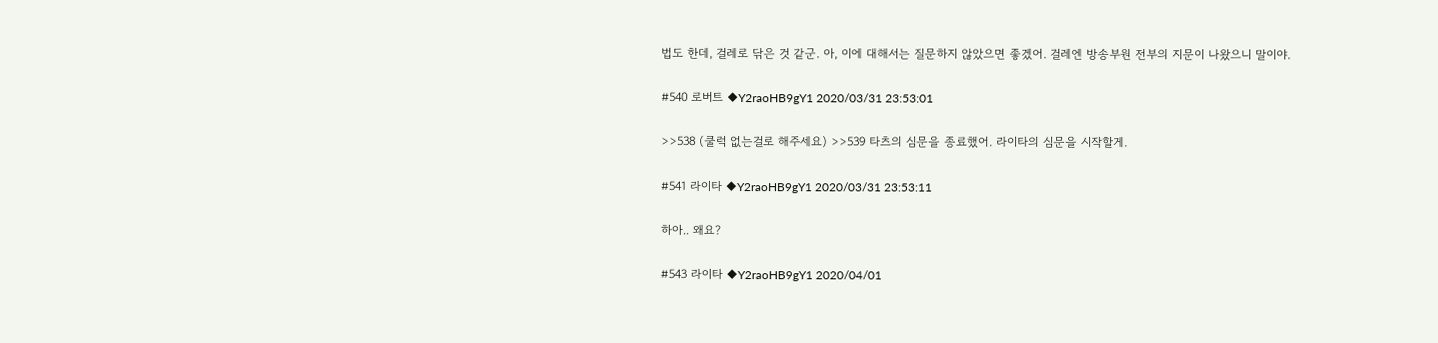법도 한데, 걸레로 닦은 것 같군. 아, 이에 대해서는 질문하지 않았으면 좋겠어. 걸레엔 방송부원 전부의 지문이 나왔으니 말이야.

#540 로버트 ◆Y2raoHB9gY1 2020/03/31 23:53:01

>>538 (쿨럭 없는걸로 해주세요) >>539 타츠의 심문을 종료했어. 라이타의 심문을 시작할게.

#541 라이타 ◆Y2raoHB9gY1 2020/03/31 23:53:11

하아.. 왜요?

#543 라이타 ◆Y2raoHB9gY1 2020/04/01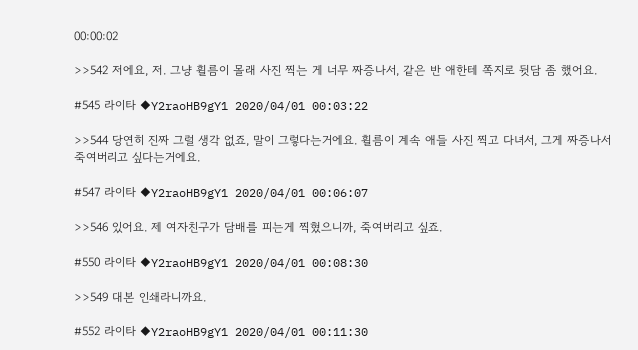00:00:02

>>542 저에요, 저. 그냥 휠름이 몰래 사진 찍는 게 너무 짜증나서, 같은 반 애한테 쪽지로 뒷담 좀 했어요.

#545 라이타 ◆Y2raoHB9gY1 2020/04/01 00:03:22

>>544 당연히 진짜 그럴 생각 없죠, 말이 그렇다는거에요. 휠름이 계속 애들 사진 찍고 다녀서, 그게 짜증나서 죽여버리고 싶다는거에요.

#547 라이타 ◆Y2raoHB9gY1 2020/04/01 00:06:07

>>546 있어요. 제 여자친구가 담배를 피는게 찍혔으니까, 죽여버리고 싶죠.

#550 라이타 ◆Y2raoHB9gY1 2020/04/01 00:08:30

>>549 대본 인쇄라니까요.

#552 라이타 ◆Y2raoHB9gY1 2020/04/01 00:11:30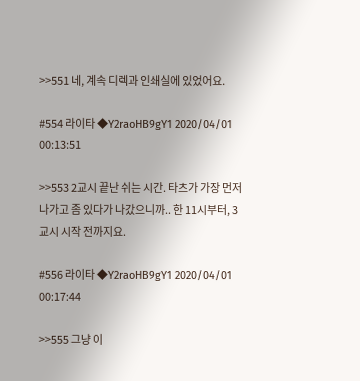>>551 네, 계속 디렉과 인쇄실에 있었어요.

#554 라이타 ◆Y2raoHB9gY1 2020/04/01 00:13:51

>>553 2교시 끝난 쉬는 시간. 타츠가 가장 먼저 나가고 좀 있다가 나갔으니까.. 한 11시부터, 3교시 시작 전까지요.

#556 라이타 ◆Y2raoHB9gY1 2020/04/01 00:17:44

>>555 그냥 이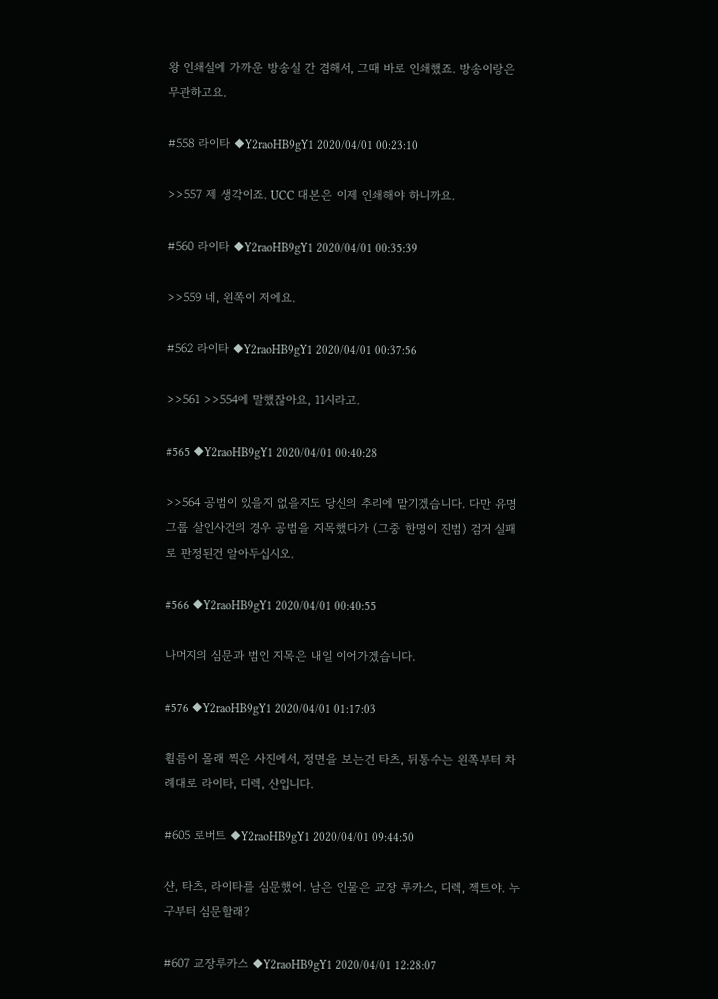왕 인쇄실에 가까운 방송실 간 겸해서, 그때 바로 인쇄했죠. 방송이랑은 무관하고요.

#558 라이타 ◆Y2raoHB9gY1 2020/04/01 00:23:10

>>557 제 생각이죠. UCC 대본은 이제 인쇄해야 하니까요.

#560 라이타 ◆Y2raoHB9gY1 2020/04/01 00:35:39

>>559 네, 왼쪽이 저에요.

#562 라이타 ◆Y2raoHB9gY1 2020/04/01 00:37:56

>>561 >>554에 말했잖아요, 11시라고.

#565 ◆Y2raoHB9gY1 2020/04/01 00:40:28

>>564 공범이 있을지 없을지도 당신의 추리에 맡기겠습니다. 다만 유명 그룹 살인사건의 경우 공범을 지목했다가 (그중 한명이 진범) 검거 실패로 판정된건 알아두십시오.

#566 ◆Y2raoHB9gY1 2020/04/01 00:40:55

나머지의 심문과 범인 지목은 내일 이어가겠습니다.

#576 ◆Y2raoHB9gY1 2020/04/01 01:17:03

휠름이 몰래 찍은 사진에서, 정면을 보는건 타츠, 뒤통수는 왼쪽부터 차례대로 라이타, 디렉, 샨입니다.

#605 로버트 ◆Y2raoHB9gY1 2020/04/01 09:44:50

샨, 타츠, 라이타를 심문했어. 남은 인물은 교장 루카스, 디렉, 젝트야. 누구부터 심문할래?

#607 교장루카스 ◆Y2raoHB9gY1 2020/04/01 12:28:07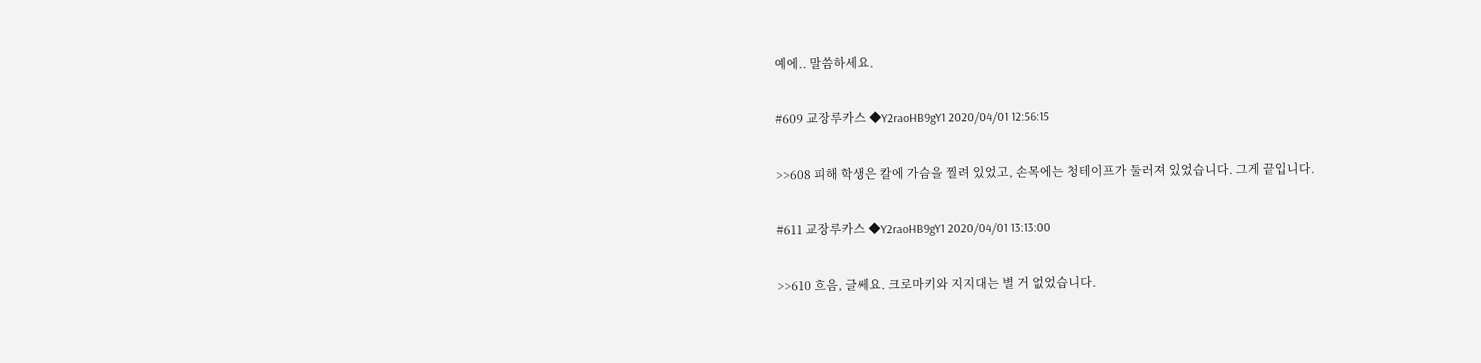예에.. 말씀하세요.

#609 교장루카스 ◆Y2raoHB9gY1 2020/04/01 12:56:15

>>608 피해 학생은 칼에 가슴을 찔려 있었고, 손목에는 청테이프가 둘러져 있었습니다. 그게 끝입니다.

#611 교장루카스 ◆Y2raoHB9gY1 2020/04/01 13:13:00

>>610 흐음, 글쎄요. 크로마키와 지지대는 별 거 없었습니다.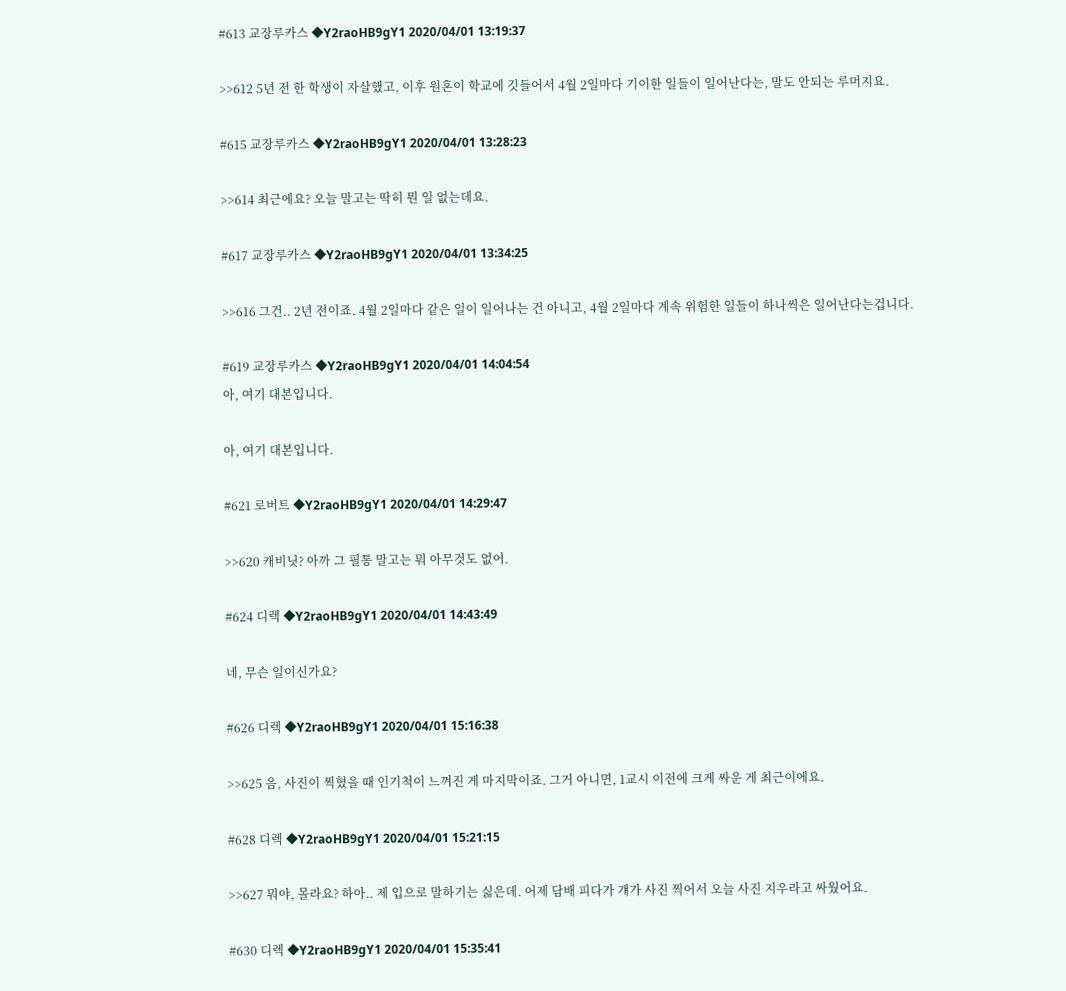#613 교장루카스 ◆Y2raoHB9gY1 2020/04/01 13:19:37

>>612 5년 전 한 학생이 자살했고, 이후 원혼이 학교에 깃들어서 4월 2일마다 기이한 일들이 일어난다는, 말도 안되는 루머지요.

#615 교장루카스 ◆Y2raoHB9gY1 2020/04/01 13:28:23

>>614 최근에요? 오늘 말고는 딱히 뭔 일 없는데요.

#617 교장루카스 ◆Y2raoHB9gY1 2020/04/01 13:34:25

>>616 그건.. 2년 전이죠. 4월 2일마다 같은 일이 일어나는 건 아니고, 4월 2일마다 계속 위험한 일들이 하나씩은 일어난다는겁니다.

#619 교장루카스 ◆Y2raoHB9gY1 2020/04/01 14:04:54
아, 여기 대본입니다.

아, 여기 대본입니다.

#621 로버트 ◆Y2raoHB9gY1 2020/04/01 14:29:47

>>620 캐비닛? 아까 그 필통 말고는 뭐 아무것도 없어.

#624 디렉 ◆Y2raoHB9gY1 2020/04/01 14:43:49

네, 무슨 일이신가요?

#626 디렉 ◆Y2raoHB9gY1 2020/04/01 15:16:38

>>625 음, 사진이 찍혔을 때 인기척이 느껴진 게 마지막이죠. 그거 아니면, 1교시 이전에 크게 싸운 게 최근이에요.

#628 디렉 ◆Y2raoHB9gY1 2020/04/01 15:21:15

>>627 뭐야, 몰라요? 하아.. 제 입으로 말하기는 싫은데. 어제 담배 피다가 걔가 사진 찍어서 오늘 사진 지우라고 싸웠어요.

#630 디렉 ◆Y2raoHB9gY1 2020/04/01 15:35:41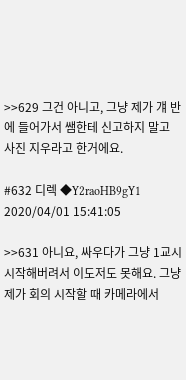>>629 그건 아니고, 그냥 제가 걔 반에 들어가서 쌤한테 신고하지 말고 사진 지우라고 한거에요.

#632 디렉 ◆Y2raoHB9gY1 2020/04/01 15:41:05

>>631 아니요, 싸우다가 그냥 1교시 시작해버려서 이도저도 못해요. 그냥 제가 회의 시작할 때 카메라에서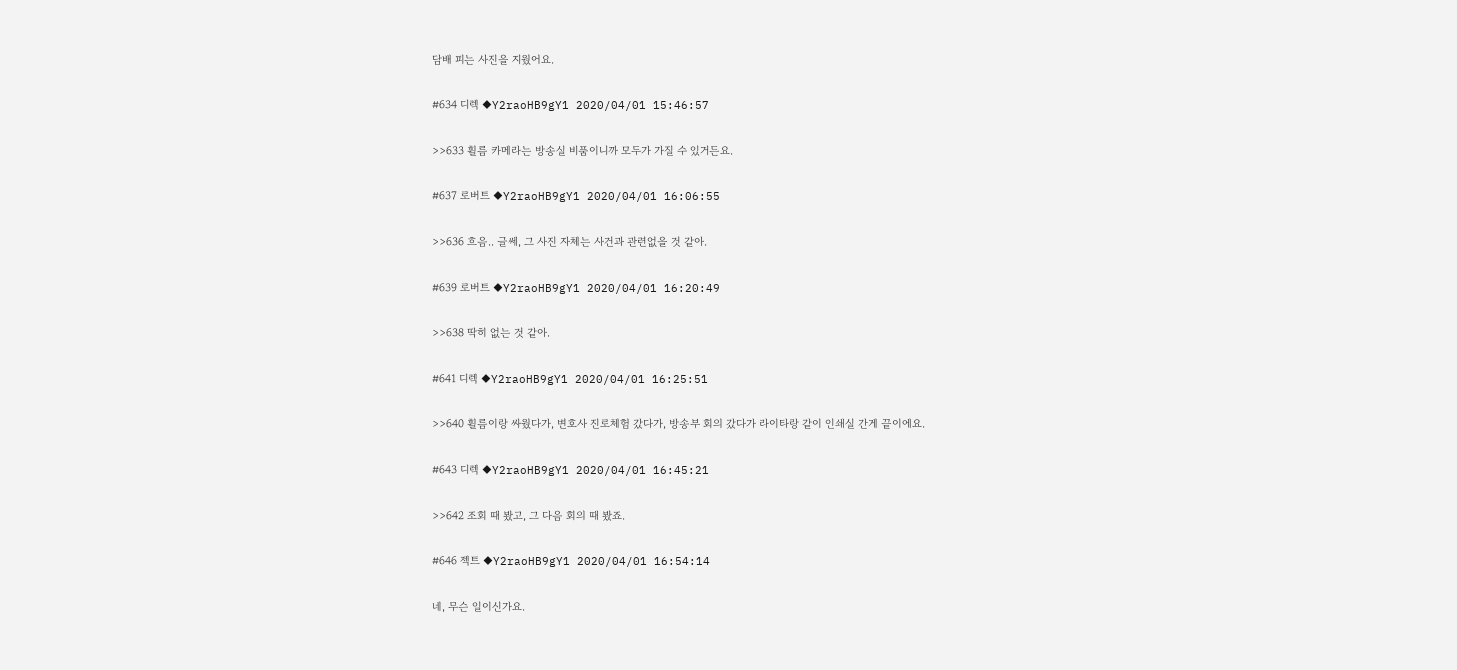담배 피는 사진을 지웠어요.

#634 디렉 ◆Y2raoHB9gY1 2020/04/01 15:46:57

>>633 휠름 카메라는 방송실 비품이니까 모두가 가질 수 있거든요.

#637 로버트 ◆Y2raoHB9gY1 2020/04/01 16:06:55

>>636 흐음.. 글쎄, 그 사진 자체는 사건과 관련없을 것 같아.

#639 로버트 ◆Y2raoHB9gY1 2020/04/01 16:20:49

>>638 딱히 없는 것 같아.

#641 디렉 ◆Y2raoHB9gY1 2020/04/01 16:25:51

>>640 휠름이랑 싸웠다가, 변호사 진로체험 갔다가, 방송부 회의 갔다가 라이타랑 같이 인쇄실 간게 끝이에요.

#643 디렉 ◆Y2raoHB9gY1 2020/04/01 16:45:21

>>642 조회 때 봤고, 그 다음 회의 때 봤죠.

#646 젝트 ◆Y2raoHB9gY1 2020/04/01 16:54:14

네, 무슨 일이신가요.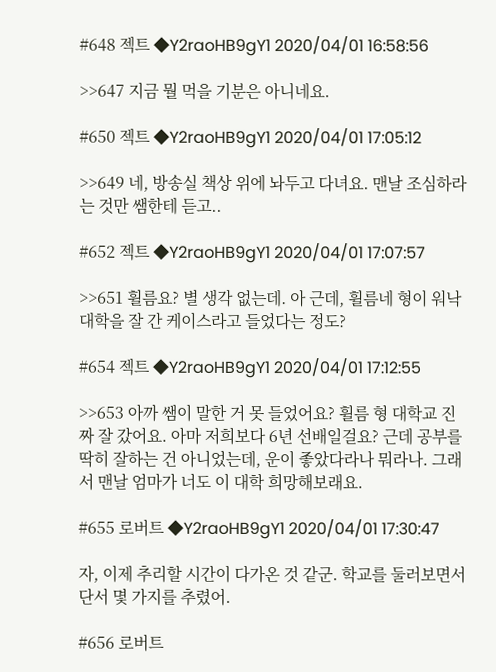#648 젝트 ◆Y2raoHB9gY1 2020/04/01 16:58:56

>>647 지금 뭘 먹을 기분은 아니네요.

#650 젝트 ◆Y2raoHB9gY1 2020/04/01 17:05:12

>>649 네, 방송실 책상 위에 놔두고 다녀요. 맨날 조심하라는 것만 쌤한테 듣고..

#652 젝트 ◆Y2raoHB9gY1 2020/04/01 17:07:57

>>651 휠름요? 별 생각 없는데. 아 근데, 휠름네 형이 워낙 대학을 잘 간 케이스라고 들었다는 정도?

#654 젝트 ◆Y2raoHB9gY1 2020/04/01 17:12:55

>>653 아까 쌤이 말한 거 못 들었어요? 휠름 형 대학교 진짜 잘 갔어요. 아마 저희보다 6년 선배일걸요? 근데 공부를 딱히 잘하는 건 아니었는데, 운이 좋았다라나 뭐라나. 그래서 맨날 엄마가 너도 이 대학 희망해보래요.

#655 로버트 ◆Y2raoHB9gY1 2020/04/01 17:30:47

자, 이제 추리할 시간이 다가온 것 같군. 학교를 둘러보면서 단서 몇 가지를 추렸어.

#656 로버트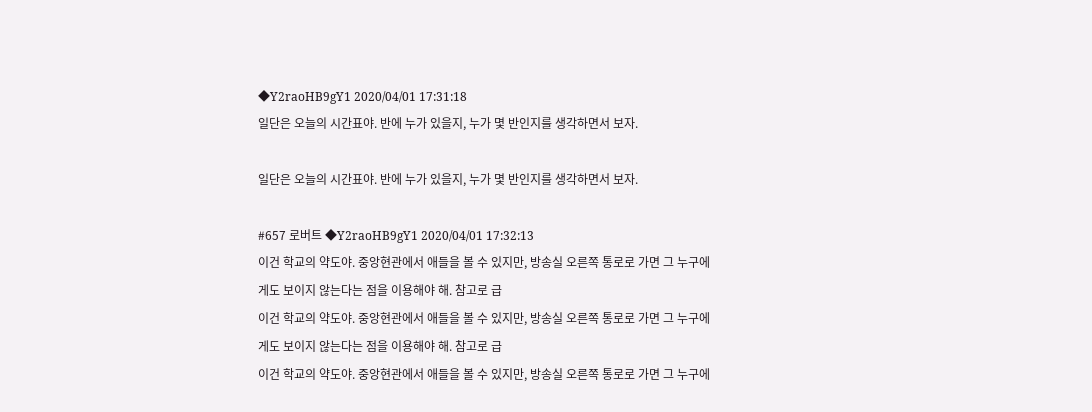◆Y2raoHB9gY1 2020/04/01 17:31:18
일단은 오늘의 시간표야. 반에 누가 있을지, 누가 몇 반인지를 생각하면서 보자.

일단은 오늘의 시간표야. 반에 누가 있을지, 누가 몇 반인지를 생각하면서 보자.

#657 로버트 ◆Y2raoHB9gY1 2020/04/01 17:32:13
이건 학교의 약도야. 중앙현관에서 애들을 볼 수 있지만, 방송실 오른쪽 통로로 가면 그 누구에게도 보이지 않는다는 점을 이용해야 해. 참고로 급
이건 학교의 약도야. 중앙현관에서 애들을 볼 수 있지만, 방송실 오른쪽 통로로 가면 그 누구에게도 보이지 않는다는 점을 이용해야 해. 참고로 급
이건 학교의 약도야. 중앙현관에서 애들을 볼 수 있지만, 방송실 오른쪽 통로로 가면 그 누구에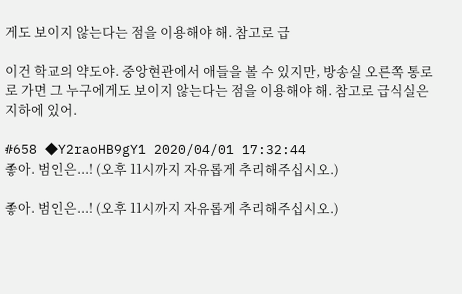게도 보이지 않는다는 점을 이용해야 해. 참고로 급

이건 학교의 약도야. 중앙현관에서 애들을 볼 수 있지만, 방송실 오른쪽 통로로 가면 그 누구에게도 보이지 않는다는 점을 이용해야 해. 참고로 급식실은 지하에 있어.

#658 ◆Y2raoHB9gY1 2020/04/01 17:32:44
좋아. 범인은...! (오후 11시까지 자유롭게 추리해주십시오.)

좋아. 범인은...! (오후 11시까지 자유롭게 추리해주십시오.)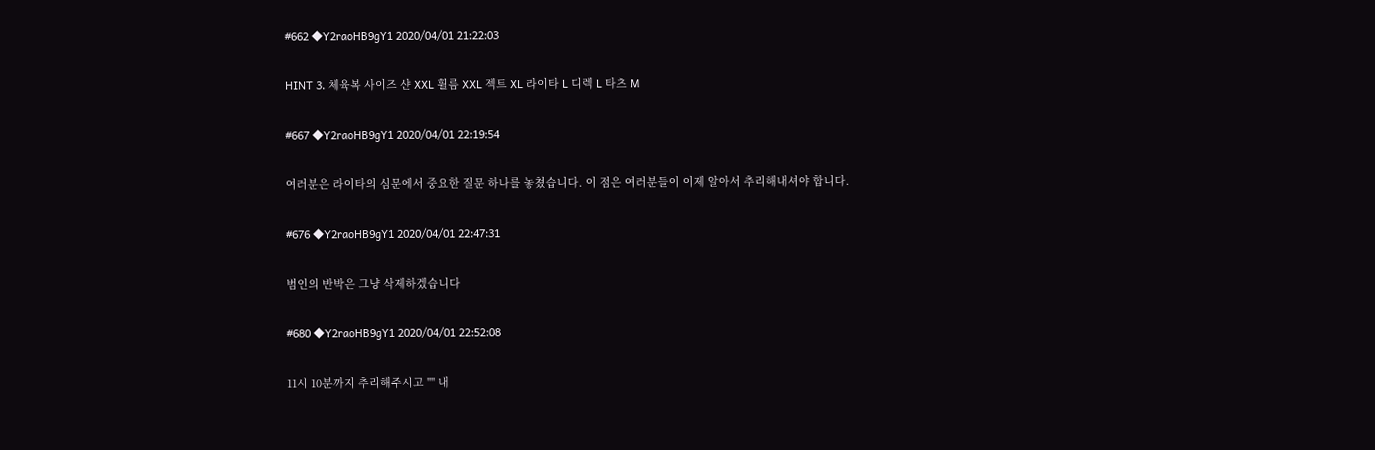#662 ◆Y2raoHB9gY1 2020/04/01 21:22:03

HINT 3. 체육복 사이즈 샨 XXL 휠름 XXL 젝트 XL 라이타 L 디렉 L 타츠 M

#667 ◆Y2raoHB9gY1 2020/04/01 22:19:54

여러분은 라이타의 심문에서 중요한 질문 하나를 놓쳤습니다. 이 점은 여러분들이 이제 알아서 추리해내셔야 합니다.

#676 ◆Y2raoHB9gY1 2020/04/01 22:47:31

범인의 반박은 그냥 삭제하겠습니다

#680 ◆Y2raoHB9gY1 2020/04/01 22:52:08

11시 10분까지 추리해주시고 "" 내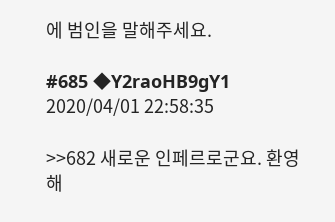에 범인을 말해주세요.

#685 ◆Y2raoHB9gY1 2020/04/01 22:58:35

>>682 새로운 인페르로군요. 환영해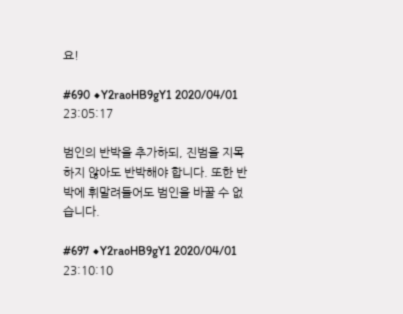요!

#690 ◆Y2raoHB9gY1 2020/04/01 23:05:17

범인의 반박을 추가하되, 진범을 지목하지 않아도 반박해야 합니다. 또한 반박에 휘말려들어도 범인을 바꿀 수 없습니다.

#697 ◆Y2raoHB9gY1 2020/04/01 23:10:10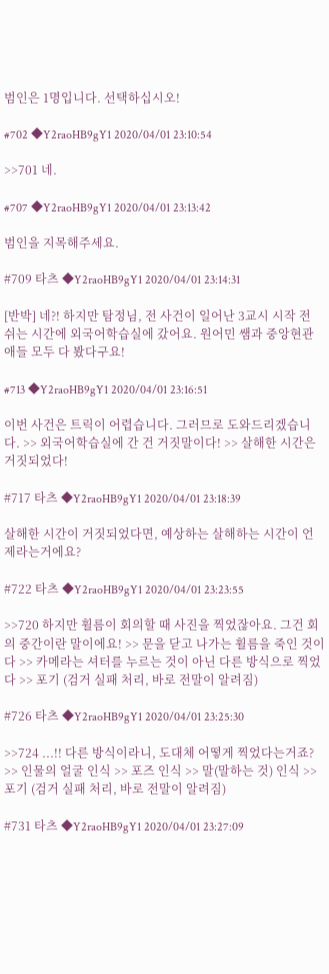범인은 1명입니다. 선택하십시오!

#702 ◆Y2raoHB9gY1 2020/04/01 23:10:54

>>701 네.

#707 ◆Y2raoHB9gY1 2020/04/01 23:13:42

범인을 지목해주세요.

#709 타츠 ◆Y2raoHB9gY1 2020/04/01 23:14:31

[반박] 네?! 하지만 탐정님, 전 사건이 일어난 3교시 시작 전 쉬는 시간에 외국어학습실에 갔어요. 원어민 쌤과 중앙현관 애들 모두 다 봤다구요!

#713 ◆Y2raoHB9gY1 2020/04/01 23:16:51

이번 사건은 트릭이 어렵습니다. 그러므로 도와드리겠습니다. >> 외국어학습실에 간 건 거짓말이다! >> 살해한 시간은 거짓되었다!

#717 타츠 ◆Y2raoHB9gY1 2020/04/01 23:18:39

살해한 시간이 거짓되었다면, 예상하는 살해하는 시간이 언제라는거에요?

#722 타츠 ◆Y2raoHB9gY1 2020/04/01 23:23:55

>>720 하지만 휠름이 회의할 때 사진을 찍었잖아요. 그건 회의 중간이란 말이에요! >> 문을 닫고 나가는 휠름을 죽인 것이다 >> 카메라는 셔터를 누르는 것이 아닌 다른 방식으로 찍었다 >> 포기 (검거 실패 처리, 바로 전말이 알려짐)

#726 타츠 ◆Y2raoHB9gY1 2020/04/01 23:25:30

>>724 ...!! 다른 방식이라니, 도대체 어떻게 찍었다는거죠? >> 인물의 얼굴 인식 >> 포즈 인식 >> 말(말하는 것) 인식 >> 포기 (검거 실패 처리, 바로 전말이 알려짐)

#731 타츠 ◆Y2raoHB9gY1 2020/04/01 23:27:09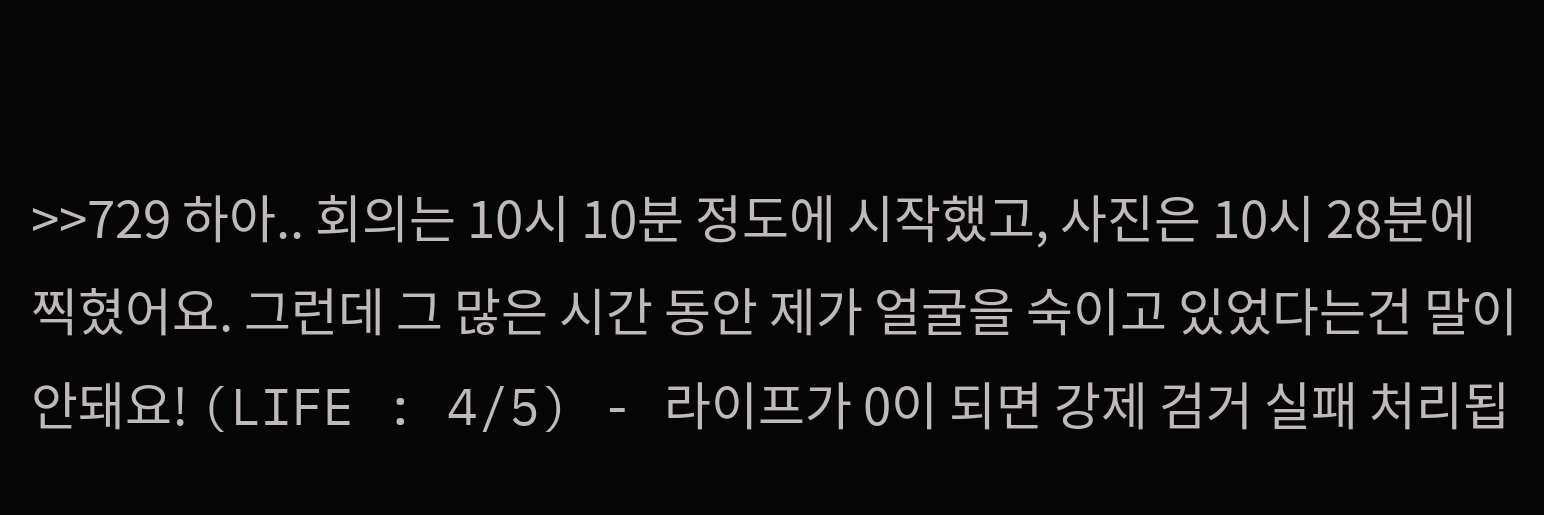>>729 하아.. 회의는 10시 10분 정도에 시작했고, 사진은 10시 28분에 찍혔어요. 그런데 그 많은 시간 동안 제가 얼굴을 숙이고 있었다는건 말이 안돼요! (LIFE : 4/5) - 라이프가 0이 되면 강제 검거 실패 처리됩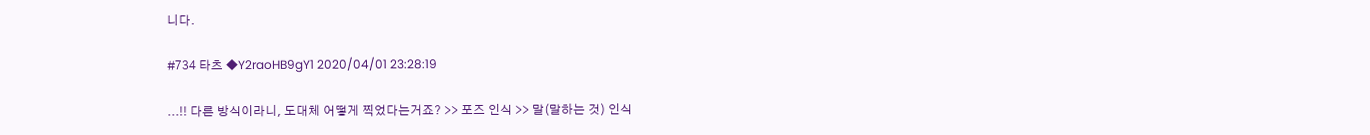니다.

#734 타츠 ◆Y2raoHB9gY1 2020/04/01 23:28:19

...!! 다른 방식이라니, 도대체 어떻게 찍었다는거죠? >> 포즈 인식 >> 말(말하는 것) 인식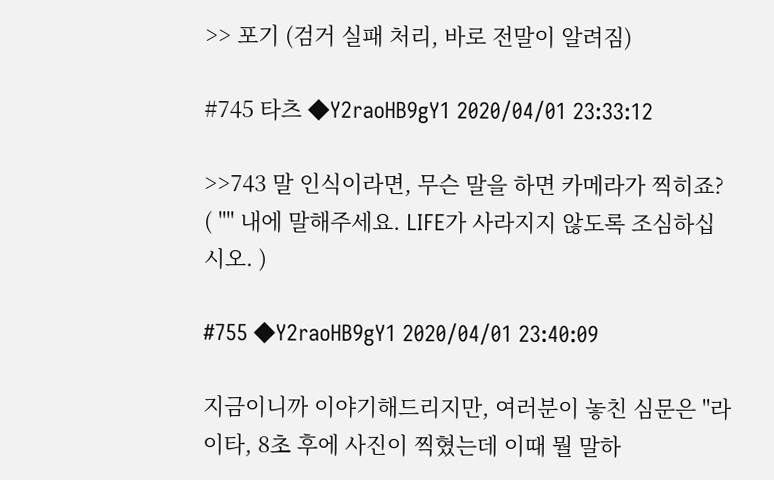>> 포기 (검거 실패 처리, 바로 전말이 알려짐)

#745 타츠 ◆Y2raoHB9gY1 2020/04/01 23:33:12

>>743 말 인식이라면, 무슨 말을 하면 카메라가 찍히죠? ( "" 내에 말해주세요. LIFE가 사라지지 않도록 조심하십시오. )

#755 ◆Y2raoHB9gY1 2020/04/01 23:40:09

지금이니까 이야기해드리지만, 여러분이 놓친 심문은 "라이타, 8초 후에 사진이 찍혔는데 이때 뭘 말하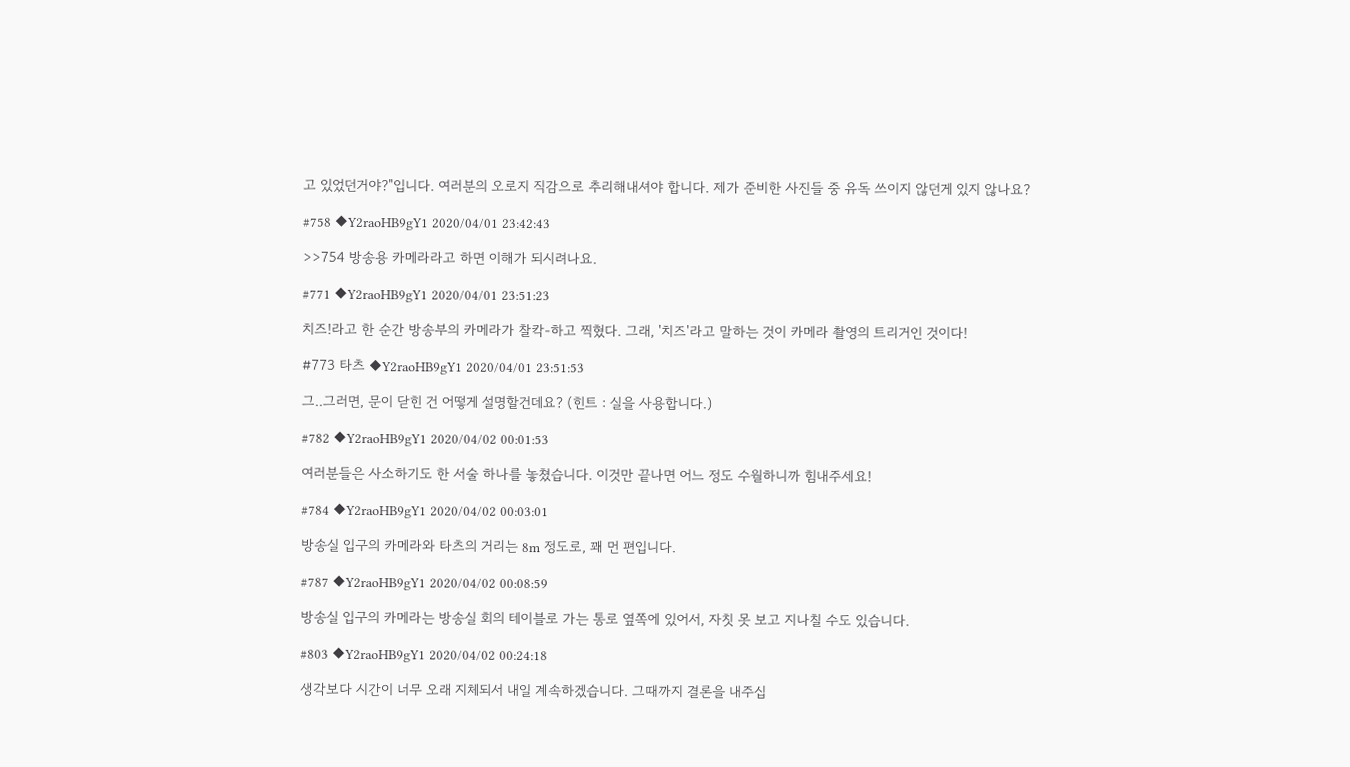고 있었던거야?"입니다. 여러분의 오로지 직감으로 추리해내셔야 합니다. 제가 준비한 사진들 중 유독 쓰이지 않던게 있지 않나요?

#758 ◆Y2raoHB9gY1 2020/04/01 23:42:43

>>754 방송용 카메라라고 하면 이해가 되시려나요.

#771 ◆Y2raoHB9gY1 2020/04/01 23:51:23

치즈!라고 한 순간 방송부의 카메라가 찰칵-하고 찍혔다. 그래, '치즈'라고 말하는 것이 카메라 촬영의 트리거인 것이다!

#773 타츠 ◆Y2raoHB9gY1 2020/04/01 23:51:53

그..그러면, 문이 닫힌 건 어떻게 설명할건데요? (힌트 : 실을 사용합니다.)

#782 ◆Y2raoHB9gY1 2020/04/02 00:01:53

여러분들은 사소하기도 한 서술 하나를 놓쳤습니다. 이것만 끝나면 어느 정도 수월하니까 힘내주세요!

#784 ◆Y2raoHB9gY1 2020/04/02 00:03:01

방송실 입구의 카메라와 타츠의 거리는 8m 정도로, 꽤 먼 편입니다.

#787 ◆Y2raoHB9gY1 2020/04/02 00:08:59

방송실 입구의 카메라는 방송실 회의 테이블로 가는 통로 옆쪽에 있어서, 자칫 못 보고 지나칠 수도 있습니다.

#803 ◆Y2raoHB9gY1 2020/04/02 00:24:18

생각보다 시간이 너무 오래 지체되서 내일 계속하겠습니다. 그때까지 결론을 내주십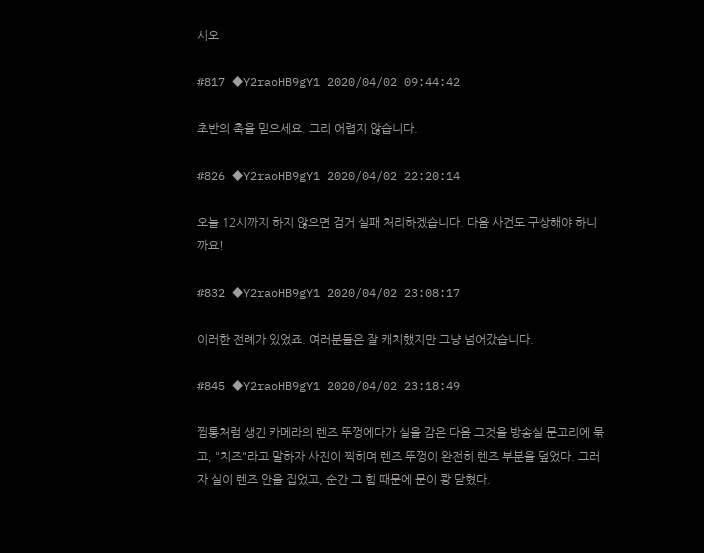시오

#817 ◆Y2raoHB9gY1 2020/04/02 09:44:42

초반의 촉을 믿으세요. 그리 어렵지 않습니다.

#826 ◆Y2raoHB9gY1 2020/04/02 22:20:14

오늘 12시까지 하지 않으면 검거 실패 처리하겠습니다. 다음 사건도 구상해야 하니까요!

#832 ◆Y2raoHB9gY1 2020/04/02 23:08:17

이러한 전례가 있었죠. 여러분들은 잘 캐치했지만 그냥 넘어갔습니다.

#845 ◆Y2raoHB9gY1 2020/04/02 23:18:49

찜통처럼 생긴 카메라의 렌즈 뚜껑에다가 실을 감은 다음 그것을 방송실 문고리에 묶고, "치즈"라고 말하자 사진이 찍히며 렌즈 뚜껑이 완전히 렌즈 부분을 덮었다. 그러자 실이 렌즈 안을 집었고, 순간 그 힘 때문에 문이 쾅 닫혔다.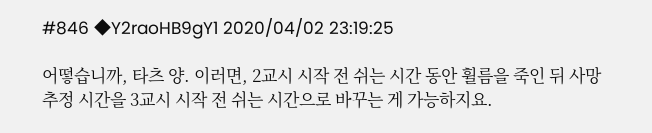#846 ◆Y2raoHB9gY1 2020/04/02 23:19:25

어떻습니까, 타츠 양. 이러면, 2교시 시작 전 쉬는 시간 동안 휠름을 죽인 뒤 사망 추정 시간을 3교시 시작 전 쉬는 시간으로 바꾸는 게 가능하지요.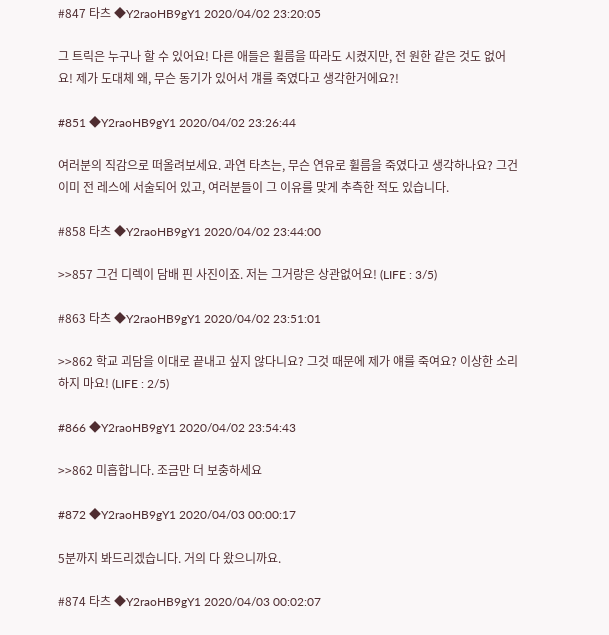#847 타츠 ◆Y2raoHB9gY1 2020/04/02 23:20:05

그 트릭은 누구나 할 수 있어요! 다른 애들은 휠름을 따라도 시켰지만, 전 원한 같은 것도 없어요! 제가 도대체 왜, 무슨 동기가 있어서 걔를 죽였다고 생각한거에요?!

#851 ◆Y2raoHB9gY1 2020/04/02 23:26:44

여러분의 직감으로 떠올려보세요. 과연 타츠는, 무슨 연유로 휠름을 죽였다고 생각하나요? 그건 이미 전 레스에 서술되어 있고, 여러분들이 그 이유를 맞게 추측한 적도 있습니다.

#858 타츠 ◆Y2raoHB9gY1 2020/04/02 23:44:00

>>857 그건 디렉이 담배 핀 사진이죠. 저는 그거랑은 상관없어요! (LIFE : 3/5)

#863 타츠 ◆Y2raoHB9gY1 2020/04/02 23:51:01

>>862 학교 괴담을 이대로 끝내고 싶지 않다니요? 그것 때문에 제가 얘를 죽여요? 이상한 소리 하지 마요! (LIFE : 2/5)

#866 ◆Y2raoHB9gY1 2020/04/02 23:54:43

>>862 미흡합니다. 조금만 더 보충하세요

#872 ◆Y2raoHB9gY1 2020/04/03 00:00:17

5분까지 봐드리겠습니다. 거의 다 왔으니까요.

#874 타츠 ◆Y2raoHB9gY1 2020/04/03 00:02:07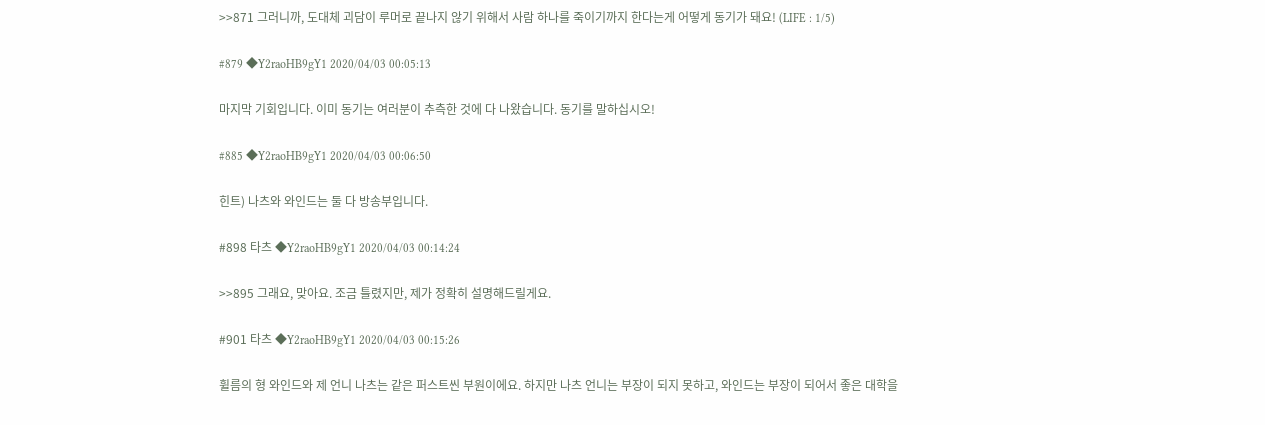>>871 그러니까, 도대체 괴담이 루머로 끝나지 않기 위해서 사람 하나를 죽이기까지 한다는게 어떻게 동기가 돼요! (LIFE : 1/5)

#879 ◆Y2raoHB9gY1 2020/04/03 00:05:13

마지막 기회입니다. 이미 동기는 여러분이 추측한 것에 다 나왔습니다. 동기를 말하십시오!

#885 ◆Y2raoHB9gY1 2020/04/03 00:06:50

힌트) 나츠와 와인드는 둘 다 방송부입니다.

#898 타츠 ◆Y2raoHB9gY1 2020/04/03 00:14:24

>>895 그래요, 맞아요. 조금 틀렸지만, 제가 정확히 설명해드릴게요.

#901 타츠 ◆Y2raoHB9gY1 2020/04/03 00:15:26

휠름의 형 와인드와 제 언니 나츠는 같은 퍼스트씬 부원이에요. 하지만 나츠 언니는 부장이 되지 못하고, 와인드는 부장이 되어서 좋은 대학을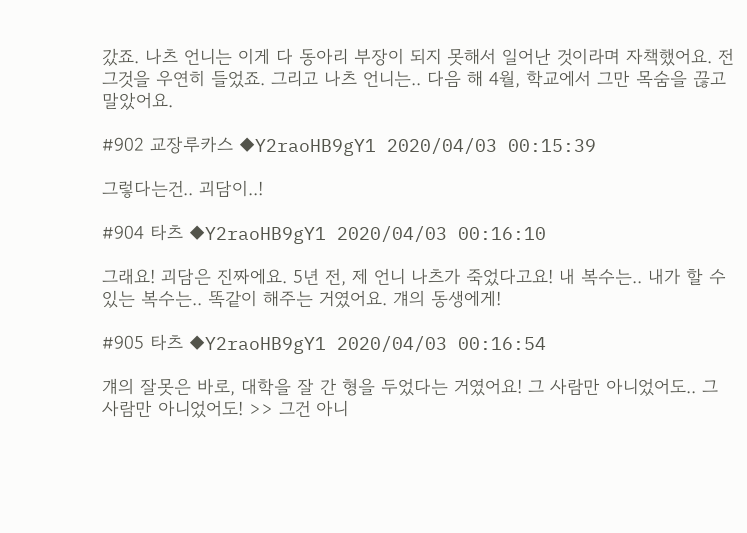갔죠. 나츠 언니는 이게 다 동아리 부장이 되지 못해서 일어난 것이라며 자책했어요. 전 그것을 우연히 들었죠. 그리고 나츠 언니는.. 다음 해 4월, 학교에서 그만 목숨을 끊고 말았어요.

#902 교장루카스 ◆Y2raoHB9gY1 2020/04/03 00:15:39

그렇다는건.. 괴담이..!

#904 타츠 ◆Y2raoHB9gY1 2020/04/03 00:16:10

그래요! 괴담은 진짜에요. 5년 전, 제 언니 나츠가 죽었다고요! 내 복수는.. 내가 할 수 있는 복수는.. 똑같이 해주는 거였어요. 걔의 동생에게!

#905 타츠 ◆Y2raoHB9gY1 2020/04/03 00:16:54

걔의 잘못은 바로, 대학을 잘 간 형을 두었다는 거였어요! 그 사람만 아니었어도.. 그 사람만 아니었어도! >> 그건 아니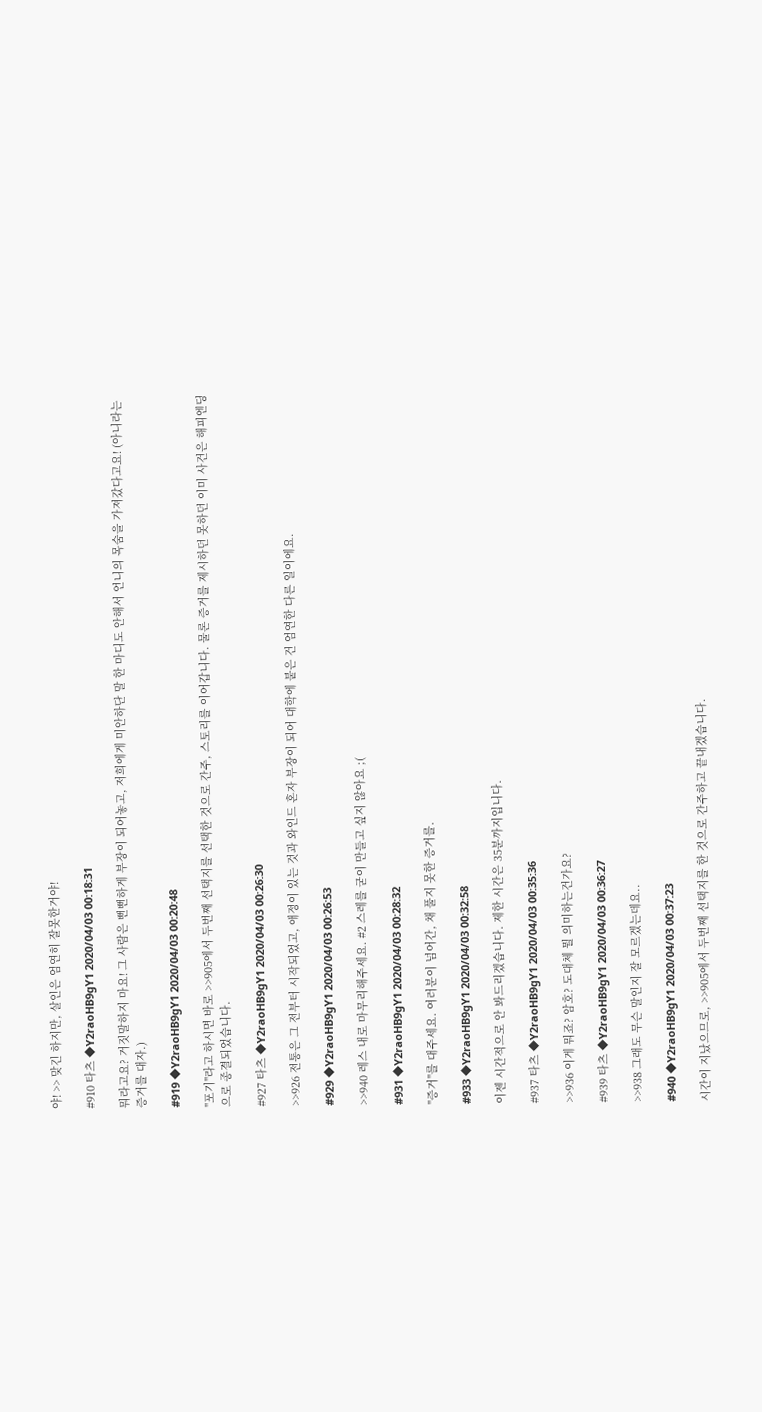야! >> 맞긴 하지만, 살인은 엄연히 잘못한거야!

#910 타츠 ◆Y2raoHB9gY1 2020/04/03 00:18:31

뭐라고요? 거짓말하지 마요! 그 사람은 뻔뻔하게 부장이 되어놓고, 저희에게 미안하단 말 한 마디도 안해서 언니의 목숨을 가져갔다고요! (아니라는 증거를 대자.)

#919 ◆Y2raoHB9gY1 2020/04/03 00:20:48

"포기"라고 하시면 바로 >>905에서 두번째 선택지를 선택한 것으로 간주, 스토리를 이어갑니다. 물론 증거를 제시하던 못하던 이미 사건은 해피엔딩으로 종결되었습니다.

#927 타츠 ◆Y2raoHB9gY1 2020/04/03 00:26:30

>>926 전통은 그 전부터 시작되었고, 애정이 있는 것과 와인드 혼자 부장이 되어 대학에 붙은 건 엄연한 다른 일이에요.

#929 ◆Y2raoHB9gY1 2020/04/03 00:26:53

>>940 레스 내로 마무리해주세요. #2 스레를 굳이 만들고 싶지 않아요 ;(

#931 ◆Y2raoHB9gY1 2020/04/03 00:28:32

"증거"를 대주세요. 여러분이 넘어간, 채 풀지 못한 증거를.

#933 ◆Y2raoHB9gY1 2020/04/03 00:32:58

이젠 시간적으로 안 봐드리겠습니다. 제한 시간은 35분까지입니다.

#937 타츠 ◆Y2raoHB9gY1 2020/04/03 00:35:36

>>936 이게 뭐죠? 암호? 도대체 뭘 의미하는건가요?

#939 타츠 ◆Y2raoHB9gY1 2020/04/03 00:36:27

>>938 그래도 무슨 말인지 잘 모르겠는데요..

#940 ◆Y2raoHB9gY1 2020/04/03 00:37:23

시간이 지났으므로, >>905에서 두번째 선택지를 한 것으로 간주하고 끝내겠습니다.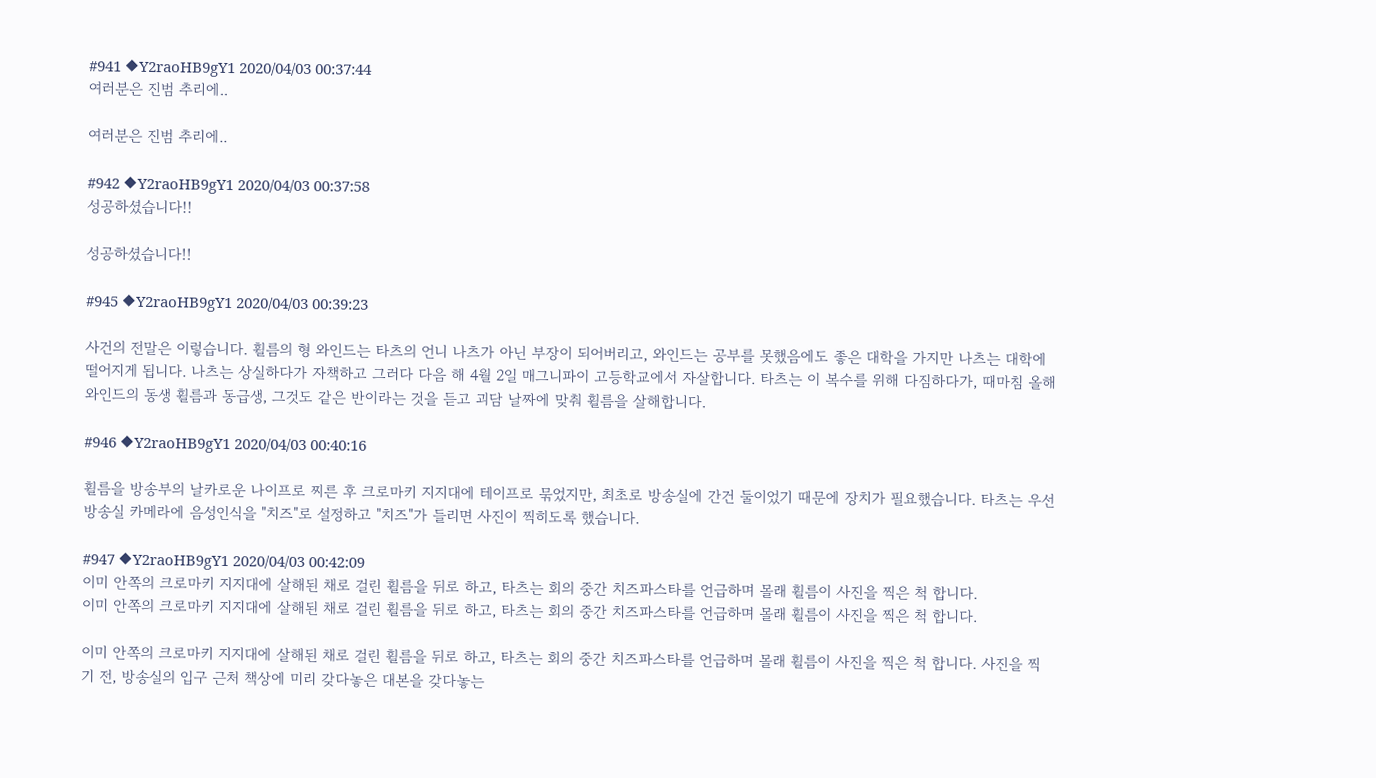#941 ◆Y2raoHB9gY1 2020/04/03 00:37:44
여러분은 진범 추리에..

여러분은 진범 추리에..

#942 ◆Y2raoHB9gY1 2020/04/03 00:37:58
성공하셨습니다!!

성공하셨습니다!!

#945 ◆Y2raoHB9gY1 2020/04/03 00:39:23

사건의 전말은 이렇습니다. 휠름의 형 와인드는 타츠의 언니 나츠가 아닌 부장이 되어버리고, 와인드는 공부를 못했음에도 좋은 대학을 가지만 나츠는 대학에 떨어지게 됩니다. 나츠는 상실하다가 자책하고 그러다 다음 해 4월 2일 매그니파이 고등학교에서 자살합니다. 타츠는 이 복수를 위해 다짐하다가, 때마침 올해 와인드의 동생 휠름과 동급생, 그것도 같은 반이라는 것을 듣고 괴담 날짜에 맞춰 휠름을 살해합니다.

#946 ◆Y2raoHB9gY1 2020/04/03 00:40:16

휠름을 방송부의 날카로운 나이프로 찌른 후 크로마키 지지대에 테이프로 묶었지만, 최초로 방송실에 간건 둘이었기 때문에 장치가 필요했습니다. 타츠는 우선 방송실 카메라에 음성인식을 "치즈"로 설정하고 "치즈"가 들리면 사진이 찍히도록 했습니다.

#947 ◆Y2raoHB9gY1 2020/04/03 00:42:09
이미 안쪽의 크로마키 지지대에 살해된 채로 걸린 휠름을 뒤로 하고, 타츠는 회의 중간 치즈파스타를 언급하며 몰래 휠름이 사진을 찍은 척 합니다.
이미 안쪽의 크로마키 지지대에 살해된 채로 걸린 휠름을 뒤로 하고, 타츠는 회의 중간 치즈파스타를 언급하며 몰래 휠름이 사진을 찍은 척 합니다.

이미 안쪽의 크로마키 지지대에 살해된 채로 걸린 휠름을 뒤로 하고, 타츠는 회의 중간 치즈파스타를 언급하며 몰래 휠름이 사진을 찍은 척 합니다. 사진을 찍기 전, 방송실의 입구 근처 책상에 미리 갖다놓은 대본을 갖다놓는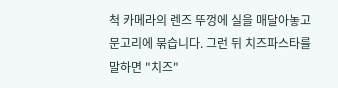척 카메라의 렌즈 뚜껑에 실을 매달아놓고 문고리에 묶습니다. 그런 뒤 치즈파스타를 말하면 "치즈"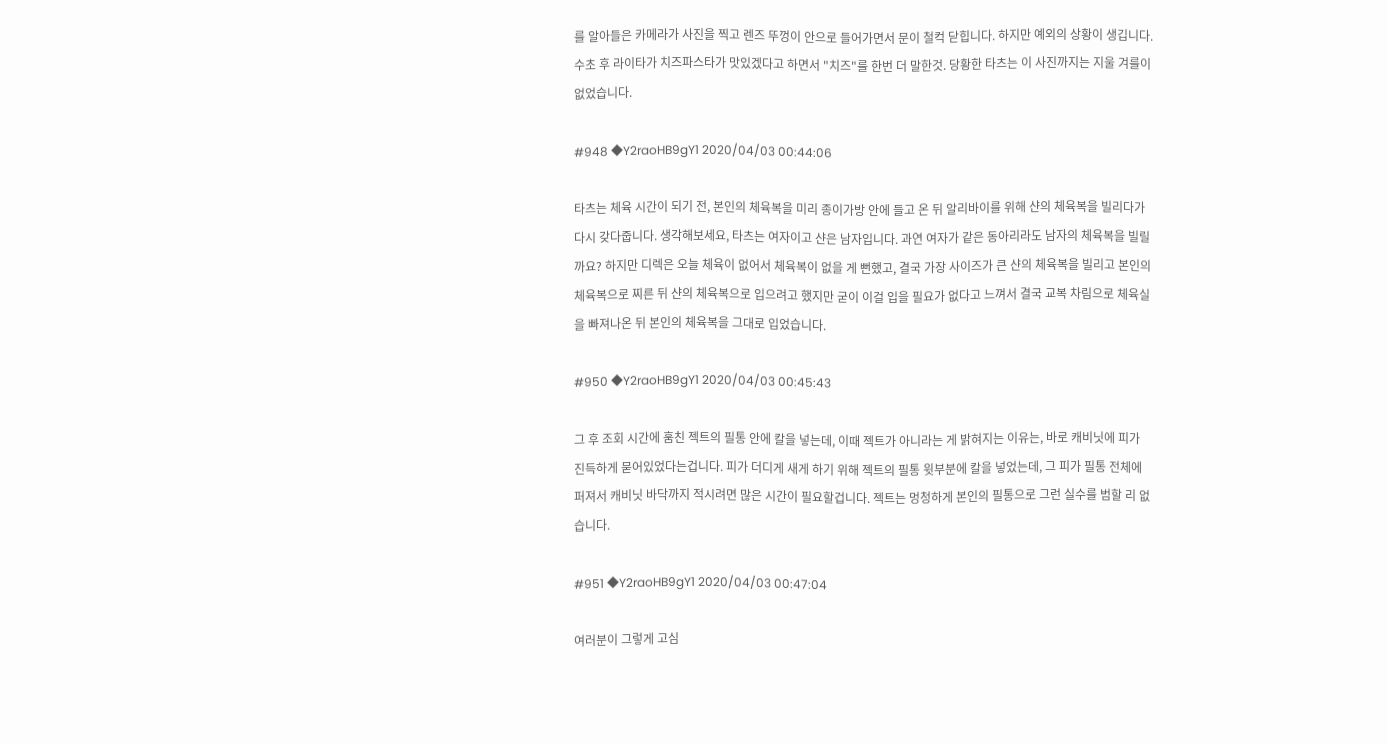를 알아들은 카메라가 사진을 찍고 렌즈 뚜껑이 안으로 들어가면서 문이 철컥 닫힙니다. 하지만 예외의 상황이 생깁니다. 수초 후 라이타가 치즈파스타가 맛있겠다고 하면서 "치즈"를 한번 더 말한것. 당황한 타츠는 이 사진까지는 지울 겨를이 없었습니다.

#948 ◆Y2raoHB9gY1 2020/04/03 00:44:06

타츠는 체육 시간이 되기 전, 본인의 체육복을 미리 종이가방 안에 들고 온 뒤 알리바이를 위해 샨의 체육복을 빌리다가 다시 갖다줍니다. 생각해보세요, 타츠는 여자이고 샨은 남자입니다. 과연 여자가 같은 동아리라도 남자의 체육복을 빌릴까요? 하지만 디렉은 오늘 체육이 없어서 체육복이 없을 게 뻔했고, 결국 가장 사이즈가 큰 샨의 체육복을 빌리고 본인의 체육복으로 찌른 뒤 샨의 체육복으로 입으려고 했지만 굳이 이걸 입을 필요가 없다고 느껴서 결국 교복 차림으로 체육실을 빠져나온 뒤 본인의 체육복을 그대로 입었습니다.

#950 ◆Y2raoHB9gY1 2020/04/03 00:45:43

그 후 조회 시간에 훔친 젝트의 필통 안에 칼을 넣는데, 이때 젝트가 아니라는 게 밝혀지는 이유는, 바로 캐비닛에 피가 진득하게 묻어있었다는겁니다. 피가 더디게 새게 하기 위해 젝트의 필통 윗부분에 칼을 넣었는데, 그 피가 필통 전체에 퍼져서 캐비닛 바닥까지 적시려면 많은 시간이 필요할겁니다. 젝트는 멍청하게 본인의 필통으로 그런 실수를 범할 리 없습니다.

#951 ◆Y2raoHB9gY1 2020/04/03 00:47:04

여러분이 그렇게 고심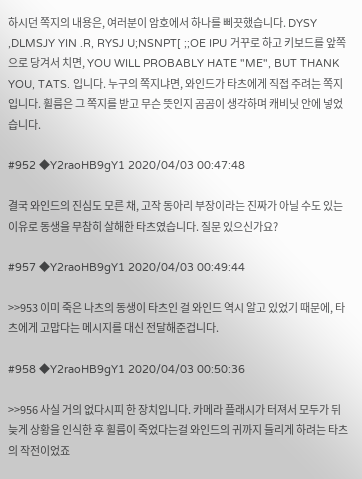하시던 쪽지의 내용은, 여러분이 암호에서 하나를 삐끗했습니다. DYSY ,DLMSJY YIN .R, RYSJ U;NSNPT[ ;;OE IPU 거꾸로 하고 키보드를 앞쪽으로 당겨서 치면, YOU WILL PROBABLY HATE "ME", BUT THANK YOU, TATS. 입니다. 누구의 쪽지냐면, 와인드가 타츠에게 직접 주려는 쪽지입니다. 휠름은 그 쪽지를 받고 무슨 뜻인지 곰곰이 생각하며 캐비닛 안에 넣었습니다.

#952 ◆Y2raoHB9gY1 2020/04/03 00:47:48

결국 와인드의 진심도 모른 채, 고작 동아리 부장이라는 진짜가 아닐 수도 있는 이유로 동생을 무참히 살해한 타츠였습니다. 질문 있으신가요?

#957 ◆Y2raoHB9gY1 2020/04/03 00:49:44

>>953 이미 죽은 나츠의 동생이 타츠인 걸 와인드 역시 알고 있었기 때문에, 타츠에게 고맙다는 메시지를 대신 전달해준겁니다.

#958 ◆Y2raoHB9gY1 2020/04/03 00:50:36

>>956 사실 거의 없다시피 한 장치입니다. 카메라 플래시가 터져서 모두가 뒤늦게 상황을 인식한 후 휠름이 죽었다는걸 와인드의 귀까지 들리게 하려는 타츠의 작전이었죠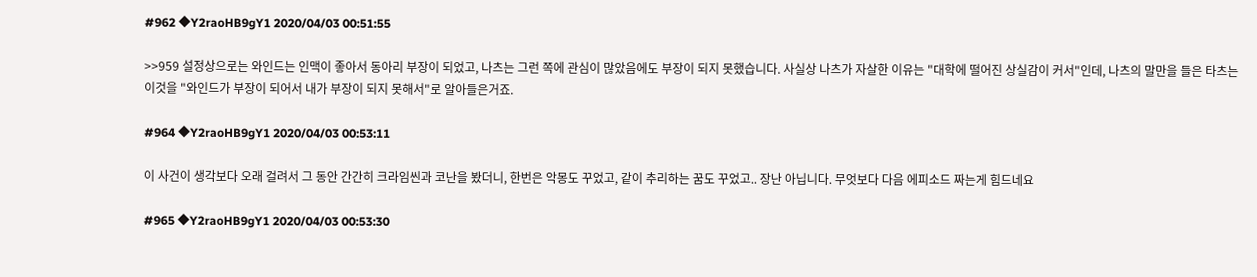#962 ◆Y2raoHB9gY1 2020/04/03 00:51:55

>>959 설정상으로는 와인드는 인맥이 좋아서 동아리 부장이 되었고, 나츠는 그런 쪽에 관심이 많았음에도 부장이 되지 못했습니다. 사실상 나츠가 자살한 이유는 "대학에 떨어진 상실감이 커서"인데, 나츠의 말만을 들은 타츠는 이것을 "와인드가 부장이 되어서 내가 부장이 되지 못해서"로 알아들은거죠.

#964 ◆Y2raoHB9gY1 2020/04/03 00:53:11

이 사건이 생각보다 오래 걸려서 그 동안 간간히 크라임씬과 코난을 봤더니, 한번은 악몽도 꾸었고, 같이 추리하는 꿈도 꾸었고.. 장난 아닙니다. 무엇보다 다음 에피소드 짜는게 힘드네요

#965 ◆Y2raoHB9gY1 2020/04/03 00:53:30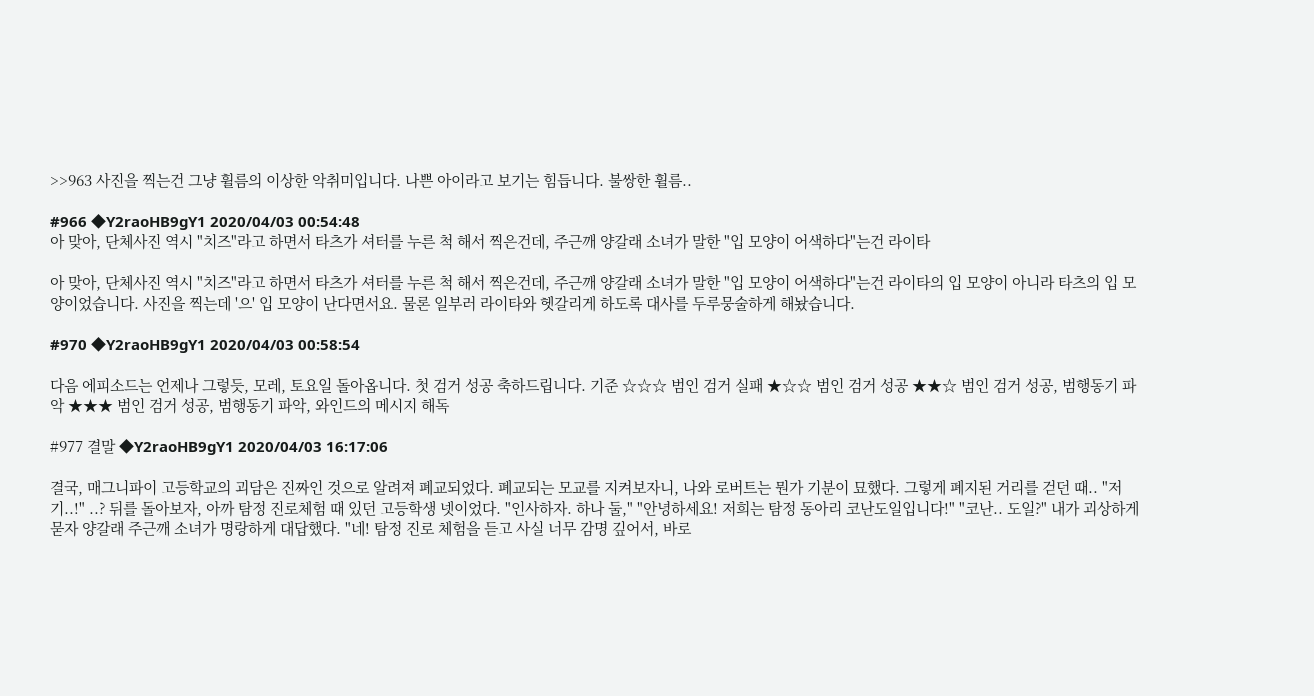>>963 사진을 찍는건 그냥 휠름의 이상한 악취미입니다. 나쁜 아이라고 보기는 힘듭니다. 불쌍한 휠름..

#966 ◆Y2raoHB9gY1 2020/04/03 00:54:48
아 맞아, 단체사진 역시 "치즈"라고 하면서 타츠가 셔터를 누른 척 해서 찍은건데, 주근깨 양갈래 소녀가 말한 "입 모양이 어색하다"는건 라이타

아 맞아, 단체사진 역시 "치즈"라고 하면서 타츠가 셔터를 누른 척 해서 찍은건데, 주근깨 양갈래 소녀가 말한 "입 모양이 어색하다"는건 라이타의 입 모양이 아니라 타츠의 입 모양이었습니다. 사진을 찍는데 '으' 입 모양이 난다면서요. 물론 일부러 라이타와 헷갈리게 하도록 대사를 두루뭉술하게 해놨습니다.

#970 ◆Y2raoHB9gY1 2020/04/03 00:58:54

다음 에피소드는 언제나 그렇듯, 모레, 토요일 돌아옵니다. 첫 검거 성공 축하드립니다. 기준 ☆☆☆ 범인 검거 실패 ★☆☆ 범인 검거 성공 ★★☆ 범인 검거 성공, 범행동기 파악 ★★★ 범인 검거 성공, 범행동기 파악, 와인드의 메시지 해독

#977 결말 ◆Y2raoHB9gY1 2020/04/03 16:17:06

결국, 매그니파이 고등학교의 괴담은 진짜인 것으로 알려져 폐교되었다. 폐교되는 모교를 지켜보자니, 나와 로버트는 뭔가 기분이 묘했다. 그렇게 폐지된 거리를 걷던 때.. "저기..!" ..? 뒤를 돌아보자, 아까 탐정 진로체험 때 있던 고등학생 넷이었다. "인사하자. 하나 둘," "안녕하세요! 저희는 탐정 동아리 코난도일입니다!" "코난.. 도일?" 내가 괴상하게 묻자 양갈래 주근깨 소녀가 명랑하게 대답했다. "네! 탐정 진로 체험을 듣고 사실 너무 감명 깊어서, 바로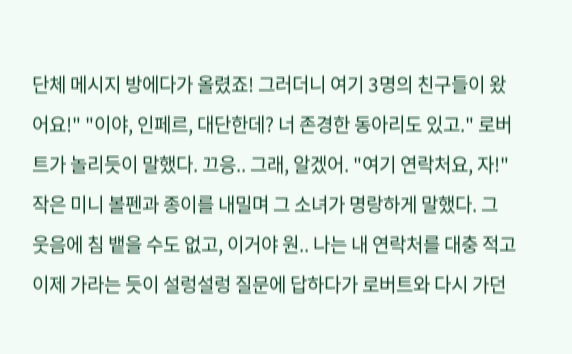단체 메시지 방에다가 올렸죠! 그러더니 여기 3명의 친구들이 왔어요!" "이야, 인페르, 대단한데? 너 존경한 동아리도 있고." 로버트가 놀리듯이 말했다. 끄응.. 그래, 알겠어. "여기 연락처요, 자!" 작은 미니 볼펜과 종이를 내밀며 그 소녀가 명랑하게 말했다. 그 웃음에 침 뱉을 수도 없고, 이거야 원.. 나는 내 연락처를 대충 적고 이제 가라는 듯이 설렁설렁 질문에 답하다가 로버트와 다시 가던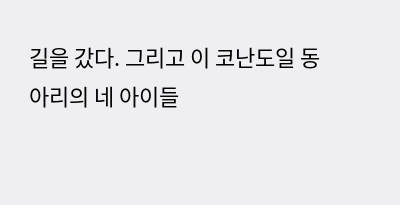길을 갔다. 그리고 이 코난도일 동아리의 네 아이들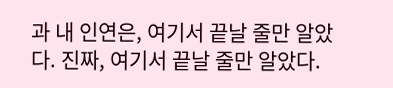과 내 인연은, 여기서 끝날 줄만 알았다. 진짜, 여기서 끝날 줄만 알았다.